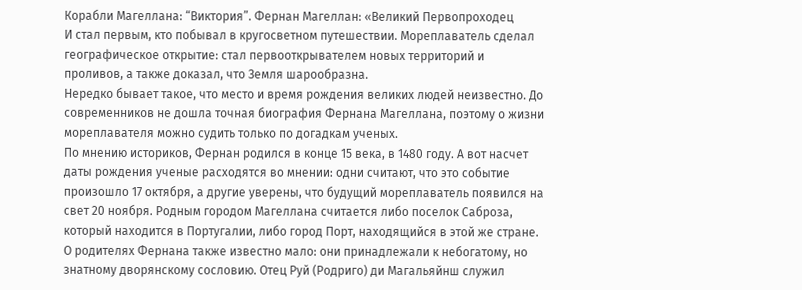Корабли Магеллана: “Виктория”. Фернан Магеллан: «Великий Первопроходец
И стал первым, кто побывал в кругосветном путешествии. Мореплаватель сделал географическое открытие: стал первооткрывателем новых территорий и проливов, а также доказал, что Земля шарообразна.
Нередко бывает такое, что место и время рождения великих людей неизвестно. До современников не дошла точная биография Фернана Магеллана, поэтому о жизни мореплавателя можно судить только по догадкам ученых.
По мнению историков, Фернан родился в конце 15 века, в 1480 году. А вот насчет даты рождения ученые расходятся во мнении: одни считают, что это событие произошло 17 октября, а другие уверены, что будущий мореплаватель появился на свет 20 ноября. Родным городом Магеллана считается либо поселок Саброза, который находится в Португалии, либо город Порт, находящийся в этой же стране. О родителях Фернана также известно мало: они принадлежали к небогатому, но знатному дворянскому сословию. Отец Руй (Родриго) ди Магальяйнш служил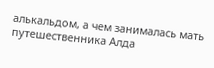алькальдом, а чем занималась мать путешественника Алда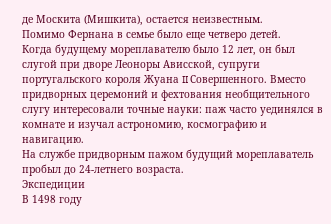де Москита (Мишкита), остается неизвестным.
Помимо Фернана в семье было еще четверо детей.
Когда будущему мореплавателю было 12 лет, он был слугой при дворе Леоноры Ависской, супруги португальского короля Жуана II Совершенного. Вместо придворных церемоний и фехтования необщительного слугу интересовали точные науки: паж часто уединялся в комнате и изучал астрономию, космографию и навигацию.
На службе придворным пажом будущий мореплаватель пробыл до 24-летнего возраста.
Экспедиции
В 1498 году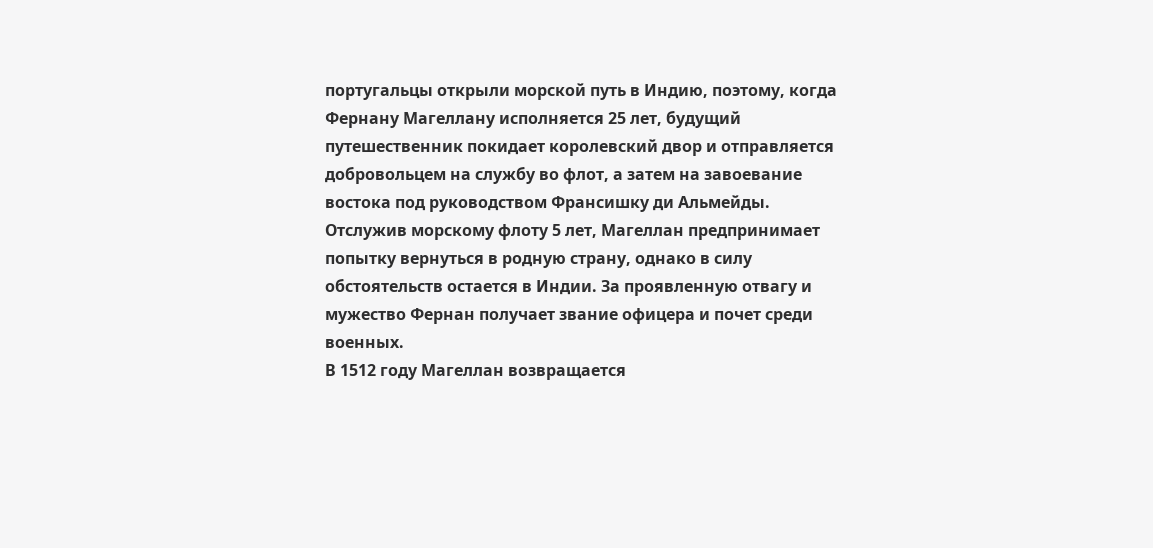португальцы открыли морской путь в Индию, поэтому, когда Фернану Магеллану исполняется 25 лет, будущий путешественник покидает королевский двор и отправляется добровольцем на службу во флот, а затем на завоевание востока под руководством Франсишку ди Альмейды.
Отслужив морскому флоту 5 лет, Магеллан предпринимает попытку вернуться в родную страну, однако в силу обстоятельств остается в Индии. За проявленную отвагу и мужество Фернан получает звание офицера и почет среди военных.
В 1512 году Магеллан возвращается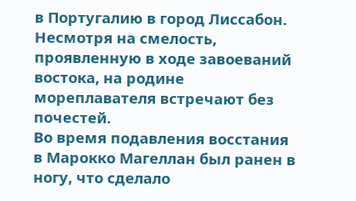в Португалию в город Лиссабон. Несмотря на смелость, проявленную в ходе завоеваний востока, на родине мореплавателя встречают без почестей.
Во время подавления восстания в Марокко Магеллан был ранен в ногу, что сделало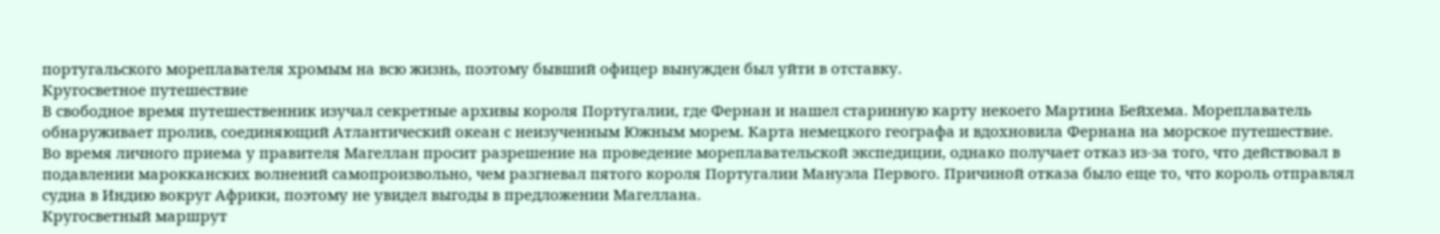португальского мореплавателя хромым на всю жизнь, поэтому бывший офицер вынужден был уйти в отставку.
Кругосветное путешествие
В свободное время путешественник изучал секретные архивы короля Португалии, где Фернан и нашел старинную карту некоего Мартина Бейхема. Мореплаватель обнаруживает пролив, соединяющий Атлантический океан с неизученным Южным морем. Карта немецкого географа и вдохновила Фернана на морское путешествие.
Во время личного приема у правителя Магеллан просит разрешение на проведение мореплавательской экспедиции, однако получает отказ из-за того, что действовал в подавлении марокканских волнений самопроизвольно, чем разгневал пятого короля Португалии Мануэла Первого. Причиной отказа было еще то, что король отправлял судна в Индию вокруг Африки, поэтому не увидел выгоды в предложении Магеллана.
Кругосветный маршрут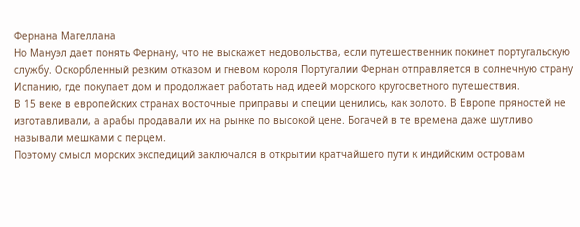Фернана Магеллана
Но Мануэл дает понять Фернану, что не выскажет недовольства, если путешественник покинет португальскую службу. Оскорбленный резким отказом и гневом короля Португалии Фернан отправляется в солнечную страну Испанию, где покупает дом и продолжает работать над идеей морского кругосветного путешествия.
В 15 веке в европейских странах восточные приправы и специи ценились, как золото. В Европе пряностей не изготавливали, а арабы продавали их на рынке по высокой цене. Богачей в те времена даже шутливо называли мешками с перцем.
Поэтому смысл морских экспедиций заключался в открытии кратчайшего пути к индийским островам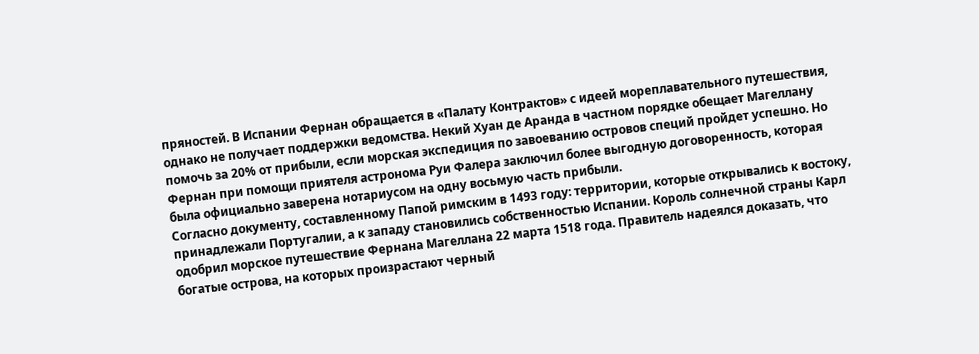пряностей. В Испании Фернан обращается в «Палату Контрактов» с идеей мореплавательного путешествия, однако не получает поддержки ведомства. Некий Хуан де Аранда в частном порядке обещает Магеллану помочь за 20% от прибыли, если морская экспедиция по завоеванию островов специй пройдет успешно. Но Фернан при помощи приятеля астронома Руи Фалера заключил более выгодную договоренность, которая была официально заверена нотариусом на одну восьмую часть прибыли.
Согласно документу, составленному Папой римским в 1493 году: территории, которые открывались к востоку, принадлежали Португалии, а к западу становились собственностью Испании. Король солнечной страны Карл одобрил морское путешествие Фернана Магеллана 22 марта 1518 года. Правитель надеялся доказать, что богатые острова, на которых произрастают черный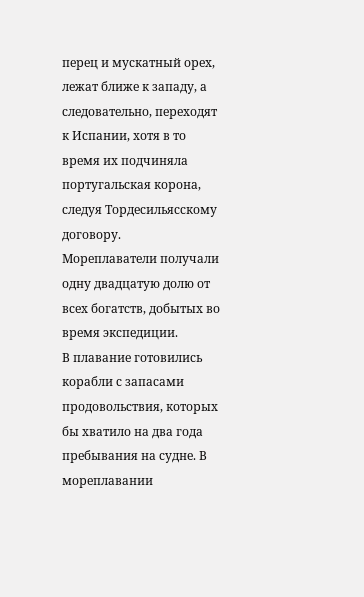перец и мускатный орех, лежат ближе к западу, а следовательно, переходят к Испании, хотя в то время их подчиняла португальская корона, следуя Тордесильясскому договору.
Мореплаватели получали одну двадцатую долю от всех богатств, добытых во время экспедиции.
В плавание готовились корабли с запасами продовольствия, которых бы хватило на два года пребывания на судне. В мореплавании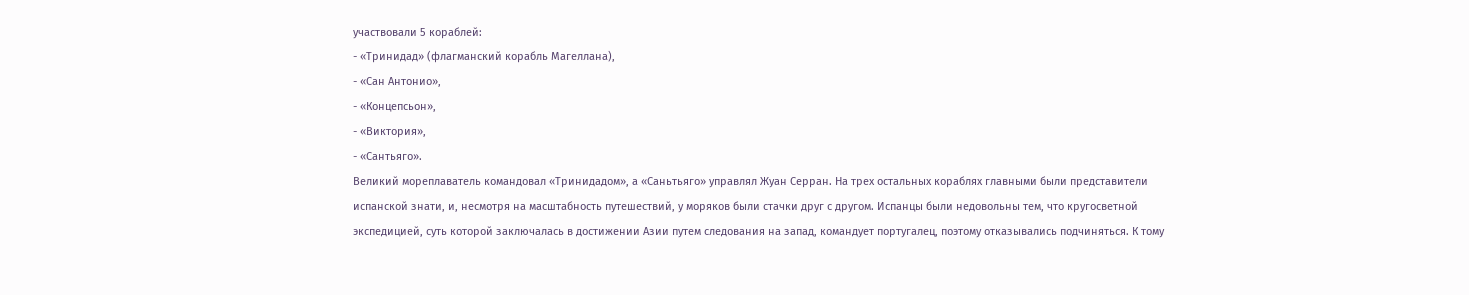участвовали 5 кораблей:
- «Тринидад» (флагманский корабль Магеллана),
- «Сан Антонио»,
- «Концепсьон»,
- «Виктория»,
- «Сантьяго».
Великий мореплаватель командовал «Тринидадом», а «Саньтьяго» управлял Жуан Серран. На трех остальных кораблях главными были представители испанской знати, и, несмотря на масштабность путешествий, у моряков были стачки друг с другом. Испанцы были недовольны тем, что кругосветной экспедицией, суть которой заключалась в достижении Азии путем следования на запад, командует португалец, поэтому отказывались подчиняться. К тому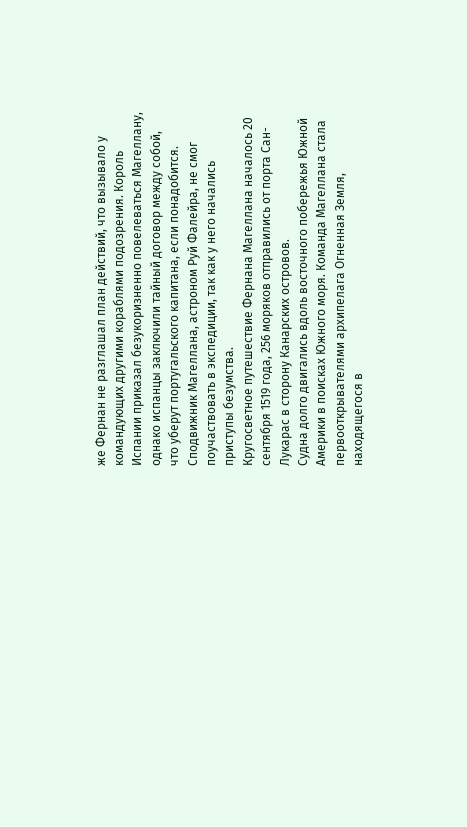же Фернан не разглашал план действий, что вызывало у командующих другими кораблями подозрения. Король Испании приказал безукоризненно повелеваться Магеллану, однако испанцы заключили тайный договор между собой, что уберут португальского капитана, если понадобится.
Сподвижник Магеллана, астроном Руй Фалейра, не смог поучаствовать в экспедиции, так как у него начались приступы безумства.
Кругосветное путешествие Фернана Магеллана началось 20 сентября 1519 года, 256 моряков отправились от порта Сан-Лукарас в сторону Канарских островов.
Судна долго двигались вдоль восточного побережья Южной Америки в поисках Южного моря. Команда Магеллана стала первооткрывателями архипелага Огненная Земля, находящегося в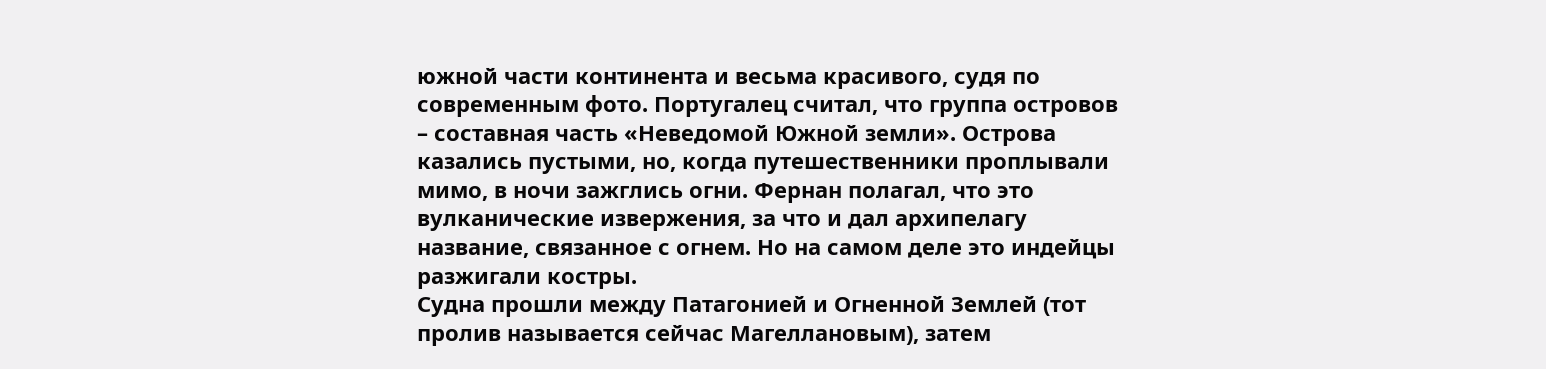южной части континента и весьма красивого, судя по современным фото. Португалец считал, что группа островов – составная часть «Неведомой Южной земли». Острова казались пустыми, но, когда путешественники проплывали мимо, в ночи зажглись огни. Фернан полагал, что это вулканические извержения, за что и дал архипелагу название, связанное с огнем. Но на самом деле это индейцы разжигали костры.
Судна прошли между Патагонией и Огненной Землей (тот пролив называется сейчас Магеллановым), затем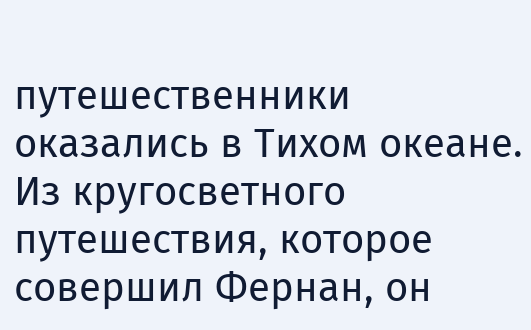путешественники оказались в Тихом океане.
Из кругосветного путешествия, которое совершил Фернан, он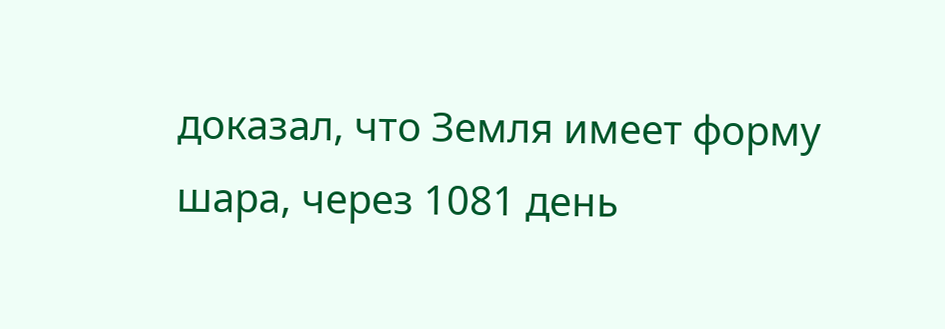доказал, что Земля имеет форму шара, через 1081 день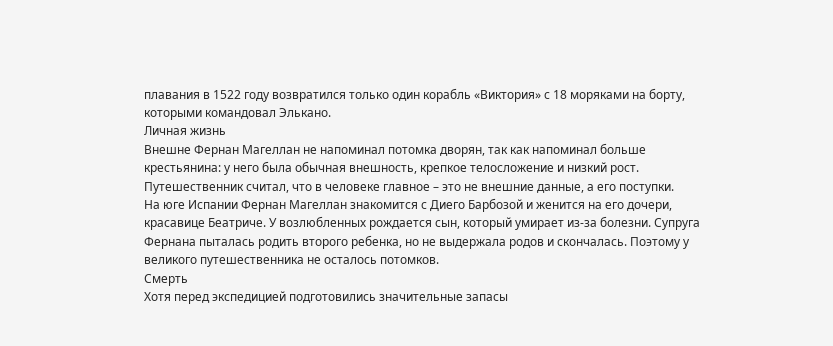плавания в 1522 году возвратился только один корабль «Виктория» с 18 моряками на борту, которыми командовал Элькано.
Личная жизнь
Внешне Фернан Магеллан не напоминал потомка дворян, так как напоминал больше крестьянина: у него была обычная внешность, крепкое телосложение и низкий рост. Путешественник считал, что в человеке главное – это не внешние данные, а его поступки.
На юге Испании Фернан Магеллан знакомится с Диего Барбозой и женится на его дочери, красавице Беатриче. У возлюбленных рождается сын, который умирает из-за болезни. Супруга Фернана пыталась родить второго ребенка, но не выдержала родов и скончалась. Поэтому у великого путешественника не осталось потомков.
Смерть
Хотя перед экспедицией подготовились значительные запасы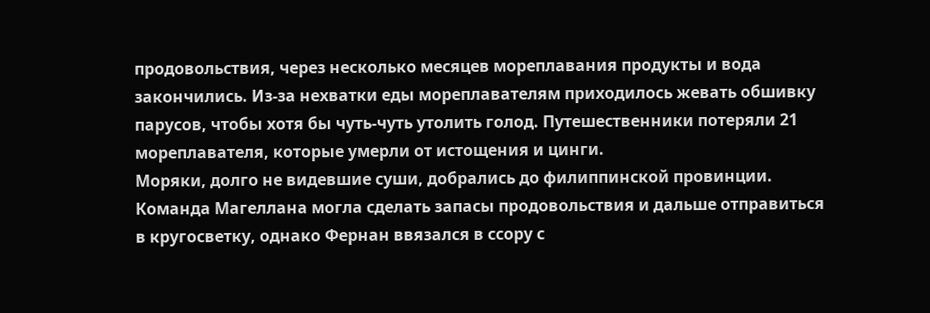продовольствия, через несколько месяцев мореплавания продукты и вода закончились. Из-за нехватки еды мореплавателям приходилось жевать обшивку парусов, чтобы хотя бы чуть-чуть утолить голод. Путешественники потеряли 21 мореплавателя, которые умерли от истощения и цинги.
Моряки, долго не видевшие суши, добрались до филиппинской провинции. Команда Магеллана могла сделать запасы продовольствия и дальше отправиться в кругосветку, однако Фернан ввязался в ссору с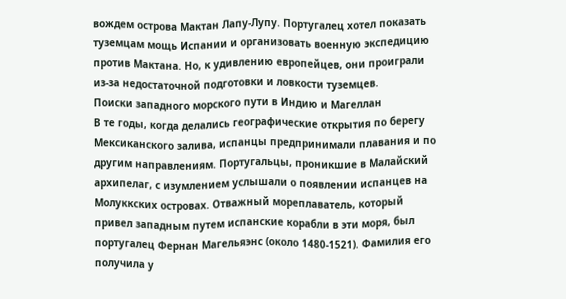вождем острова Мактан Лапу-Лупу. Португалец хотел показать туземцам мощь Испании и организовать военную экспедицию против Мактана. Но, к удивлению европейцев, они проиграли из-за недостаточной подготовки и ловкости туземцев.
Поиски западного морского пути в Индию и Магеллан
В те годы, когда делались географические открытия по берегу Мексиканского залива, испанцы предпринимали плавания и по другим направлениям. Португальцы, проникшие в Малайский архипелаг, с изумлением услышали о появлении испанцев на Молуккских островах. Отважный мореплаватель, который привел западным путем испанские корабли в эти моря, был португалец Фернан Магельяэнс (около 1480-1521). Фамилия его получила у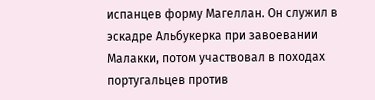испанцев форму Магеллан. Он служил в эскадре Альбукерка при завоевании Малакки, потом участвовал в походах португальцев против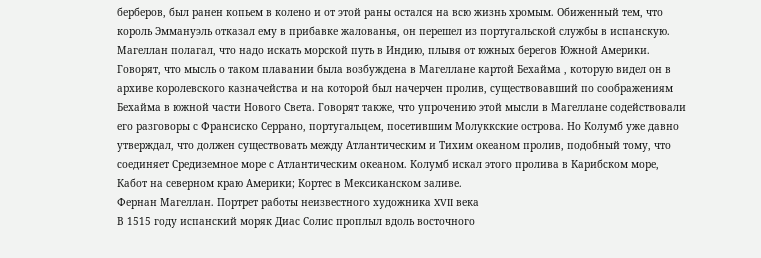берберов, был ранен копьем в колено и от этой раны остался на всю жизнь хромым. Обиженный тем, что король Эммануэль отказал ему в прибавке жалованья, он перешел из португальской службы в испанскую. Магеллан полагал, что надо искать морской путь в Индию, плывя от южных берегов Южной Америки. Говорят, что мысль о таком плавании была возбуждена в Магеллане картой Бехайма , которую видел он в архиве королевского казначейства и на которой был начерчен пролив, существовавший по соображениям Бехайма в южной части Нового Света. Говорят также, что упрочению этой мысли в Магеллане содействовали его разговоры с Франсиско Серрано, португальцем, посетившим Молуккские острова. Но Колумб уже давно утверждал, что должен существовать между Атлантическим и Тихим океаном пролив, подобный тому, что соединяет Средиземное море с Атлантическим океаном. Колумб искал этого пролива в Карибском море, Кабот на северном краю Америки; Кортес в Мексиканском заливе.
Фернан Магеллан. Портрет работы неизвестного художника XVII века
В 1515 году испанский моряк Диас Солис проплыл вдоль восточного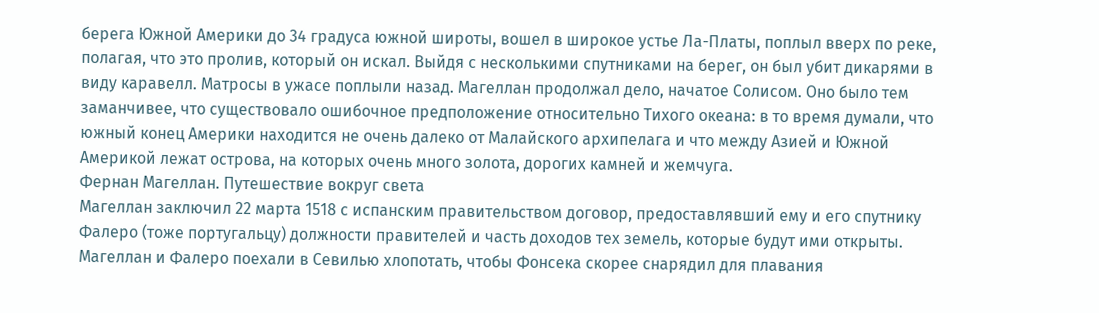берега Южной Америки до 34 градуса южной широты, вошел в широкое устье Ла-Платы, поплыл вверх по реке, полагая, что это пролив, который он искал. Выйдя с несколькими спутниками на берег, он был убит дикарями в виду каравелл. Матросы в ужасе поплыли назад. Магеллан продолжал дело, начатое Солисом. Оно было тем заманчивее, что существовало ошибочное предположение относительно Тихого океана: в то время думали, что южный конец Америки находится не очень далеко от Малайского архипелага и что между Азией и Южной Америкой лежат острова, на которых очень много золота, дорогих камней и жемчуга.
Фернан Магеллан. Путешествие вокруг света
Магеллан заключил 22 марта 1518 с испанским правительством договор, предоставлявший ему и его спутнику Фалеро (тоже португальцу) должности правителей и часть доходов тех земель, которые будут ими открыты. Магеллан и Фалеро поехали в Севилью хлопотать, чтобы Фонсека скорее снарядил для плавания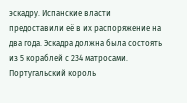эскадру. Испанские власти предоставили её в их распоряжение на два года. Эскадра должна была состоять из 5 кораблей с 234 матросами. Португальский король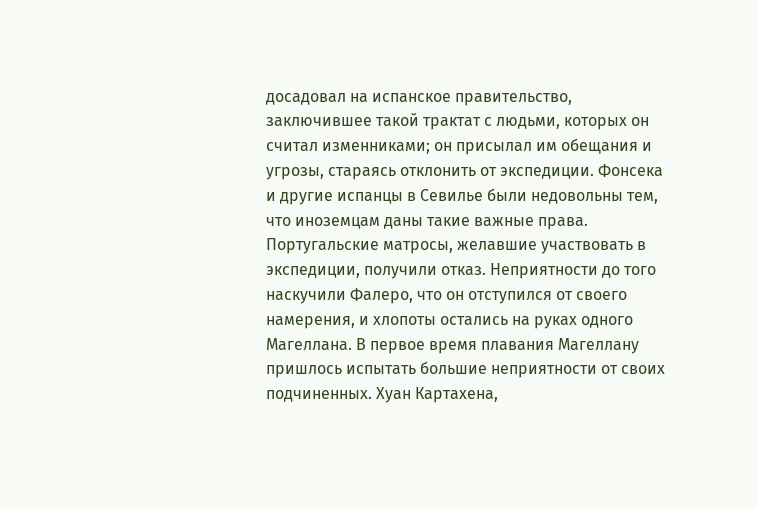досадовал на испанское правительство, заключившее такой трактат с людьми, которых он считал изменниками; он присылал им обещания и угрозы, стараясь отклонить от экспедиции. Фонсека и другие испанцы в Севилье были недовольны тем, что иноземцам даны такие важные права. Португальские матросы, желавшие участвовать в экспедиции, получили отказ. Неприятности до того наскучили Фалеро, что он отступился от своего намерения, и хлопоты остались на руках одного Магеллана. В первое время плавания Магеллану пришлось испытать большие неприятности от своих подчиненных. Хуан Картахена,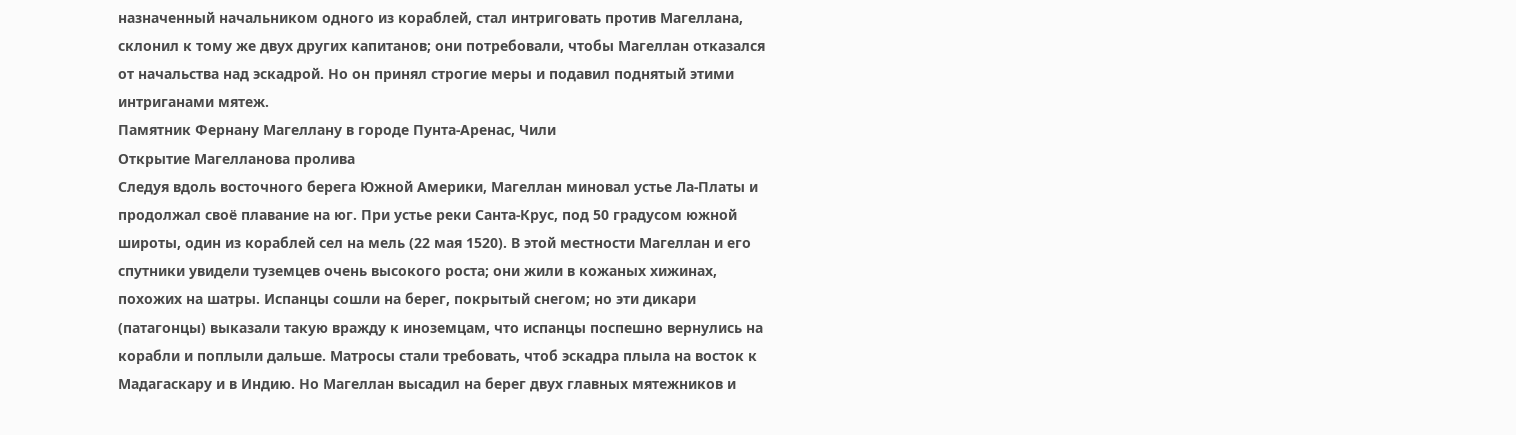назначенный начальником одного из кораблей, стал интриговать против Магеллана, склонил к тому же двух других капитанов; они потребовали, чтобы Магеллан отказался от начальства над эскадрой. Но он принял строгие меры и подавил поднятый этими интриганами мятеж.
Памятник Фернану Магеллану в городе Пунта-Аренас, Чили
Открытие Магелланова пролива
Следуя вдоль восточного берега Южной Америки, Магеллан миновал устье Ла-Платы и продолжал своё плавание на юг. При устье реки Санта-Крус, под 50 градусом южной широты, один из кораблей сел на мель (22 мая 1520). В этой местности Магеллан и его спутники увидели туземцев очень высокого роста; они жили в кожаных хижинах, похожих на шатры. Испанцы сошли на берег, покрытый снегом; но эти дикари (патагонцы) выказали такую вражду к иноземцам, что испанцы поспешно вернулись на корабли и поплыли дальше. Матросы стали требовать, чтоб эскадра плыла на восток к Мадагаскару и в Индию. Но Магеллан высадил на берег двух главных мятежников и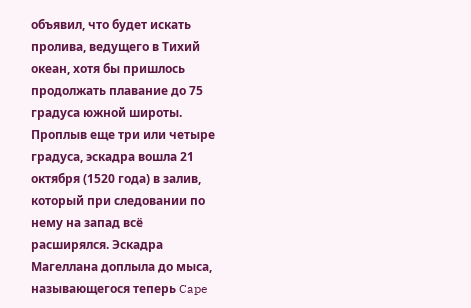объявил, что будет искать пролива, ведущего в Тихий океан, хотя бы пришлось продолжать плавание до 75 градуса южной широты. Проплыв еще три или четыре градуса, эскадра вошла 21 октября (1520 года) в залив, который при следовании по нему на запад всё расширялся. Эскадра Магеллана доплыла до мыса, называющегося теперь Cape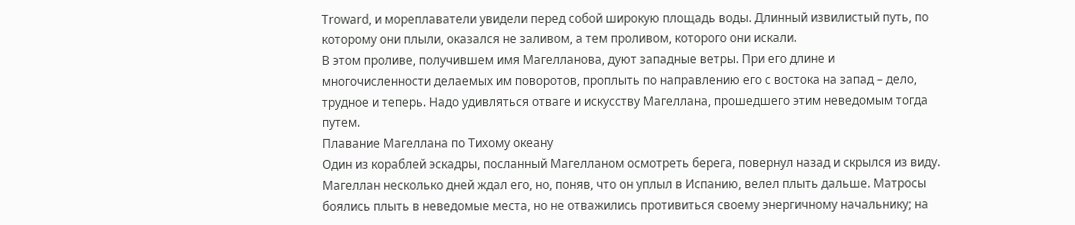Troward, и мореплаватели увидели перед собой широкую площадь воды. Длинный извилистый путь, по которому они плыли, оказался не заливом, а тем проливом, которого они искали.
В этом проливе, получившем имя Магелланова, дуют западные ветры. При его длине и многочисленности делаемых им поворотов, проплыть по направлению его с востока на запад – дело, трудное и теперь. Надо удивляться отваге и искусству Магеллана, прошедшего этим неведомым тогда путем.
Плавание Магеллана по Тихому океану
Один из кораблей эскадры, посланный Магелланом осмотреть берега, повернул назад и скрылся из виду. Магеллан несколько дней ждал его, но, поняв, что он уплыл в Испанию, велел плыть дальше. Матросы боялись плыть в неведомые места, но не отважились противиться своему энергичному начальнику; на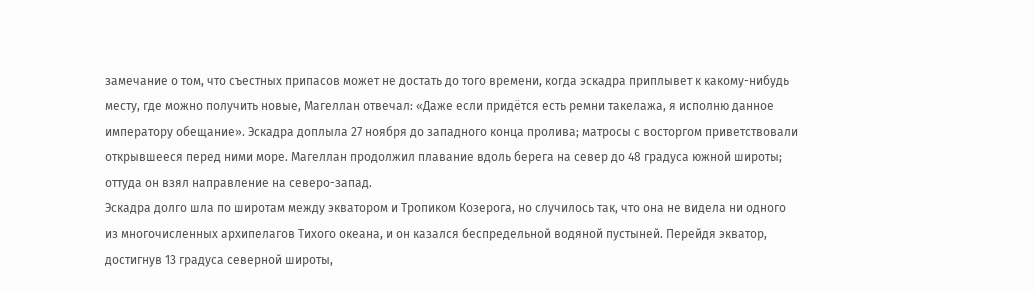замечание о том, что съестных припасов может не достать до того времени, когда эскадра приплывет к какому-нибудь месту, где можно получить новые, Магеллан отвечал: «Даже если придётся есть ремни такелажа, я исполню данное императору обещание». Эскадра доплыла 27 ноября до западного конца пролива; матросы с восторгом приветствовали открывшееся перед ними море. Магеллан продолжил плавание вдоль берега на север до 48 градуса южной широты; оттуда он взял направление на северо-запад.
Эскадра долго шла по широтам между экватором и Тропиком Козерога, но случилось так, что она не видела ни одного из многочисленных архипелагов Тихого океана, и он казался беспредельной водяной пустыней. Перейдя экватор, достигнув 13 градуса северной широты,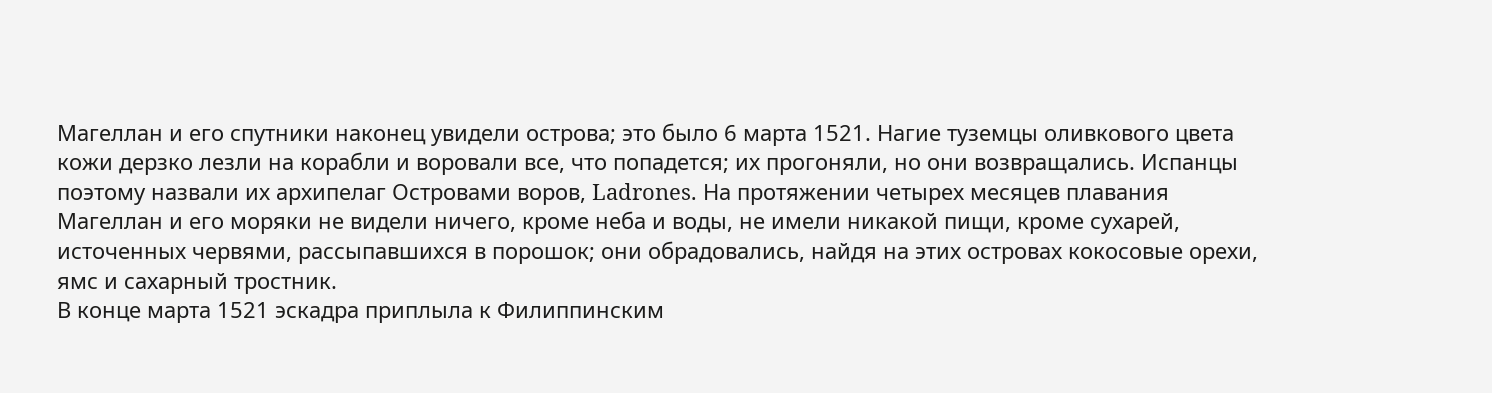Магеллан и его спутники наконец увидели острова; это было 6 марта 1521. Нагие туземцы оливкового цвета кожи дерзко лезли на корабли и воровали все, что попадется; их прогоняли, но они возвращались. Испанцы поэтому назвали их архипелаг Островами воров, Ladrones. На протяжении четырех месяцев плавания Магеллан и его моряки не видели ничего, кроме неба и воды, не имели никакой пищи, кроме сухарей, источенных червями, рассыпавшихся в порошок; они обрадовались, найдя на этих островах кокосовые орехи, ямс и сахарный тростник.
В конце марта 1521 эскадра приплыла к Филиппинским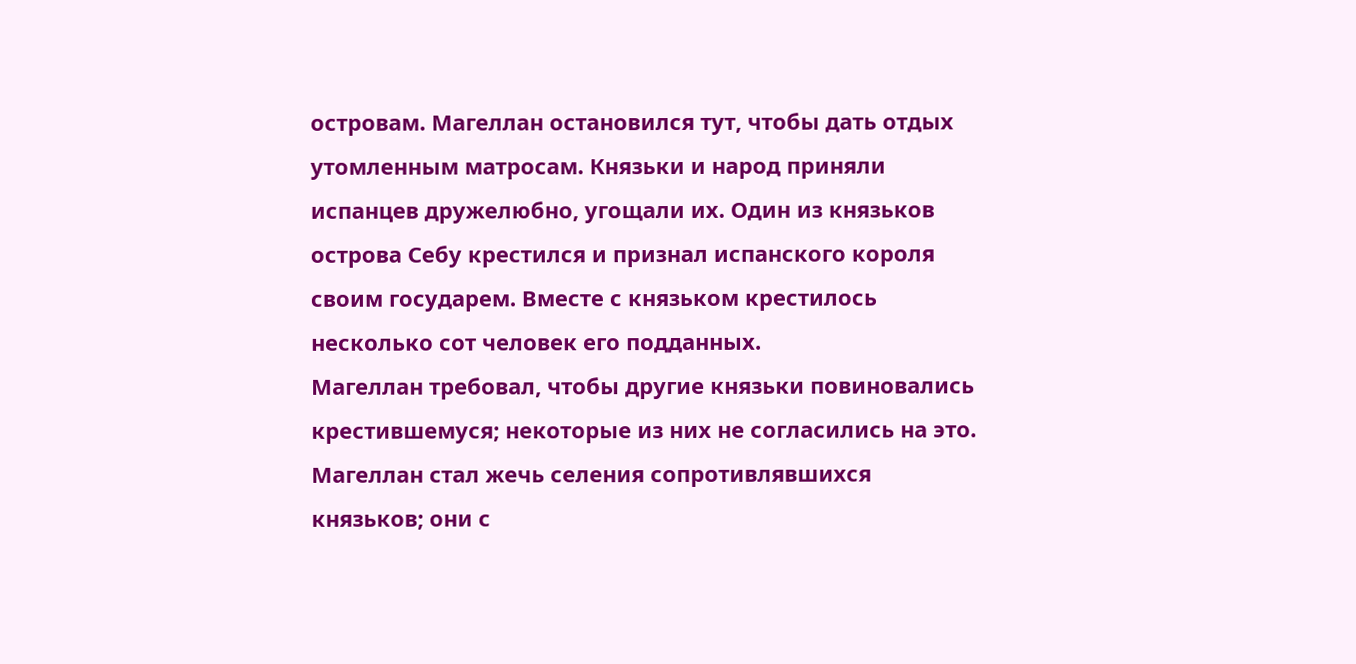островам. Магеллан остановился тут, чтобы дать отдых утомленным матросам. Князьки и народ приняли испанцев дружелюбно, угощали их. Один из князьков острова Себу крестился и признал испанского короля своим государем. Вместе с князьком крестилось несколько сот человек его подданных.
Магеллан требовал, чтобы другие князьки повиновались крестившемуся; некоторые из них не согласились на это. Магеллан стал жечь селения сопротивлявшихся князьков; они с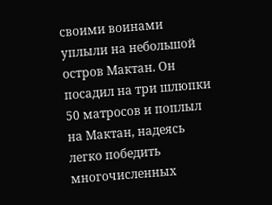своими воинами уплыли на небольшой остров Мактан. Он посадил на три шлюпки 50 матросов и поплыл на Мактан, надеясь легко победить многочисленных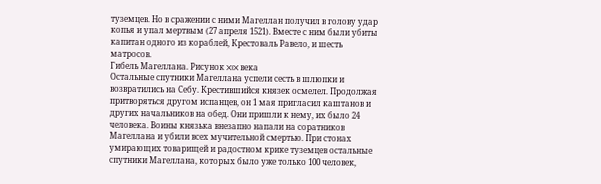туземцев. Но в сражении с ними Магеллан получил в голову удар копья и упал мертвым (27 апреля 1521). Вместе с ним были убиты капитан одного из кораблей, Крестоваль Равело, и шесть матросов.
Гибель Магеллана. Рисунок XIX века
Остальные спутники Магеллана успели сесть в шлюпки и возвратились на Себу. Крестившийся князек осмелел. Продолжая притворяться другом испанцев, он 1 мая пригласил каштанов и других начальников на обед. Они пришли к нему, их было 24 человека. Воины князька внезапно напали на соратников Магеллана и убили всех мучительной смертью. При стонах умирающих товарищей и радостном крике туземцев остальные спутники Магеллана, которых было уже только 100 человек,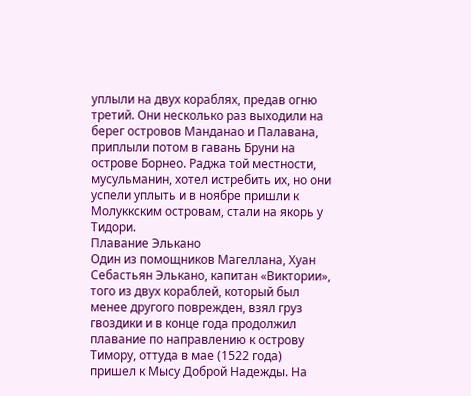уплыли на двух кораблях, предав огню третий. Они несколько раз выходили на берег островов Манданао и Палавана, приплыли потом в гавань Бруни на острове Борнео. Раджа той местности, мусульманин, хотел истребить их, но они успели уплыть и в ноябре пришли к Молуккским островам, стали на якорь у Тидори.
Плавание Элькано
Один из помощников Магеллана, Хуан Себастьян Элькано, капитан «Виктории», того из двух кораблей, который был менее другого поврежден, взял груз гвоздики и в конце года продолжил плавание по направлению к острову Тимору, оттуда в мае (1522 года) пришел к Мысу Доброй Надежды. На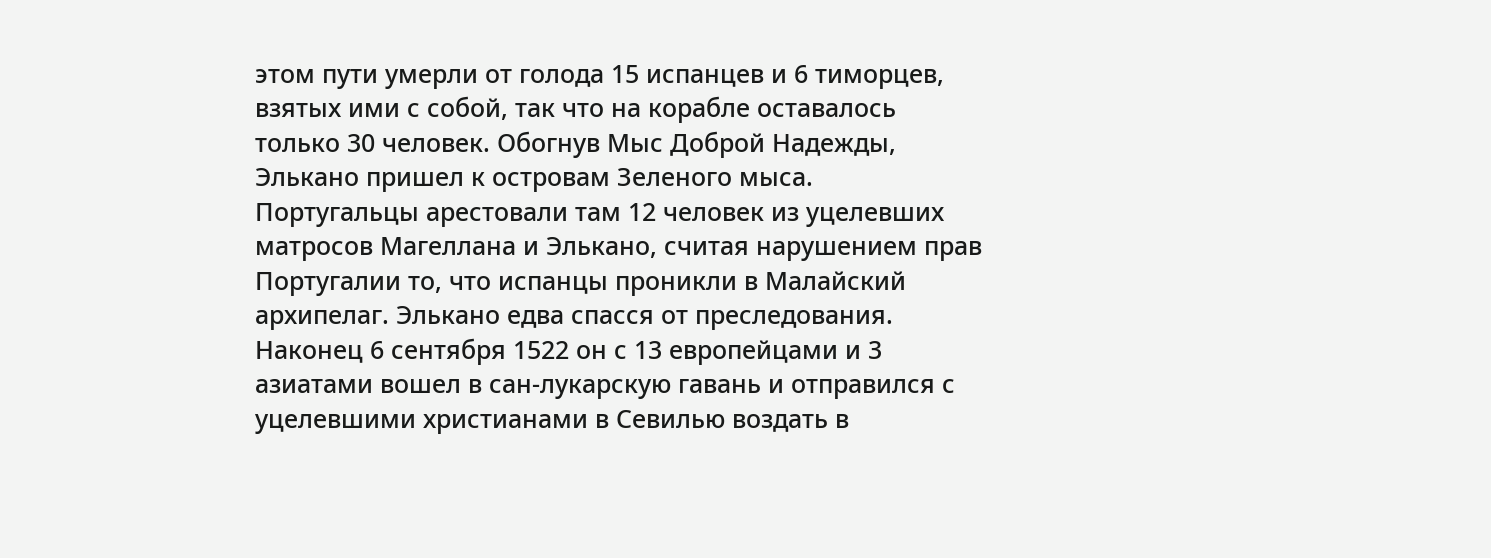этом пути умерли от голода 15 испанцев и 6 тиморцев, взятых ими с собой, так что на корабле оставалось только 30 человек. Обогнув Мыс Доброй Надежды, Элькано пришел к островам Зеленого мыса. Португальцы арестовали там 12 человек из уцелевших матросов Магеллана и Элькано, считая нарушением прав Португалии то, что испанцы проникли в Малайский архипелаг. Элькано едва спасся от преследования. Наконец 6 сентября 1522 он с 13 европейцами и 3 азиатами вошел в сан-лукарскую гавань и отправился с уцелевшими христианами в Севилью воздать в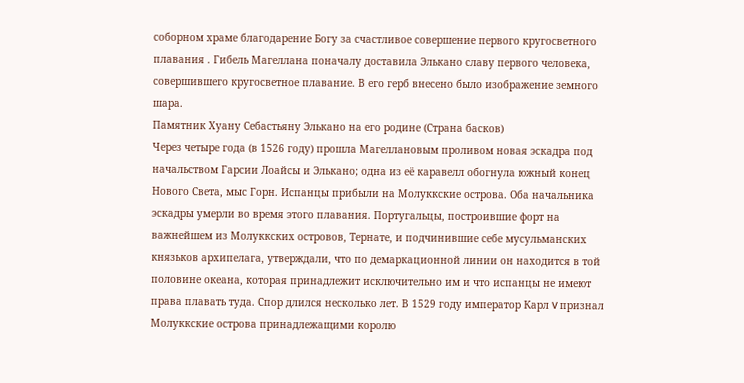соборном храме благодарение Богу за счастливое совершение первого кругосветного плавания . Гибель Магеллана поначалу доставила Элькано славу первого человека, совершившего кругосветное плавание. В его герб внесено было изображение земного шара.
Памятник Хуану Себастьяну Элькано на его родине (Страна басков)
Через четыре года (в 1526 году) прошла Магеллановым проливом новая эскадра под начальством Гарсии Лоайсы и Элькано; одна из её каравелл обогнула южный конец Нового Света, мыс Горн. Испанцы прибыли на Молуккские острова. Оба начальника эскадры умерли во время этого плавания. Португальцы, построившие форт на важнейшем из Молуккских островов, Тернате, и подчинившие себе мусульманских князьков архипелага, утверждали, что по демаркационной линии он находится в той половине океана, которая принадлежит исключительно им и что испанцы не имеют права плавать туда. Спор длился несколько лет. В 1529 году император Карл V признал Молуккские острова принадлежащими королю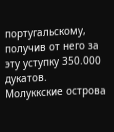португальскому, получив от него за эту уступку 350.000 дукатов.
Молуккские острова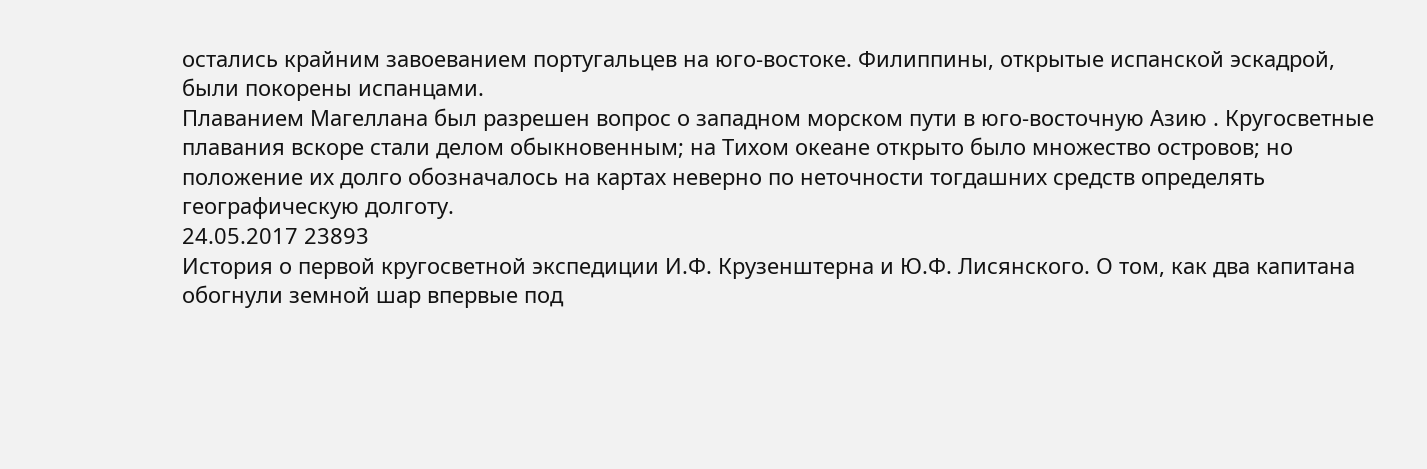остались крайним завоеванием португальцев на юго-востоке. Филиппины, открытые испанской эскадрой, были покорены испанцами.
Плаванием Магеллана был разрешен вопрос о западном морском пути в юго-восточную Азию . Кругосветные плавания вскоре стали делом обыкновенным; на Тихом океане открыто было множество островов; но положение их долго обозначалось на картах неверно по неточности тогдашних средств определять географическую долготу.
24.05.2017 23893
История о первой кругосветной экспедиции И.Ф. Крузенштерна и Ю.Ф. Лисянского. О том, как два капитана обогнули земной шар впервые под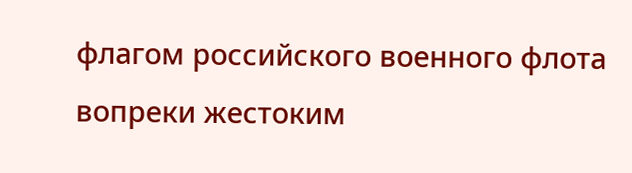флагом российского военного флота вопреки жестоким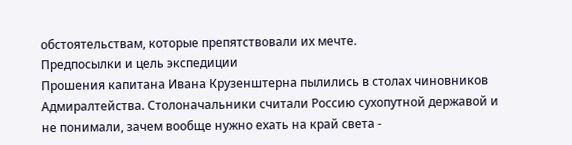обстоятельствам, которые препятствовали их мечте.
Предпосылки и цель экспедиции
Прошения капитана Ивана Крузенштерна пылились в столах чиновников Адмиралтейства. Столоначальники считали Россию сухопутной державой и не понимали, зачем вообще нужно ехать на край света -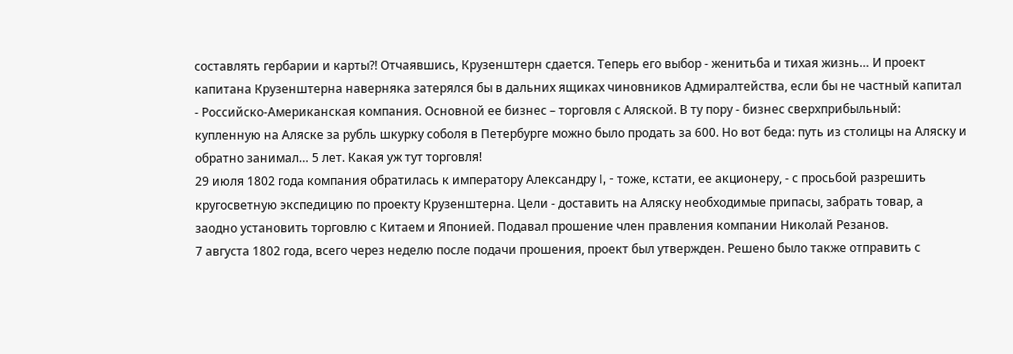составлять гербарии и карты?! Отчаявшись, Крузенштерн сдается. Теперь его выбор - женитьба и тихая жизнь… И проект капитана Крузенштерна наверняка затерялся бы в дальних ящиках чиновников Адмиралтейства, если бы не частный капитал - Российско-Американская компания. Основной ее бизнес – торговля с Аляской. В ту пору - бизнес сверхприбыльный: купленную на Аляске за рубль шкурку соболя в Петербурге можно было продать за 600. Но вот беда: путь из столицы на Аляску и обратно занимал… 5 лет. Какая уж тут торговля!
29 июля 1802 года компания обратилась к императору Александру I, - тоже, кстати, ее акционеру, - с просьбой разрешить кругосветную экспедицию по проекту Крузенштерна. Цели - доставить на Аляску необходимые припасы, забрать товар, а заодно установить торговлю с Китаем и Японией. Подавал прошение член правления компании Николай Резанов.
7 августа 1802 года, всего через неделю после подачи прошения, проект был утвержден. Решено было также отправить с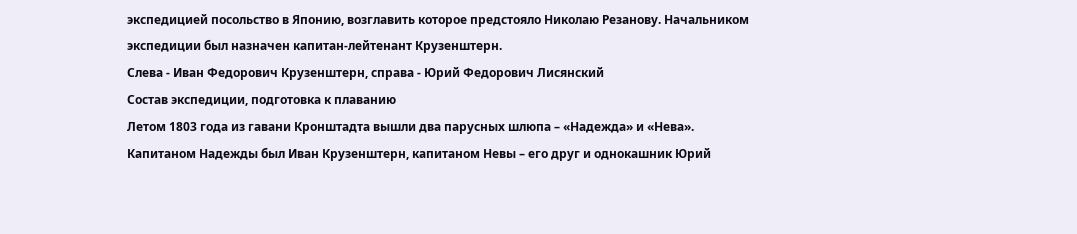экспедицией посольство в Японию, возглавить которое предстояло Николаю Резанову. Начальником экспедиции был назначен капитан-лейтенант Крузенштерн.
Слева - Иван Федорович Крузенштерн, справа - Юрий Федорович Лисянский
Состав экспедиции, подготовка к плаванию
Летом 1803 года из гавани Кронштадта вышли два парусных шлюпа – «Надежда» и «Нева». Капитаном Надежды был Иван Крузенштерн, капитаном Невы – его друг и однокашник Юрий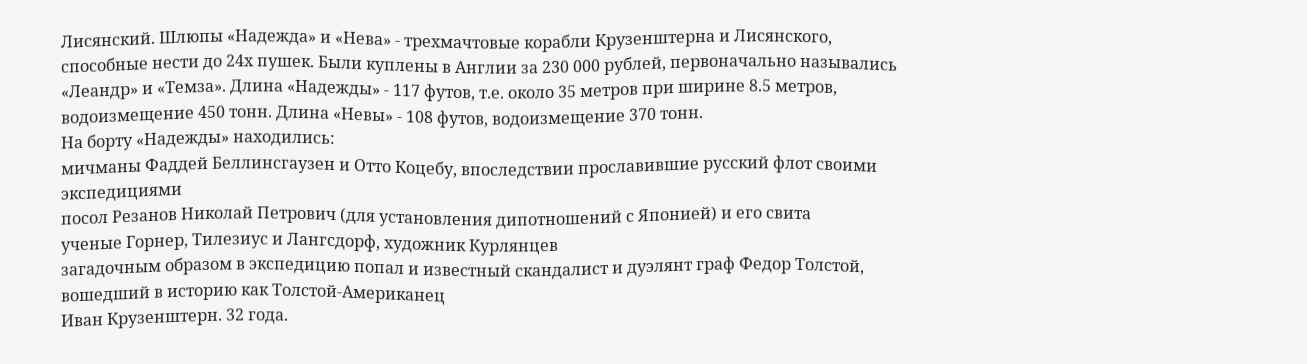Лисянский. Шлюпы «Надежда» и «Нева» - трехмачтовые корабли Крузенштерна и Лисянского, способные нести до 24х пушек. Были куплены в Англии за 230 000 рублей, первоначально назывались «Леандр» и «Темза». Длина «Надежды» - 117 футов, т.е. около 35 метров при ширине 8.5 метров, водоизмещение 450 тонн. Длина «Невы» - 108 футов, водоизмещение 370 тонн.
На борту «Надежды» находились:
мичманы Фаддей Беллинсгаузен и Отто Коцебу, впоследствии прославившие русский флот своими экспедициями
посол Резанов Николай Петрович (для установления дипотношений с Японией) и его свита
ученые Горнер, Тилезиус и Лангсдорф, художник Курлянцев
загадочным образом в экспедицию попал и известный скандалист и дуэлянт граф Федор Толстой, вошедший в историю как Толстой-Американец
Иван Крузенштерн. 32 года.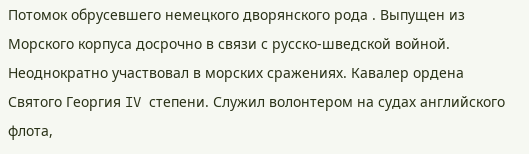Потомок обрусевшего немецкого дворянского рода . Выпущен из Морского корпуса досрочно в связи с русско-шведской войной. Неоднократно участвовал в морских сражениях. Кавалер ордена Святого Георгия IV степени. Служил волонтером на судах английского флота,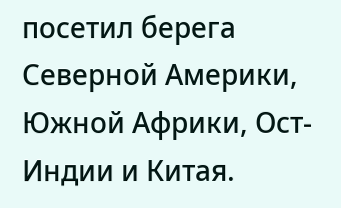посетил берега Северной Америки, Южной Африки, Ост-Индии и Китая.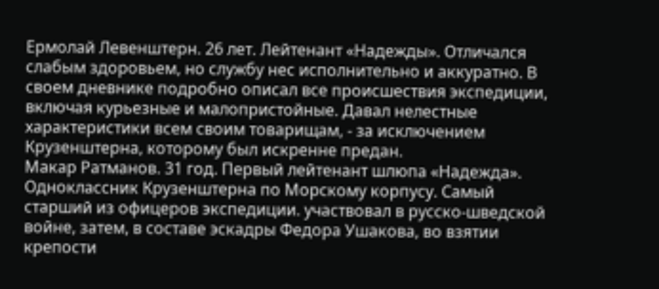Ермолай Левенштерн. 26 лет. Лейтенант «Надежды». Отличался слабым здоровьем, но службу нес исполнительно и аккуратно. В своем дневнике подробно описал все происшествия экспедиции, включая курьезные и малопристойные. Давал нелестные характеристики всем своим товарищам, - за исключением Крузенштерна, которому был искренне предан.
Макар Ратманов. 31 год. Первый лейтенант шлюпа «Надежда». Одноклассник Крузенштерна по Морскому корпусу. Самый старший из офицеров экспедиции. участвовал в русско-шведской войне, затем, в составе эскадры Федора Ушакова, во взятии крепости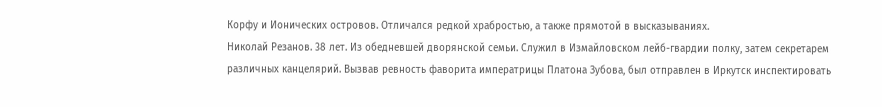Корфу и Ионических островов. Отличался редкой храбростью, а также прямотой в высказываниях.
Николай Резанов. 38 лет. Из обедневшей дворянской семьи. Служил в Измайловском лейб-гвардии полку, затем секретарем различных канцелярий. Вызвав ревность фаворита императрицы Платона Зубова, был отправлен в Иркутск инспектировать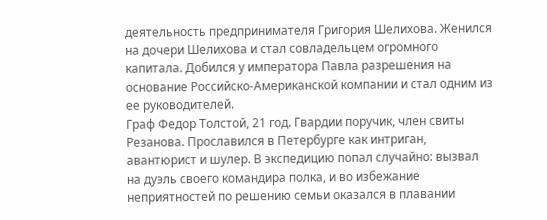деятельность предпринимателя Григория Шелихова. Женился на дочери Шелихова и стал совладельцем огромного капитала. Добился у императора Павла разрешения на основание Российско-Американской компании и стал одним из ее руководителей.
Граф Федор Толстой, 21 год. Гвардии поручик, член свиты Резанова. Прославился в Петербурге как интриган, авантюрист и шулер. В экспедицию попал случайно: вызвал на дуэль своего командира полка, и во избежание неприятностей по решению семьи оказался в плавании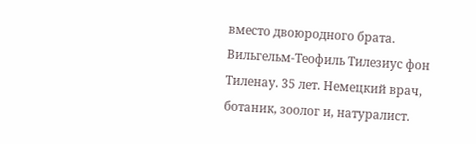вместо двоюродного брата.
Вильгельм-Теофиль Тилезиус фон Тиленау. 35 лет. Немецкий врач, ботаник, зоолог и, натуралист.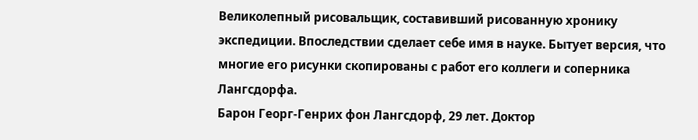Великолепный рисовальщик, составивший рисованную хронику экспедиции. Впоследствии сделает себе имя в науке. Бытует версия, что многие его рисунки скопированы с работ его коллеги и соперника Лангсдорфа.
Барон Георг-Генрих фон Лангсдорф, 29 лет. Доктор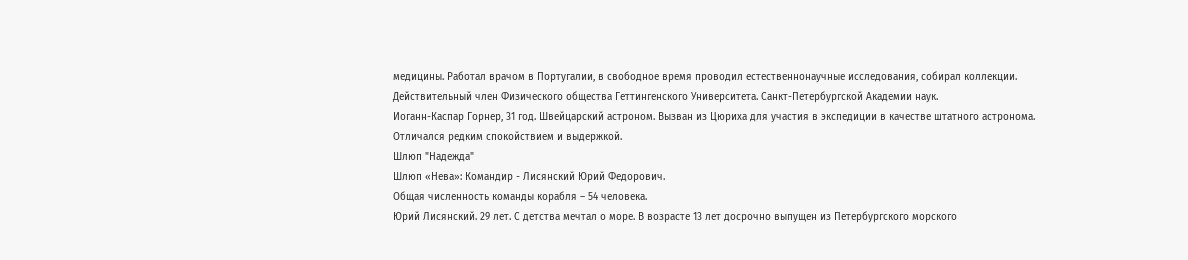медицины. Работал врачом в Португалии, в свободное время проводил естественнонаучные исследования, собирал коллекции. Действительный член Физического общества Геттингенского Университета. Санкт-Петербургской Академии наук.
Иоганн-Каспар Горнер, 31 год. Швейцарский астроном. Вызван из Цюриха для участия в экспедиции в качестве штатного астронома. Отличался редким спокойствием и выдержкой.
Шлюп "Надежда"
Шлюп «Нева»: Командир - Лисянский Юрий Федорович.
Общая численность команды корабля – 54 человека.
Юрий Лисянский. 29 лет. С детства мечтал о море. В возрасте 13 лет досрочно выпущен из Петербургского морского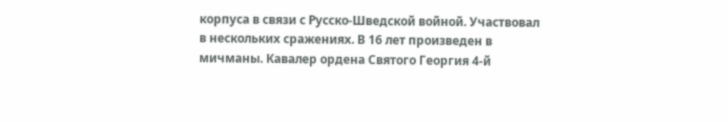корпуса в связи с Русско-Шведской войной. Участвовал в нескольких сражениях. В 16 лет произведен в мичманы. Кавалер ордена Святого Георгия 4-й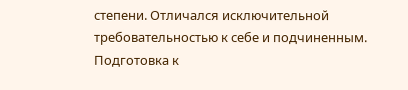степени. Отличался исключительной требовательностью к себе и подчиненным.
Подготовка к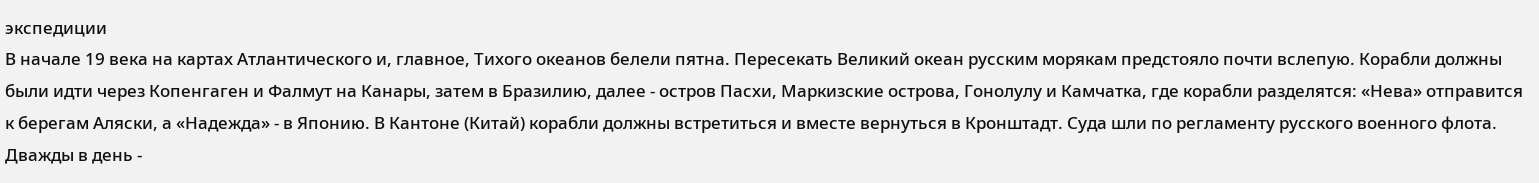экспедиции
В начале 19 века на картах Атлантического и, главное, Тихого океанов белели пятна. Пересекать Великий океан русским морякам предстояло почти вслепую. Корабли должны были идти через Копенгаген и Фалмут на Канары, затем в Бразилию, далее - остров Пасхи, Маркизские острова, Гонолулу и Камчатка, где корабли разделятся: «Нева» отправится к берегам Аляски, а «Надежда» - в Японию. В Кантоне (Китай) корабли должны встретиться и вместе вернуться в Кронштадт. Суда шли по регламенту русского военного флота. Дважды в день -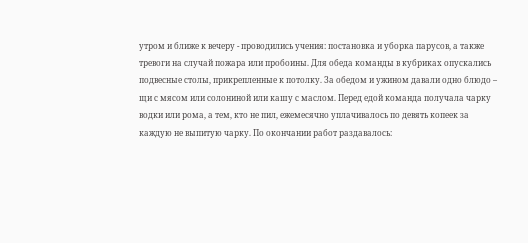утром и ближе к вечеру - проводились учения: постановка и уборка парусов, а также тревоги на случай пожара или пробоины. Для обеда команды в кубриках опускались подвесные столы, прикрепленные к потолку. За обедом и ужином давали одно блюдо – щи с мясом или солониной или кашу с маслом. Перед едой команда получала чарку водки или рома, а тем, кто не пил, ежемесячно уплачивалось по девять копеек за каждую не выпитую чарку. По окончании работ раздавалось: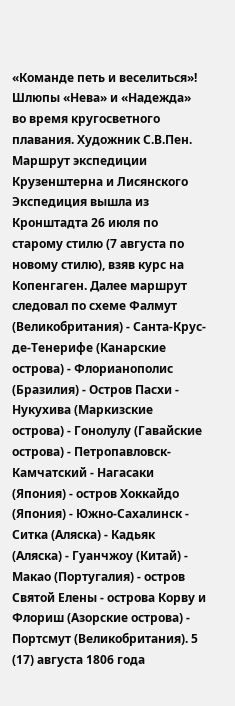«Команде петь и веселиться»!
Шлюпы «Нева» и «Надежда» во время кругосветного плавания. Художник С.В.Пен.
Маршрут экспедиции Крузенштерна и Лисянского
Экспедиция вышла из Кронштадта 26 июля по старому стилю (7 августа по новому стилю), взяв курс на Копенгаген. Далее маршрут следовал по схеме Фалмут (Великобритания) - Санта-Крус-де-Тенерифе (Канарские острова) - Флорианополис (Бразилия) - Остров Пасхи - Нукухива (Маркизские острова) - Гонолулу (Гавайские острова) - Петропавловск-Камчатский - Нагасаки (Япония) - остров Хоккайдо (Япония) - Южно-Сахалинск - Ситка (Аляска) - Кадьяк (Аляска) - Гуанчжоу (Китай) - Макао (Португалия) - остров Святой Елены - острова Корву и Флориш (Азорские острова) - Портсмут (Великобритания). 5 (17) августа 1806 года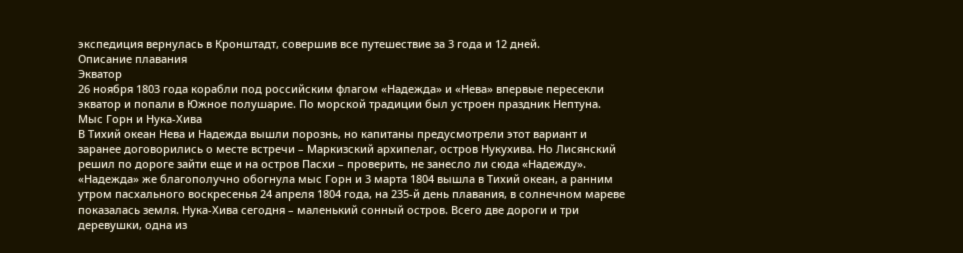экспедиция вернулась в Кронштадт, совершив все путешествие за 3 года и 12 дней.
Описание плавания
Экватор
26 ноября 1803 года корабли под российским флагом «Надежда» и «Нева» впервые пересекли экватор и попали в Южное полушарие. По морской традиции был устроен праздник Нептуна.
Мыс Горн и Нука-Хива
В Тихий океан Нева и Надежда вышли порознь, но капитаны предусмотрели этот вариант и заранее договорились о месте встречи – Маркизский архипелаг, остров Нукухива. Но Лисянский решил по дороге зайти еще и на остров Пасхи – проверить, не занесло ли сюда «Надежду». «Надежда» же благополучно обогнула мыс Горн и 3 марта 1804 вышла в Тихий океан, а ранним утром пасхального воскресенья 24 апреля 1804 года, на 235-й день плавания, в солнечном мареве показалась земля. Нука-Хива сегодня – маленький сонный остров. Всего две дороги и три деревушки, одна из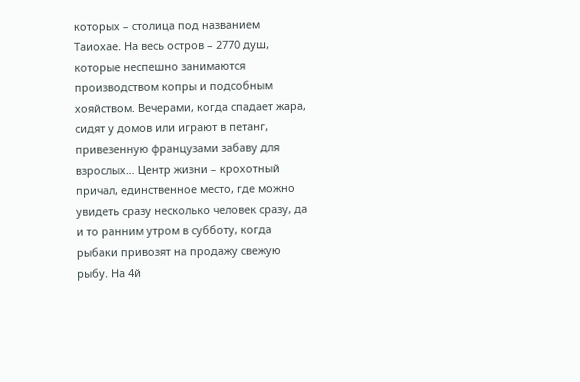которых – столица под названием Таиохае. На весь остров – 2770 душ, которые неспешно занимаются производством копры и подсобным хояйством. Вечерами, когда спадает жара, сидят у домов или играют в петанг, привезенную французами забаву для взрослых… Центр жизни – крохотный причал, единственное место, где можно увидеть сразу несколько человек сразу, да и то ранним утром в субботу, когда рыбаки привозят на продажу свежую рыбу. На 4й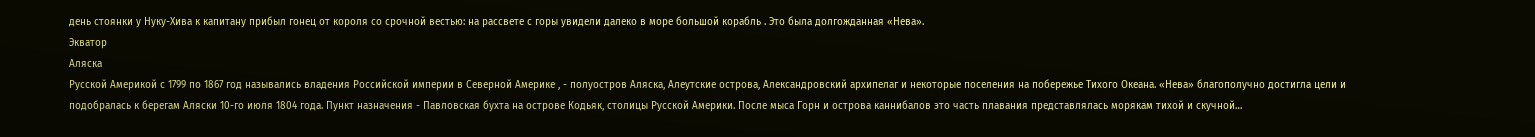день стоянки у Нуку-Хива к капитану прибыл гонец от короля со срочной вестью: на рассвете с горы увидели далеко в море большой корабль . Это была долгожданная «Нева».
Экватор
Аляска
Русской Америкой с 1799 по 1867 год назывались владения Российской империи в Северной Америке , - полуостров Аляска, Алеутские острова, Александровский архипелаг и некоторые поселения на побережье Тихого Океана. «Нева» благополучно достигла цели и подобралась к берегам Аляски 10-го июля 1804 года. Пункт назначения - Павловская бухта на острове Кодьяк, столицы Русской Америки. После мыса Горн и острова каннибалов это часть плавания представлялась морякам тихой и скучной…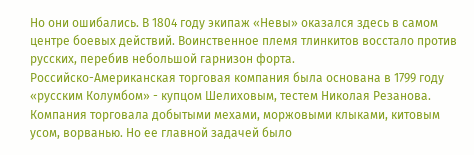Но они ошибались. В 1804 году экипаж «Невы» оказался здесь в самом центре боевых действий. Воинственное племя тлинкитов восстало против русских, перебив небольшой гарнизон форта.
Российско-Американская торговая компания была основана в 1799 году «русским Колумбом» - купцом Шелиховым, тестем Николая Резанова. Компания торговала добытыми мехами, моржовыми клыками, китовым усом, ворванью. Но ее главной задачей было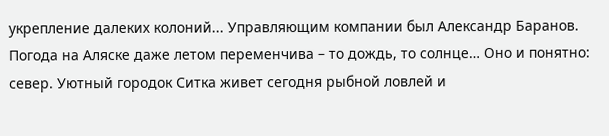укрепление далеких колоний... Управляющим компании был Александр Баранов. Погода на Аляске даже летом переменчива – то дождь, то солнце… Оно и понятно: север. Уютный городок Ситка живет сегодня рыбной ловлей и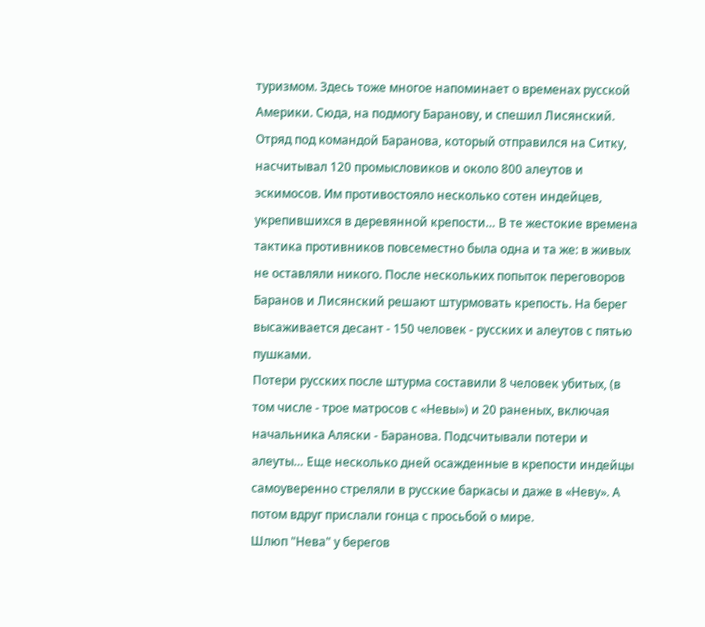туризмом. Здесь тоже многое напоминает о временах русской Америки. Сюда, на подмогу Баранову, и спешил Лисянский. Отряд под командой Баранова, который отправился на Ситку, насчитывал 120 промысловиков и около 800 алеутов и эскимосов. Им противостояло несколько сотен индейцев, укрепившихся в деревянной крепости… В те жестокие времена тактика противников повсеместно была одна и та же: в живых не оставляли никого. После нескольких попыток переговоров Баранов и Лисянский решают штурмовать крепость. На берег высаживается десант - 150 человек - русских и алеутов с пятью пушками.
Потери русских после штурма составили 8 человек убитых, (в том числе - трое матросов с «Невы») и 20 раненых, включая начальника Аляски - Баранова. Подсчитывали потери и алеуты… Еще несколько дней осажденные в крепости индейцы самоуверенно стреляли в русские баркасы и даже в «Неву». А потом вдруг прислали гонца с просьбой о мире.
Шлюп "Нева" у берегов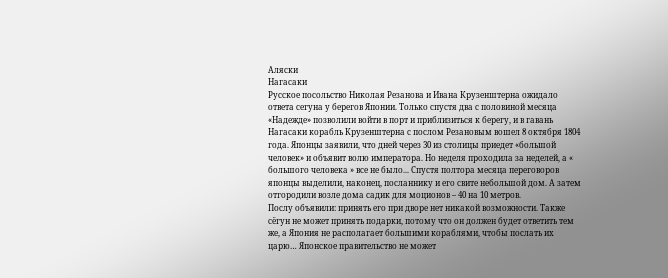Аляски
Нагасаки
Русское посольство Николая Резанова и Ивана Крузенштерна ожидало ответа сегуна у берегов Японии. Только спустя два с половиной месяца «Надежде» позволили войти в порт и приблизиться к берегу, и в гавань Нагасаки корабль Крузенштерна с послом Резановым вошел 8 октября 1804 года. Японцы заявили, что дней через 30 из столицы приедет «большой человек» и объявит волю императора. Но неделя проходила за неделей, а « большого человека » все не было... Спустя полтора месяца переговоров японцы выделили, наконец, посланнику и его свите небольшой дом. А затем отгородили возле дома садик для моционов – 40 на 10 метров.
Послу объявили: принять его при дворе нет никакой возможности. Также сёгун не может принять подарки, потому что он должен будет ответить тем же, а Япония не располагает большими кораблями, чтобы послать их царю… Японское правительство не может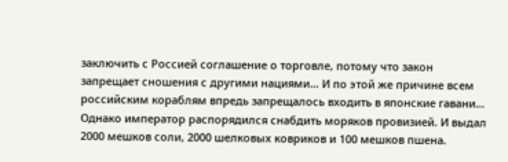заключить с Россией соглашение о торговле, потому что закон запрещает сношения с другими нациями... И по этой же причине всем российским кораблям впредь запрещалось входить в японские гавани… Однако император распорядился снабдить моряков провизией. И выдал 2000 мешков соли, 2000 шелковых ковриков и 100 мешков пшена.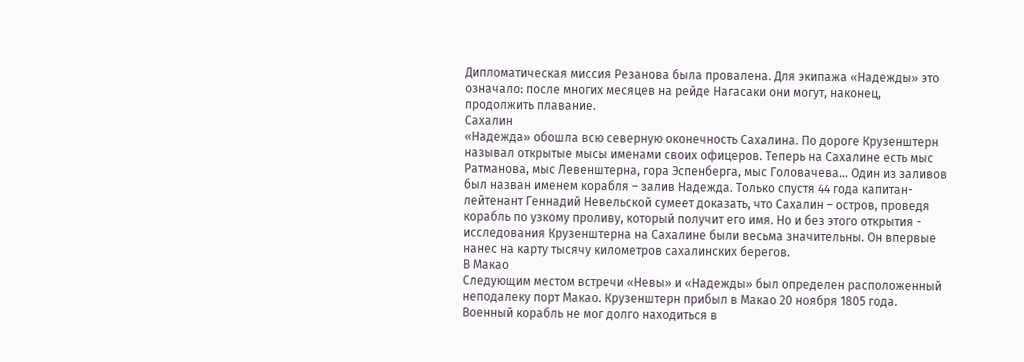Дипломатическая миссия Резанова была провалена. Для экипажа «Надежды» это означало: после многих месяцев на рейде Нагасаки они могут, наконец, продолжить плавание.
Сахалин
«Надежда» обошла всю северную оконечность Сахалина. По дороге Крузенштерн называл открытые мысы именами своих офицеров. Теперь на Сахалине есть мыс Ратманова, мыс Левенштерна, гора Эспенберга, мыс Головачева… Один из заливов был назван именем корабля – залив Надежда. Только спустя 44 года капитан-лейтенант Геннадий Невельской сумеет доказать, что Сахалин – остров, проведя корабль по узкому проливу, который получит его имя. Но и без этого открытия - исследования Крузенштерна на Сахалине были весьма значительны. Он впервые нанес на карту тысячу километров сахалинских берегов.
В Макао
Следующим местом встречи «Невы» и «Надежды» был определен расположенный неподалеку порт Макао. Крузенштерн прибыл в Макао 20 ноября 1805 года. Военный корабль не мог долго находиться в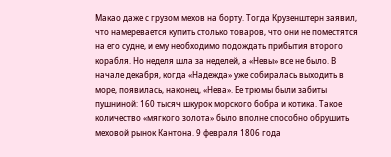Макао даже с грузом мехов на борту. Тогда Крузенштерн заявил, что намеревается купить столько товаров, что они не поместятся на его судне, и ему необходимо подождать прибытия второго корабля. Но неделя шла за неделей, а «Невы» все не было. В начале декабря, когда «Надежда» уже собиралась выходить в море, появилась, наконец, «Нева». Ее трюмы были забиты пушниной: 160 тысяч шкурок морского бобра и котика. Такое количество «мягкого золота» было вполне способно обрушить меховой рынок Кантона. 9 февраля 1806 года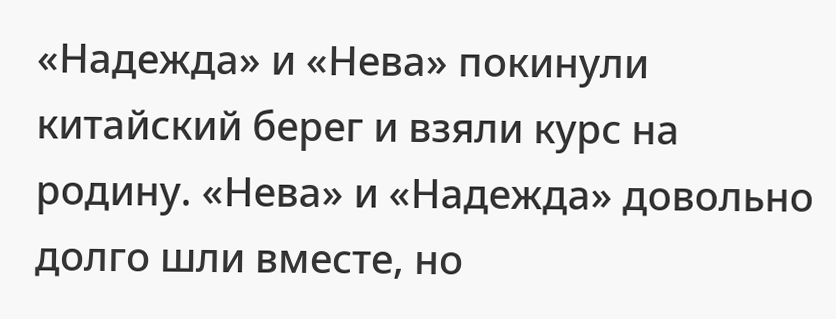«Надежда» и «Нева» покинули китайский берег и взяли курс на родину. «Нева» и «Надежда» довольно долго шли вместе, но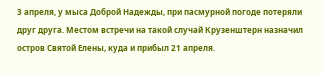3 апреля, у мыса Доброй Надежды, при пасмурной погоде потеряли друг друга. Местом встречи на такой случай Крузенштерн назначил остров Святой Елены, куда и прибыл 21 апреля.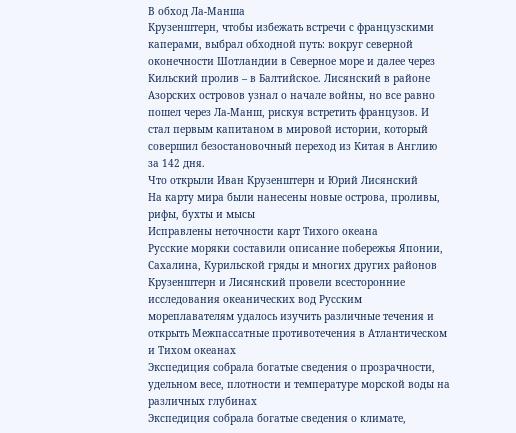В обход Ла-Манша
Крузенштерн, чтобы избежать встречи с французскими каперами, выбрал обходной путь: вокруг северной оконечности Шотландии в Северное море и далее через Кильский пролив – в Балтийское. Лисянский в районе Азорских островов узнал о начале войны, но все равно пошел через Ла-Манш, рискуя встретить французов. И стал первым капитаном в мировой истории, который совершил безостановочный переход из Китая в Англию за 142 дня.
Что открыли Иван Крузенштерн и Юрий Лисянский
На карту мира были нанесены новые острова, проливы, рифы, бухты и мысы
Исправлены неточности карт Тихого океана
Русские моряки составили описание побережья Японии, Сахалина, Курильской гряды и многих других районов
Крузенштерн и Лисянский провели всесторонние исследования океанических вод Русским мореплавателям удалось изучить различные течения и открыть Межпассатные противотечения в Атлантическом и Тихом океанах
Экспедиция собрала богатые сведения о прозрачности, удельном весе, плотности и температуре морской воды на различных глубинах
Экспедиция собрала богатые сведения о климате,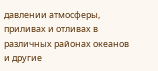давлении атмосферы, приливах и отливах в различных районах океанов и другие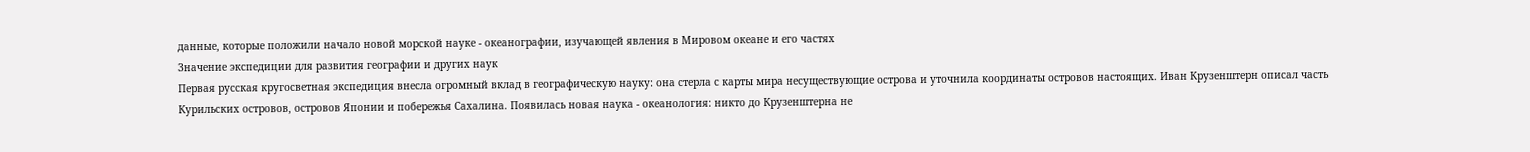данные, которые положили начало новой морской науке - океанографии, изучающей явления в Мировом океане и его частях
Значение экспедиции для развития географии и других наук
Первая русская кругосветная экспедиция внесла огромный вклад в географическую науку: она стерла с карты мира несуществующие острова и уточнила координаты островов настоящих. Иван Крузенштерн описал часть Курильских островов, островов Японии и побережья Сахалина. Появилась новая наука - океанология: никто до Крузенштерна не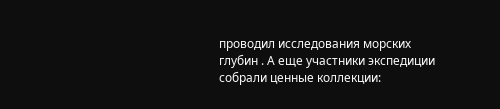проводил исследования морских глубин . А еще участники экспедиции собрали ценные коллекции: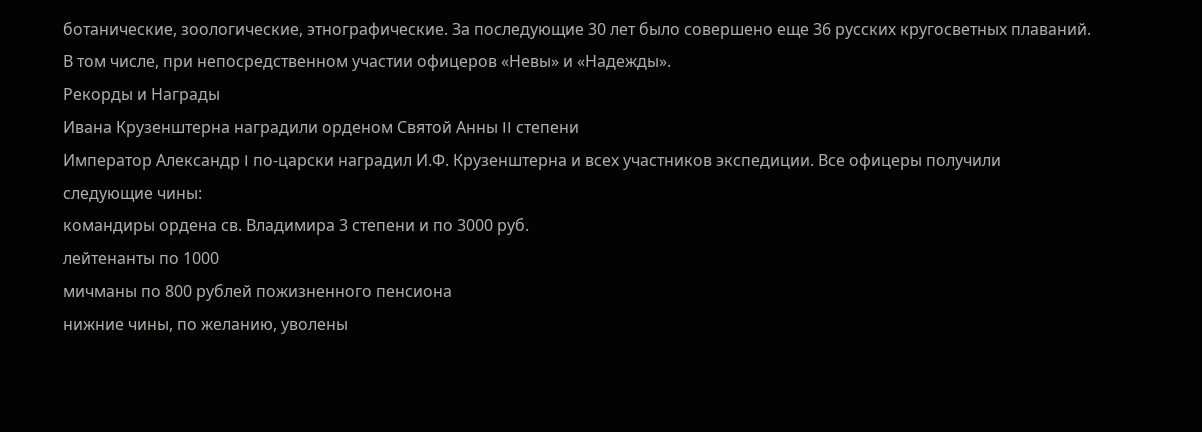ботанические, зоологические, этнографические. За последующие 30 лет было совершено еще 36 русских кругосветных плаваний. В том числе, при непосредственном участии офицеров «Невы» и «Надежды».
Рекорды и Награды
Ивана Крузенштерна наградили орденом Святой Анны II степени
Император Александр I по-царски наградил И.Ф. Крузенштерна и всех участников экспедиции. Все офицеры получили следующие чины:
командиры ордена св. Владимира 3 степени и по 3000 руб.
лейтенанты по 1000
мичманы по 800 рублей пожизненного пенсиона
нижние чины, по желанию, уволены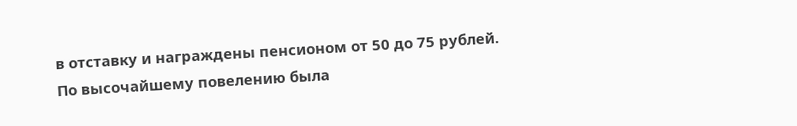в отставку и награждены пенсионом от 50 до 75 рублей.
По высочайшему повелению была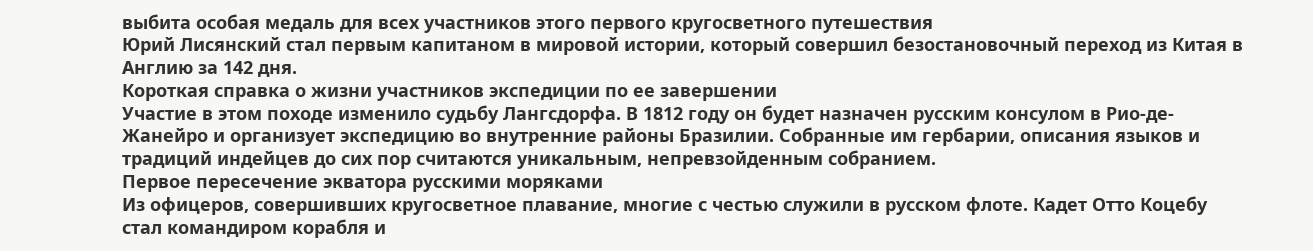выбита особая медаль для всех участников этого первого кругосветного путешествия
Юрий Лисянский стал первым капитаном в мировой истории, который совершил безостановочный переход из Китая в Англию за 142 дня.
Короткая справка о жизни участников экспедиции по ее завершении
Участие в этом походе изменило судьбу Лангсдорфа. В 1812 году он будет назначен русским консулом в Рио-де-Жанейро и организует экспедицию во внутренние районы Бразилии. Собранные им гербарии, описания языков и традиций индейцев до сих пор считаются уникальным, непревзойденным собранием.
Первое пересечение экватора русскими моряками
Из офицеров, совершивших кругосветное плавание, многие с честью служили в русском флоте. Кадет Отто Коцебу стал командиром корабля и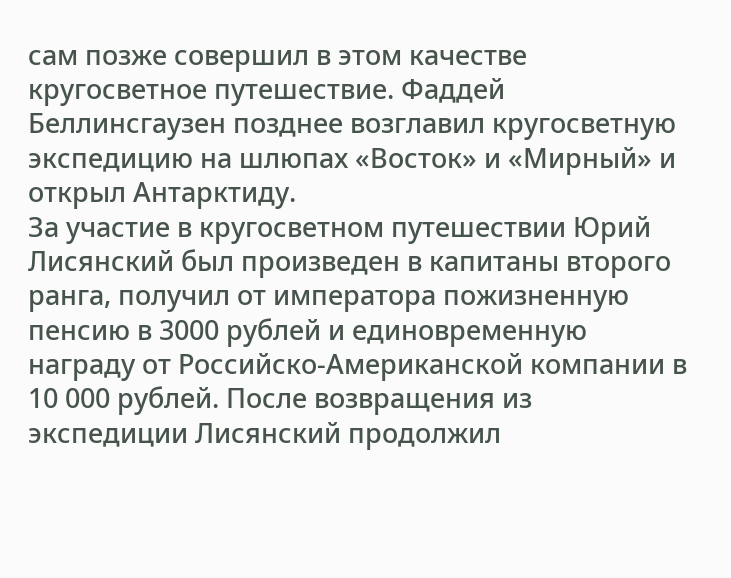сам позже совершил в этом качестве кругосветное путешествие. Фаддей Беллинсгаузен позднее возглавил кругосветную экспедицию на шлюпах «Восток» и «Мирный» и открыл Антарктиду.
За участие в кругосветном путешествии Юрий Лисянский был произведен в капитаны второго ранга, получил от императора пожизненную пенсию в 3000 рублей и единовременную награду от Российско-Американской компании в 10 000 рублей. После возвращения из экспедиции Лисянский продолжил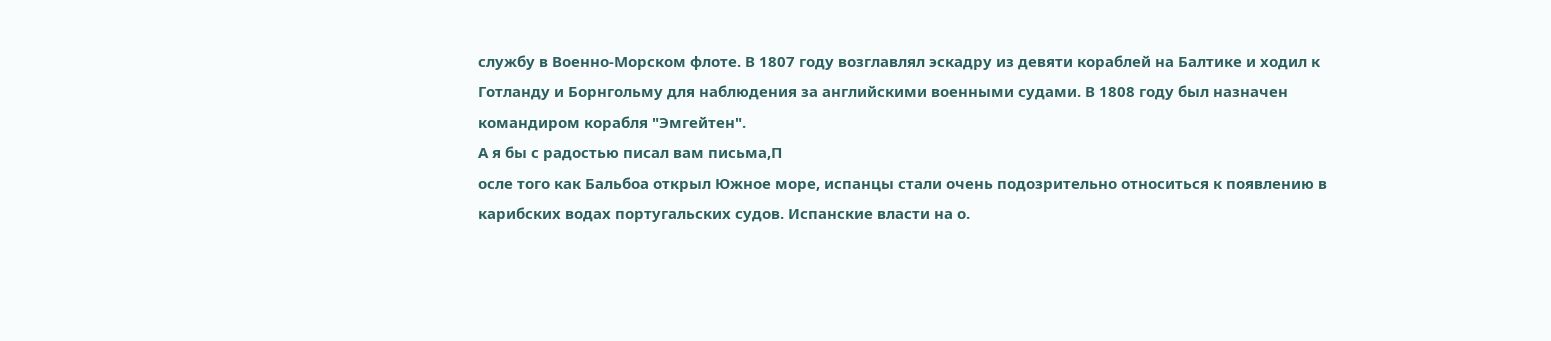службу в Военно-Морском флоте. В 1807 году возглавлял эскадру из девяти кораблей на Балтике и ходил к Готланду и Борнгольму для наблюдения за английскими военными судами. В 1808 году был назначен командиром корабля "Эмгейтен".
А я бы с радостью писал вам письма,П
осле того как Бальбоа открыл Южное море, испанцы стали очень подозрительно относиться к появлению в карибских водах португальских судов. Испанские власти на о.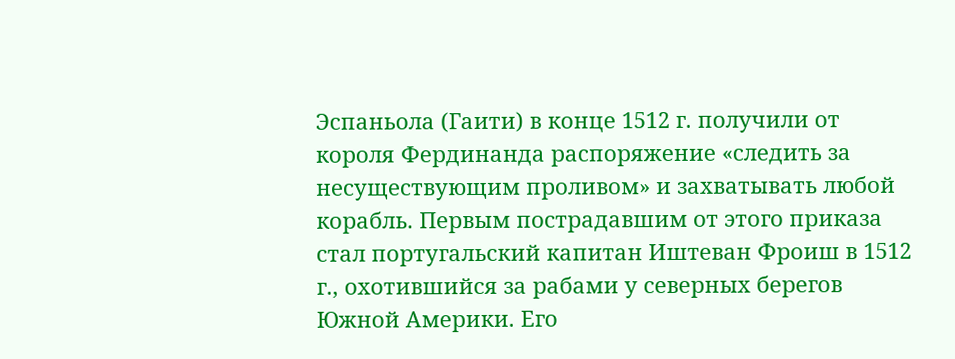Эспаньола (Гаити) в конце 1512 г. получили от короля Фердинанда распоряжение «следить за несуществующим проливом» и захватывать любой корабль. Первым пострадавшим от этого приказа стал португальский капитан Иштеван Фроиш в 1512 г., охотившийся за рабами у северных берегов Южной Америки. Его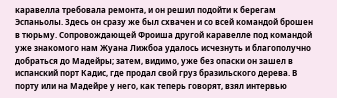каравелла требовала ремонта, и он решил подойти к берегам Эспаньолы. Здесь он сразу же был схвачен и со всей командой брошен в тюрьму. Сопровождающей Фроиша другой каравелле под командой уже знакомого нам Жуана Лижбоа удалось исчезнуть и благополучно добраться до Мадейры; затем, видимо, уже без опаски он зашел в испанский порт Кадис, где продал свой груз бразильского дерева. В порту или на Мадейре у него, как теперь говорят, взял интервью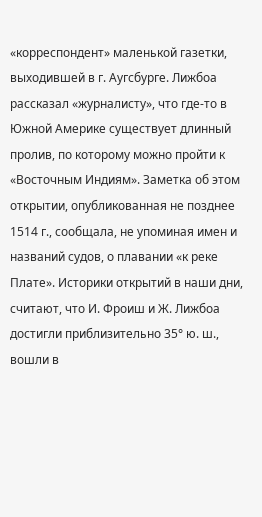«корреспондент» маленькой газетки, выходившей в г. Аугсбурге. Лижбоа рассказал «журналисту», что где-то в Южной Америке существует длинный пролив, по которому можно пройти к «Восточным Индиям». Заметка об этом открытии, опубликованная не позднее 1514 г., сообщала, не упоминая имен и названий судов, о плавании «к реке Плате». Историки открытий в наши дни, считают, что И. Фроиш и Ж. Лижбоа достигли приблизительно 35° ю. ш., вошли в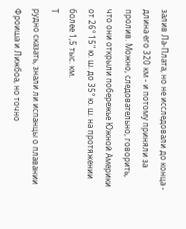залив Ла-Плата, но не исследовали до конца - длина его 320 км - и потому приняли за пролив. Можно, следовательно, говорить, что они открыли побережье Южной Америки от 26° 15" ю. ш. до 35° ю. ш. на протяжении более 1,5 тыс. км.
Т
рудно сказать, знали ли испанцы о плавании Фроиша и Лижбоа, но точно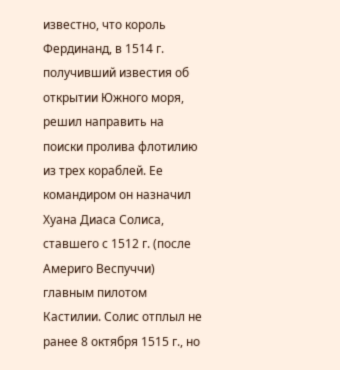известно, что король Фердинанд, в 1514 г. получивший известия об открытии Южного моря, решил направить на поиски пролива флотилию из трех кораблей. Ее командиром он назначил Хуана Диаса Солиса, ставшего с 1512 г. (после Америго Веспуччи) главным пилотом Кастилии. Солис отплыл не ранее 8 октября 1515 г., но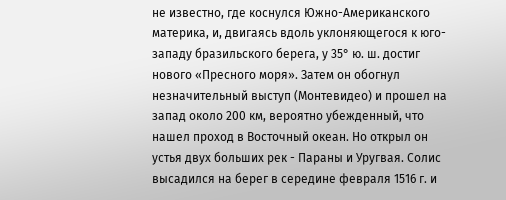не известно, где коснулся Южно-Американского материка, и, двигаясь вдоль уклоняющегося к юго-западу бразильского берега, у 35° ю. ш. достиг нового «Пресного моря». Затем он обогнул незначительный выступ (Монтевидео) и прошел на запад около 200 км, вероятно убежденный, что нашел проход в Восточный океан. Но открыл он устья двух больших рек - Параны и Уругвая. Солис высадился на берег в середине февраля 1516 г. и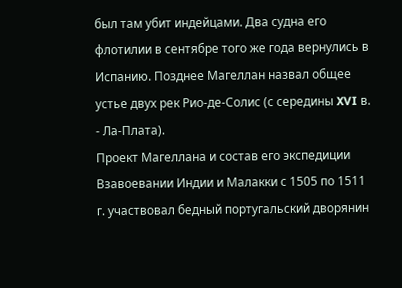был там убит индейцами. Два судна его флотилии в сентябре того же года вернулись в Испанию. Позднее Магеллан назвал общее устье двух рек Рио-де-Солис (с середины XVI в. - Ла-Плата).
Проект Магеллана и состав его экспедиции
Взавоевании Индии и Малакки с 1505 по 1511 г. участвовал бедный португальский дворянин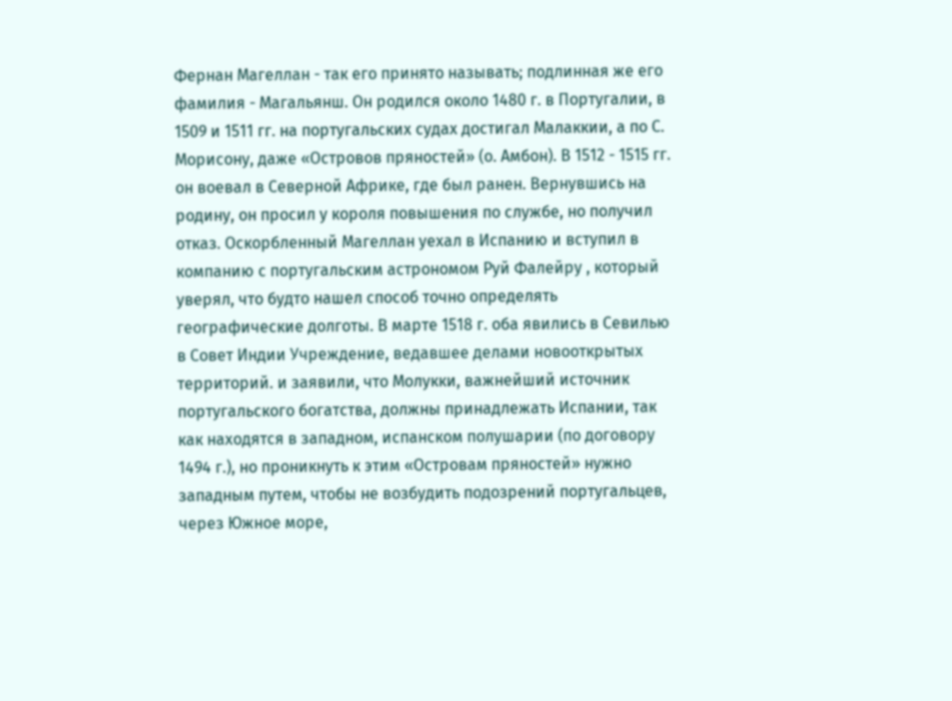Фернан Магеллан - так его принято называть; подлинная же его фамилия - Магальянш. Он родился около 1480 г. в Португалии, в 1509 и 1511 гг. на португальских судах достигал Малаккии, а по С. Мориcону, даже «Островов пряностей» (о. Амбон). В 1512 - 1515 гг. он воевал в Северной Африке, где был ранен. Вернувшись на родину, он просил у короля повышения по службе, но получил отказ. Оскорбленный Магеллан уехал в Испанию и вступил в компанию с португальским астрономом Руй Фалейру , который уверял, что будто нашел способ точно определять географические долготы. В марте 1518 г. оба явились в Севилью в Совет Индии Учреждение, ведавшее делами новооткрытых территорий. и заявили, что Молукки, важнейший источник португальского богатства, должны принадлежать Испании, так как находятся в западном, испанском полушарии (по договору 1494 г.), но проникнуть к этим «Островам пряностей» нужно западным путем, чтобы не возбудить подозрений португальцев, через Южное море,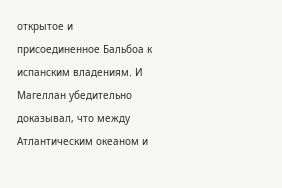открытое и присоединенное Бальбоа к испанским владениям. И Магеллан убедительно доказывал, что между Атлантическим океаном и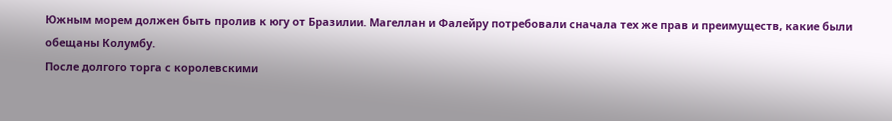Южным морем должен быть пролив к югу от Бразилии. Магеллан и Фалейру потребовали сначала тех же прав и преимуществ, какие были обещаны Колумбу.
После долгого торга с королевскими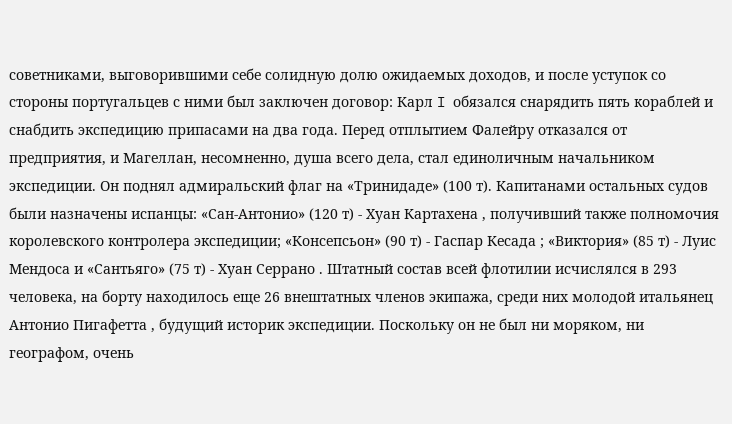советниками, выговорившими себе солидную долю ожидаемых доходов, и после уступок со стороны португальцев с ними был заключен договор: Карл I обязался снарядить пять кораблей и снабдить экспедицию припасами на два года. Перед отплытием Фалейру отказался от предприятия, и Магеллан, несомненно, душа всего дела, стал единоличным начальником экспедиции. Он поднял адмиральский флаг на «Тринидаде» (100 т). Капитанами остальных судов были назначены испанцы: «Сан-Антонио» (120 т) - Хуан Картахена , получивший также полномочия королевского контролера экспедиции; «Консепсьон» (90 т) - Гаспар Кесада ; «Виктория» (85 т) - Луис Мендоса и «Сантьяго» (75 т) - Хуан Серрано . Штатный состав всей флотилии исчислялся в 293 человека, на борту находилось еще 26 внештатных членов экипажа, среди них молодой итальянец Антонио Пигафетта , будущий историк экспедиции. Поскольку он не был ни моряком, ни географом, очень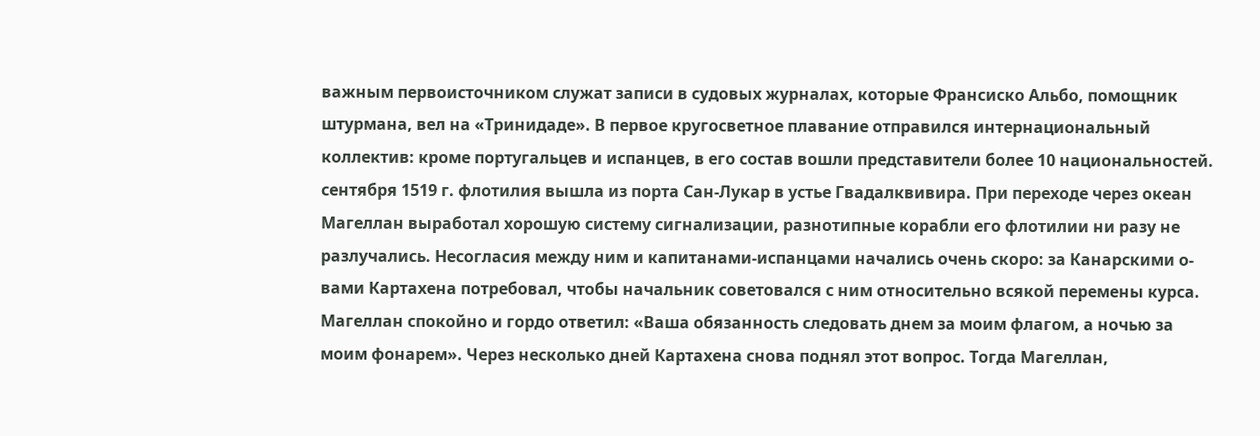важным первоисточником служат записи в судовых журналах, которые Франсиско Альбо, помощник штурмана, вел на «Тринидаде». В первое кругосветное плавание отправился интернациональный коллектив: кроме португальцев и испанцев, в его состав вошли представители более 10 национальностей.
сентября 1519 г. флотилия вышла из порта Сан-Лукар в устье Гвадалквивира. При переходе через океан Магеллан выработал хорошую систему сигнализации, разнотипные корабли его флотилии ни разу не разлучались. Несогласия между ним и капитанами-испанцами начались очень скоро: за Канарскими о-вами Картахена потребовал, чтобы начальник советовался с ним относительно всякой перемены курса. Магеллан спокойно и гордо ответил: «Ваша обязанность следовать днем за моим флагом, а ночью за моим фонарем». Через несколько дней Картахена снова поднял этот вопрос. Тогда Магеллан,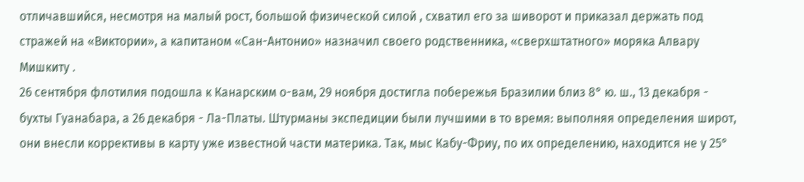отличавшийся, несмотря на малый рост, большой физической силой , схватил его за шиворот и приказал держать под стражей на «Виктории», а капитаном «Сан-Антонио» назначил своего родственника, «сверхштатного» моряка Алвару Мишкиту .
26 сентября флотилия подошла к Канарским о-вам, 29 ноября достигла побережья Бразилии близ 8° ю. ш., 13 декабря - бухты Гуанабара, а 26 декабря - Ла-Платы. Штурманы экспедиции были лучшими в то время: выполняя определения широт, они внесли коррективы в карту уже известной части материка. Так, мыс Кабу-Фриу, по их определению, находится не у 25°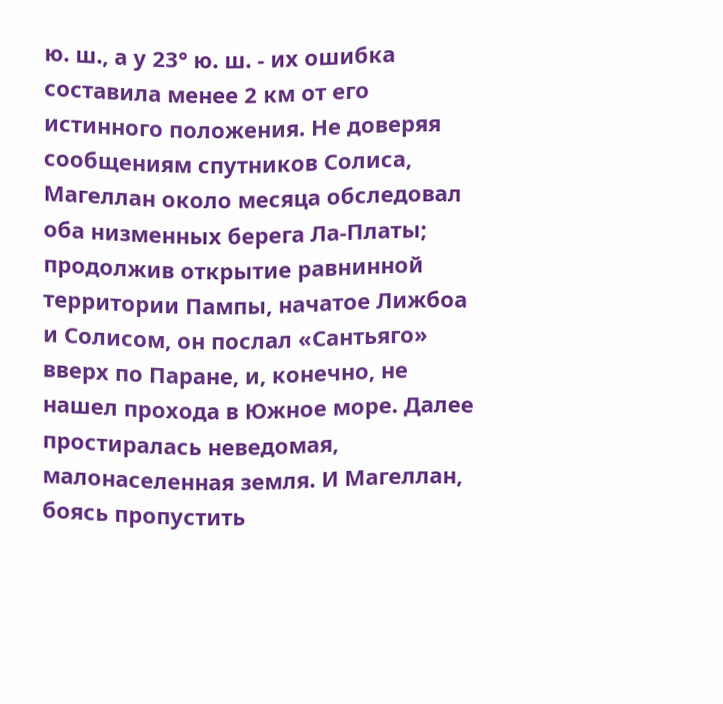ю. ш., а у 23° ю. ш. - их ошибка составила менее 2 км от его истинного положения. Не доверяя сообщениям спутников Солиса, Магеллан около месяца обследовал оба низменных берега Ла-Платы; продолжив открытие равнинной территории Пампы, начатое Лижбоа и Солисом, он послал «Сантьяго» вверх по Паране, и, конечно, не нашел прохода в Южное море. Далее простиралась неведомая, малонаселенная земля. И Магеллан, боясь пропустить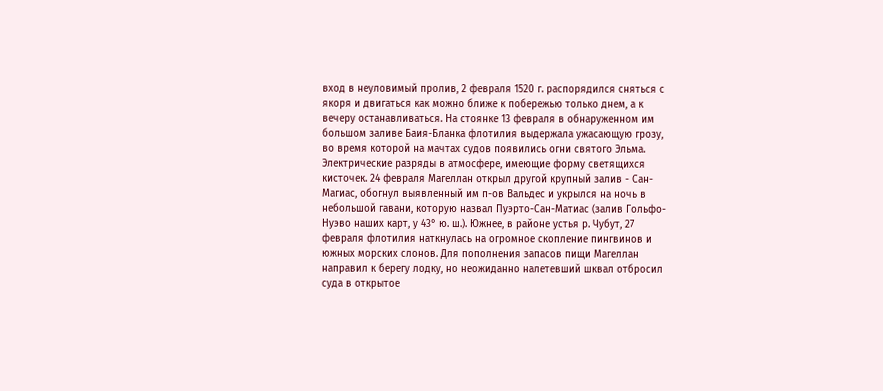вход в неуловимый пролив, 2 февраля 1520 г. распорядился сняться с якоря и двигаться как можно ближе к побережью только днем, а к вечеру останавливаться. На стоянке 13 февраля в обнаруженном им большом заливе Баия-Бланка флотилия выдержала ужасающую грозу, во время которой на мачтах судов появились огни святого Эльма. Электрические разряды в атмосфере, имеющие форму светящихся кисточек. 24 февраля Магеллан открыл другой крупный залив - Сан-Магиас, обогнул выявленный им п-ов Вальдес и укрылся на ночь в небольшой гавани, которую назвал Пуэрто-Сан-Матиас (залив Гольфо-Нуэво наших карт, у 43° ю. ш.). Южнее, в районе устья р. Чубут, 27 февраля флотилия наткнулась на огромное скопление пингвинов и южных морских слонов. Для пополнения запасов пищи Магеллан направил к берегу лодку, но неожиданно налетевший шквал отбросил суда в открытое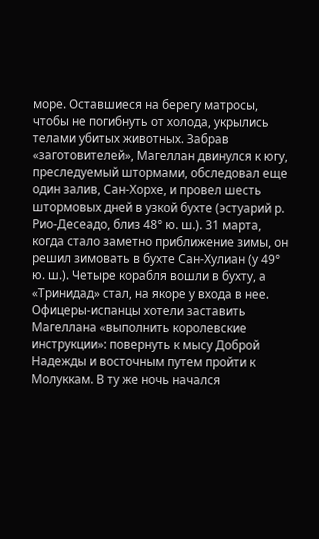море. Оставшиеся на берегу матросы, чтобы не погибнуть от холода, укрылись телами убитых животных. Забрав «заготовителей», Магеллан двинулся к югу, преследуемый штормами, обследовал еще один залив, Сан-Хорхе, и провел шесть штормовых дней в узкой бухте (эстуарий р. Рио-Десеадо, близ 48° ю. ш.). 31 марта, когда стало заметно приближение зимы, он решил зимовать в бухте Сан-Хулиан (у 49° ю. ш.). Четыре корабля вошли в бухту, а «Тринидад» стал, на якоре у входа в нее. Офицеры-испанцы хотели заставить Магеллана «выполнить королевские инструкции»: повернуть к мысу Доброй Надежды и восточным путем пройти к Молуккам. В ту же ночь начался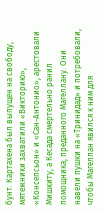бунт. Картахена был выпущен на свободу, мятежники захватили «Викторию», «Консепсьон» и «Сан-Антонио», арестовали Мишкиту, а Кесада смертельно ранил помощника, преданного Магеллану. Они навели пушки на «Тринидад» и потребовали, чтобы Магеллан явился к ним для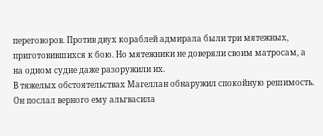переговоров. Против двух кораблей адмирала были три мятежных, приготовившихся к бою. Но мятежники не доверяли своим матросам, а на одном судне даже разоружили их.
В тяжелых обстоятельствах Магеллан обнаружил спокойную решимость. Он послал верного ему альгвасила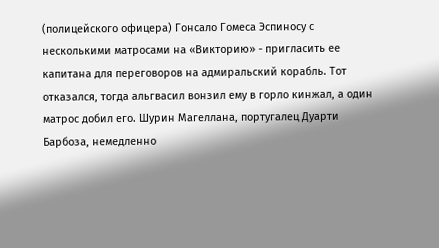(полицейского офицера) Гонсало Гомеса Эспиносу с несколькими матросами на «Викторию» - пригласить ее капитана для переговоров на адмиральский корабль. Тот отказался, тогда альгвасил вонзил ему в горло кинжал, а один матрос добил его. Шурин Магеллана, португалец Дуарти Барбоза, немедленно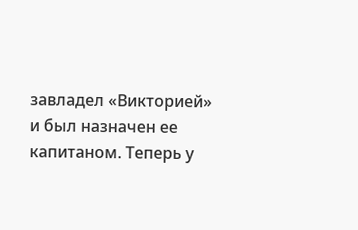завладел «Викторией» и был назначен ее капитаном. Теперь у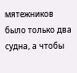мятежников было только два судна, а чтобы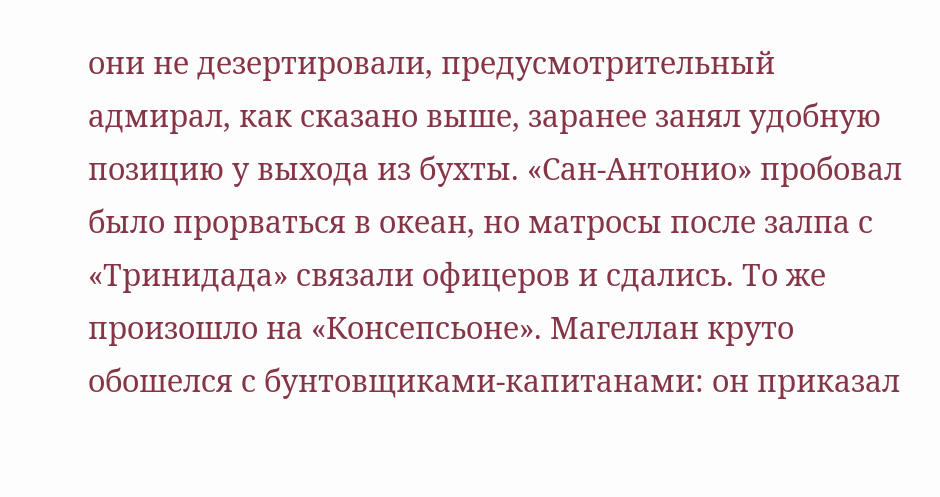они не дезертировали, предусмотрительный адмирал, как сказано выше, заранее занял удобную позицию у выхода из бухты. «Сан-Антонио» пробовал было прорваться в океан, но матросы после залпа с «Тринидада» связали офицеров и сдались. То же произошло на «Консепсьоне». Магеллан круто обошелся с бунтовщиками-капитанами: он приказал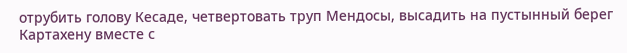отрубить голову Кесаде, четвертовать труп Мендосы, высадить на пустынный берег Картахену вместе с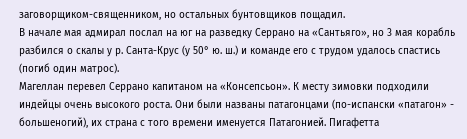заговорщиком-священником, но остальных бунтовщиков пощадил.
В начале мая адмирал послал на юг на разведку Серрано на «Сантьяго», но 3 мая корабль разбился о скалы у р. Санта-Крус (у 50° ю. ш.) и команде его с трудом удалось спастись (погиб один матрос).
Магеллан перевел Серрано капитаном на «Консепсьон». К месту зимовки подходили индейцы очень высокого роста. Они были названы патагонцами (по-испански «патагон» - большеногий), их страна с того времени именуется Патагонией. Пигафетта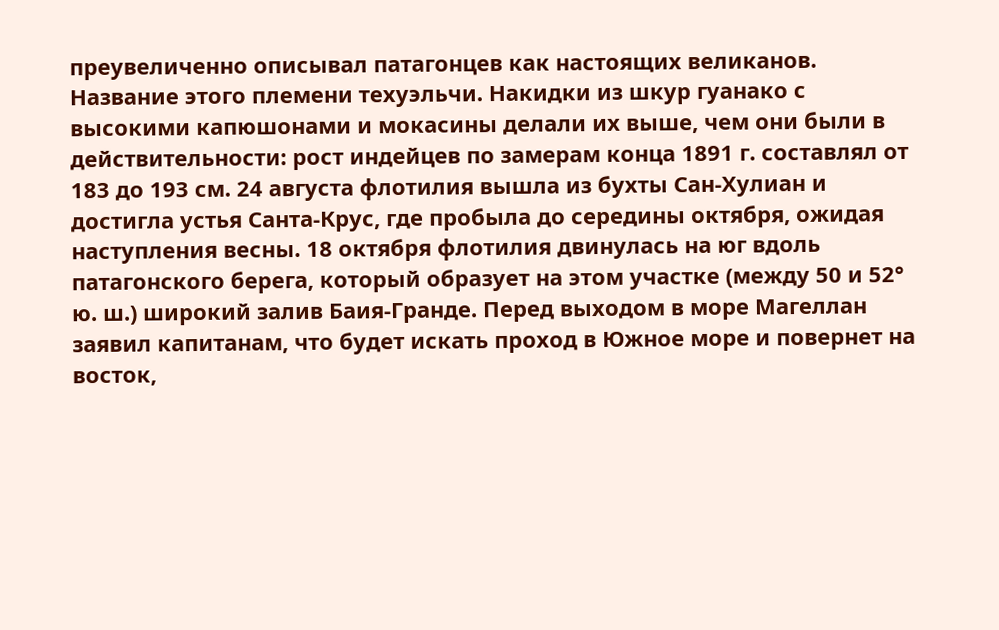преувеличенно описывал патагонцев как настоящих великанов. Название этого племени техуэльчи. Накидки из шкур гуанако с высокими капюшонами и мокасины делали их выше, чем они были в действительности: рост индейцев по замерам конца 1891 г. составлял от 183 до 193 см. 24 августа флотилия вышла из бухты Сан-Хулиан и достигла устья Санта-Крус, где пробыла до середины октября, ожидая наступления весны. 18 октября флотилия двинулась на юг вдоль патагонского берега, который образует на этом участке (между 50 и 52° ю. ш.) широкий залив Баия-Гранде. Перед выходом в море Магеллан заявил капитанам, что будет искать проход в Южное море и повернет на восток,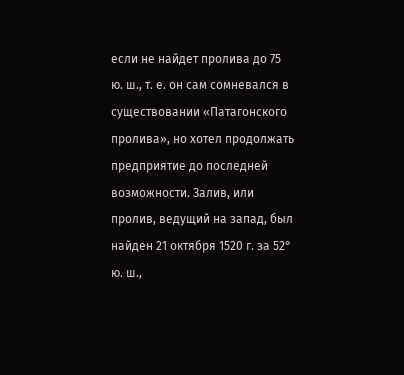если не найдет пролива до 75 ю. ш., т. е. он сам сомневался в существовании «Патагонского пролива», но хотел продолжать предприятие до последней возможности. Залив, или пролив, ведущий на запад, был найден 21 октября 1520 г. за 52° ю. ш.,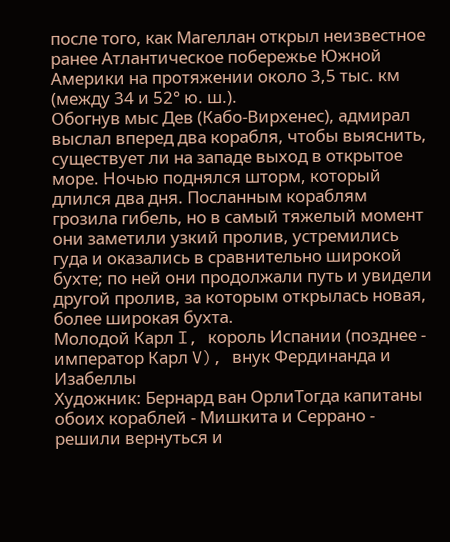после того, как Магеллан открыл неизвестное ранее Атлантическое побережье Южной Америки на протяжении около 3,5 тыс. км (между 34 и 52° ю. ш.).
Обогнув мыс Дев (Кабо-Вирхенес), адмирал выслал вперед два корабля, чтобы выяснить, существует ли на западе выход в открытое море. Ночью поднялся шторм, который длился два дня. Посланным кораблям грозила гибель, но в самый тяжелый момент они заметили узкий пролив, устремились гуда и оказались в сравнительно широкой бухте; по ней они продолжали путь и увидели другой пролив, за которым открылась новая, более широкая бухта.
Молодой Карл I, король Испании (позднее - император Карл V), внук Фердинанда и Изабеллы
Художник: Бернард ван ОрлиТогда капитаны обоих кораблей - Мишкита и Серрано - решили вернуться и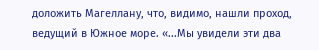доложить Магеллану, что, видимо, нашли проход, ведущий в Южное море. «...Мы увидели эти два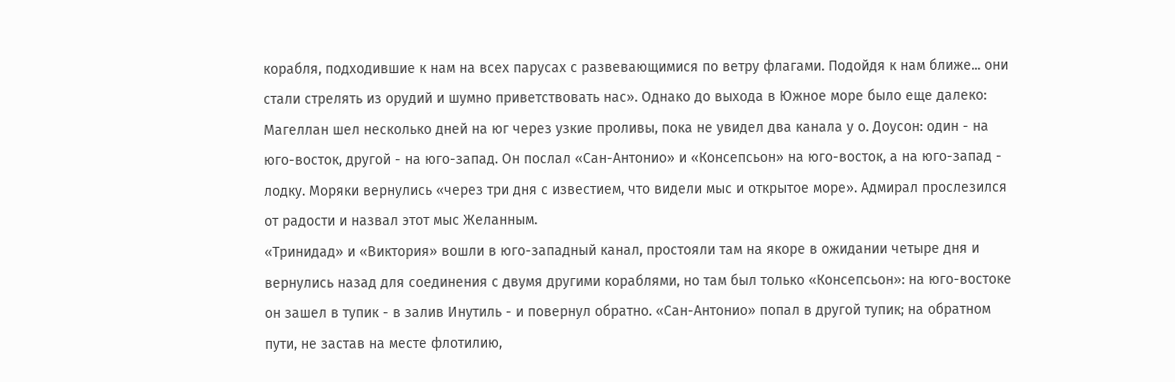корабля, подходившие к нам на всех парусах с развевающимися по ветру флагами. Подойдя к нам ближе... они стали стрелять из орудий и шумно приветствовать нас». Однако до выхода в Южное море было еще далеко: Магеллан шел несколько дней на юг через узкие проливы, пока не увидел два канала у о. Доусон: один - на юго-восток, другой - на юго-запад. Он послал «Сан-Антонио» и «Консепсьон» на юго-восток, а на юго-запад - лодку. Моряки вернулись «через три дня с известием, что видели мыс и открытое море». Адмирал прослезился от радости и назвал этот мыс Желанным.
«Тринидад» и «Виктория» вошли в юго-западный канал, простояли там на якоре в ожидании четыре дня и вернулись назад для соединения с двумя другими кораблями, но там был только «Консепсьон»: на юго-востоке он зашел в тупик - в залив Инутиль - и повернул обратно. «Сан-Антонио» попал в другой тупик; на обратном пути, не застав на месте флотилию,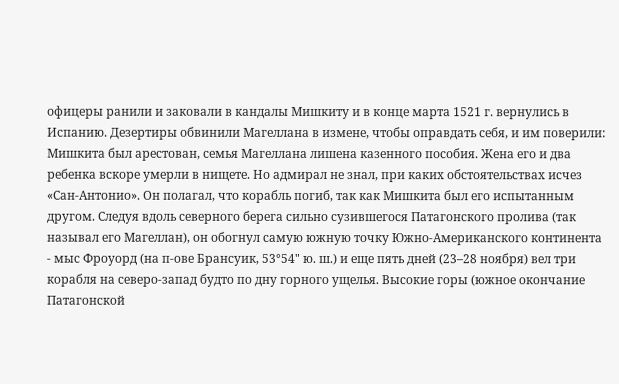офицеры ранили и заковали в кандалы Мишкиту и в конце марта 1521 г. вернулись в Испанию. Дезертиры обвинили Магеллана в измене, чтобы оправдать себя, и им поверили: Мишкита был арестован, семья Магеллана лишена казенного пособия. Жена его и два ребенка вскоре умерли в нищете. Но адмирал не знал, при каких обстоятельствах исчез «Сан-Антонио». Он полагал, что корабль погиб, так как Мишкита был его испытанным другом. Следуя вдоль северного берега сильно сузившегося Патагонского пролива (так называл его Магеллан), он обогнул самую южную точку Южно-Американского континента - мыс Фроуорд (на п-ове Брансуик, 53°54" ю. ш.) и еще пять дней (23–28 ноября) вел три корабля на северо-запад будто по дну горного ущелья. Высокие горы (южное окончание Патагонской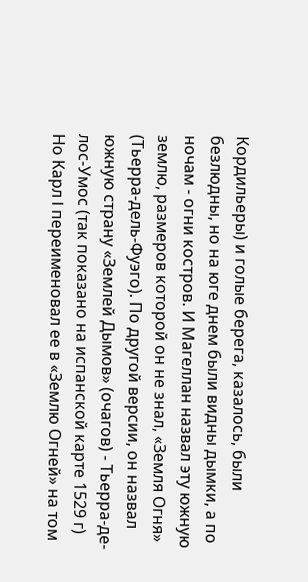Кордильеры) и голые берега, казалось, были безлюдны, но на юге днем были видны дымки, а по ночам - огни костров. И Магеллан назвал эту южную землю, размеров которой он не знал, «Земля Огня» (Тьерра-дель-Фуэго). По другой версии, он назвал южную страну «Землей Дымов» (очагов) - Тьерра-де-лос-Умос (так показано на испанской карте 1529 г) Но Карл I переименовал ее в «Землю Огней» на том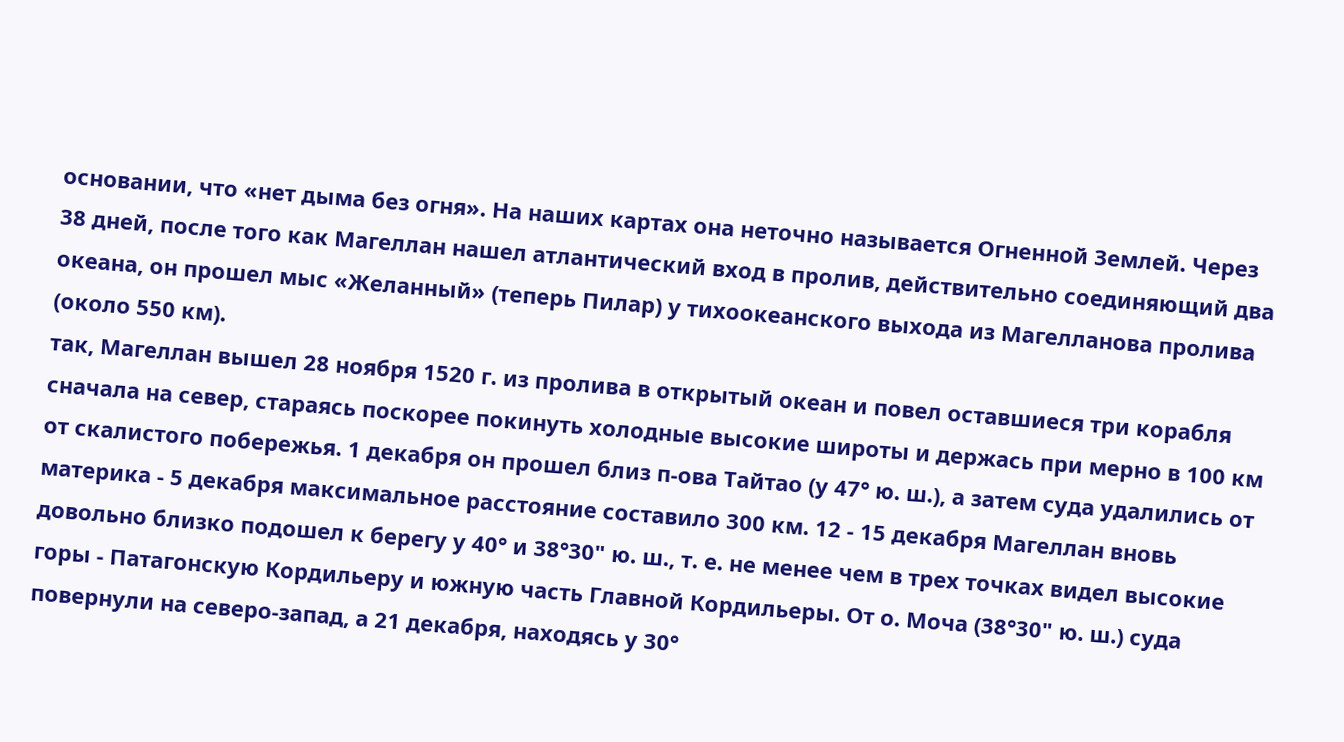основании, что «нет дыма без огня». На наших картах она неточно называется Огненной Землей. Через 38 дней, после того как Магеллан нашел атлантический вход в пролив, действительно соединяющий два океана, он прошел мыс «Желанный» (теперь Пилар) у тихоокеанского выхода из Магелланова пролива (около 550 км).
так, Магеллан вышел 28 ноября 1520 г. из пролива в открытый океан и повел оставшиеся три корабля сначала на север, стараясь поскорее покинуть холодные высокие широты и держась при мерно в 100 км от скалистого побережья. 1 декабря он прошел близ п-ова Тайтао (у 47° ю. ш.), а затем суда удалились от материка - 5 декабря максимальное расстояние составило 300 км. 12 - 15 декабря Магеллан вновь довольно близко подошел к берегу у 40° и 38°30" ю. ш., т. е. не менее чем в трех точках видел высокие горы - Патагонскую Кордильеру и южную часть Главной Кордильеры. От о. Моча (38°30" ю. ш.) суда повернули на северо-запад, а 21 декабря, находясь у 30°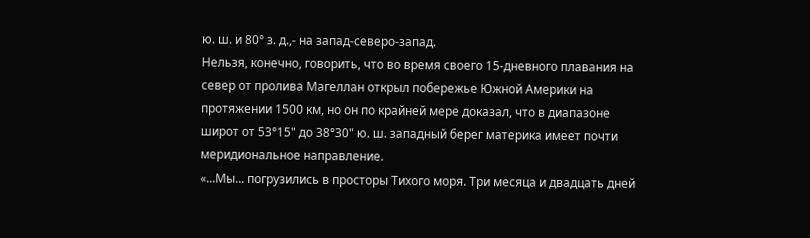ю. ш. и 80° з. д.,- на запад-северо-запад.
Нельзя, конечно, говорить, что во время своего 15-дневного плавания на север от пролива Магеллан открыл побережье Южной Америки на протяжении 1500 км, но он по крайней мере доказал, что в диапазоне широт от 53°15" до 38°30" ю. ш. западный берег материка имеет почти меридиональное направление.
«...Мы... погрузились в просторы Тихого моря. Три месяца и двадцать дней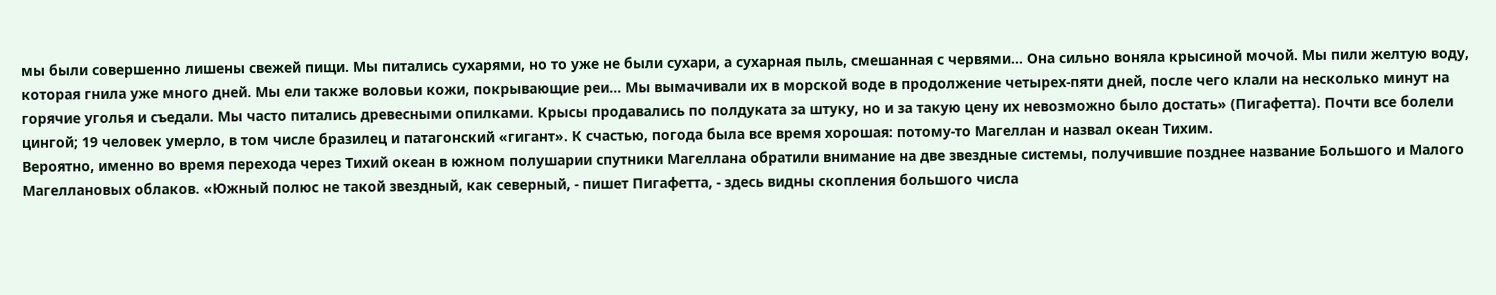мы были совершенно лишены свежей пищи. Мы питались сухарями, но то уже не были сухари, а сухарная пыль, смешанная с червями... Она сильно воняла крысиной мочой. Мы пили желтую воду, которая гнила уже много дней. Мы ели также воловьи кожи, покрывающие реи... Мы вымачивали их в морской воде в продолжение четырех-пяти дней, после чего клали на несколько минут на горячие уголья и съедали. Мы часто питались древесными опилками. Крысы продавались по полдуката за штуку, но и за такую цену их невозможно было достать» (Пигафетта). Почти все болели цингой; 19 человек умерло, в том числе бразилец и патагонский «гигант». К счастью, погода была все время хорошая: потому-то Магеллан и назвал океан Тихим.
Вероятно, именно во время перехода через Тихий океан в южном полушарии спутники Магеллана обратили внимание на две звездные системы, получившие позднее название Большого и Малого Магеллановых облаков. «Южный полюс не такой звездный, как северный, - пишет Пигафетта, - здесь видны скопления большого числа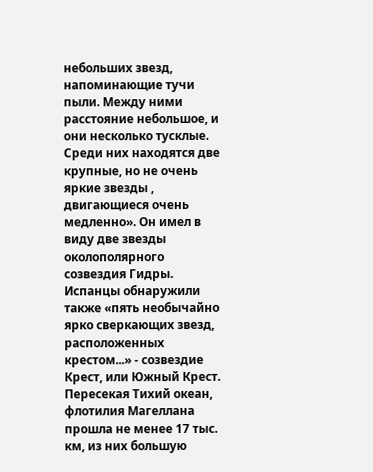небольших звезд, напоминающие тучи пыли. Между ними расстояние небольшое, и они несколько тусклые. Среди них находятся две крупные, но не очень яркие звезды , двигающиеся очень медленно». Он имел в виду две звезды околополярного созвездия Гидры. Испанцы обнаружили также «пять необычайно ярко сверкающих звезд, расположенных крестом...» - созвездие Крест, или Южный Крест.
Пересекая Тихий океан, флотилия Магеллана прошла не менее 17 тыс. км, из них большую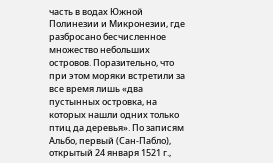часть в водах Южной Полинезии и Микронезии, где разбросано бесчисленное множество небольших островов. Поразительно, что при этом моряки встретили за все время лишь «два пустынных островка, на которых нашли одних только птиц да деревья». По записям Альбо, первый (Сан-Пабло), открытый 24 января 1521 г.,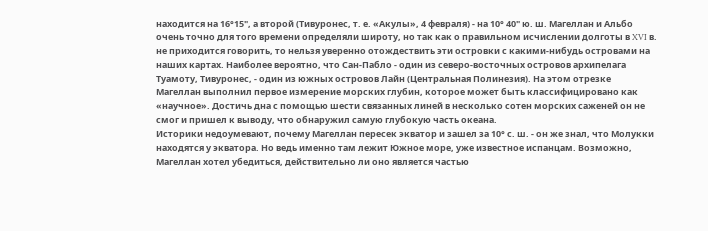находится на 16°15", а второй (Тивуронес, т. е. «Акулы», 4 февраля) - на 10° 40" ю. ш. Магеллан и Альбо очень точно для того времени определяли широту, но так как о правильном исчислении долготы в XVI в. не приходится говорить, то нельзя уверенно отождествить эти островки с какими-нибудь островами на наших картах. Наиболее вероятно, что Сан-Пабло - один из северо-восточных островов архипелага Туамоту, Тивуронес, - один из южных островов Лайн (Центральная Полинезия). На этом отрезке Магеллан выполнил первое измерение морских глубин, которое может быть классифицировано как «научное». Достичь дна с помощью шести связанных линей в несколько сотен морских саженей он не смог и пришел к выводу, что обнаружил самую глубокую часть океана.
Историки недоумевают, почему Магеллан пересек экватор и зашел за 10° с. ш. - он же знал, что Молукки находятся у экватора. Но ведь именно там лежит Южное море, уже известное испанцам. Возможно, Магеллан хотел убедиться, действительно ли оно является частью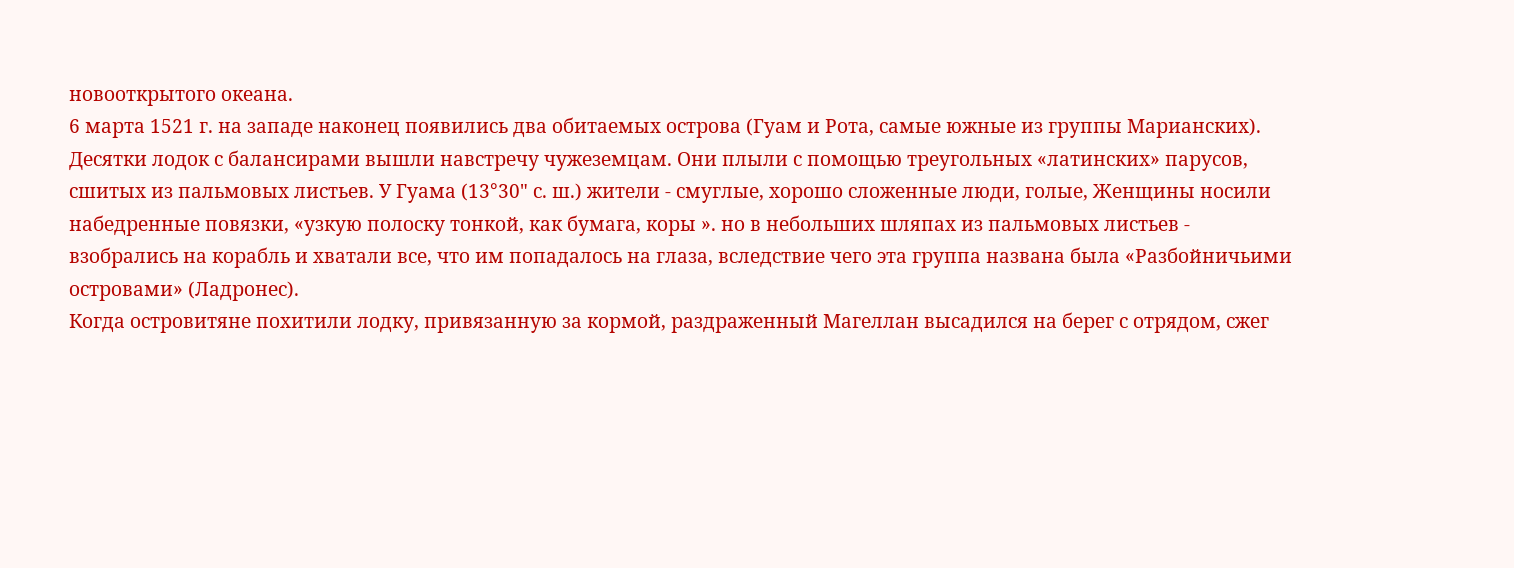новооткрытого океана.
6 марта 1521 г. на западе наконец появились два обитаемых острова (Гуам и Рота, самые южные из группы Марианских). Десятки лодок с балансирами вышли навстречу чужеземцам. Они плыли с помощью треугольных «латинских» парусов, сшитых из пальмовых листьев. У Гуама (13°30" с. ш.) жители - смуглые, хорошо сложенные люди, голые, Женщины носили набедренные повязки, «узкую полоску тонкой, как бумага, коры ». но в небольших шляпах из пальмовых листьев - взобрались на корабль и хватали все, что им попадалось на глаза, вследствие чего эта группа названа была «Разбойничьими островами» (Ладронес).
Когда островитяне похитили лодку, привязанную за кормой, раздраженный Магеллан высадился на берег с отрядом, сжег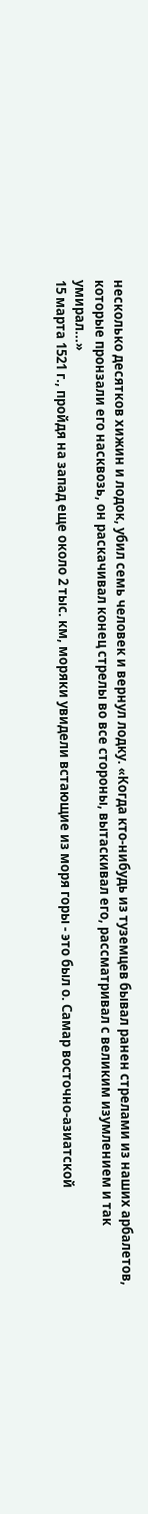несколько десятков хижин и лодок, убил семь человек и вернул лодку. «Когда кто-нибудь из туземцев бывал ранен стрелами из наших арбалетов, которые пронзали его насквозь, он раскачивал конец стрелы во все стороны, вытаскивал его, рассматривал с великим изумлением и так умирал...»
15 марта 1521 г., пройдя на запад еще около 2 тыс. км, моряки увидели встающие из моря горы - это был о. Самар восточно-азиатской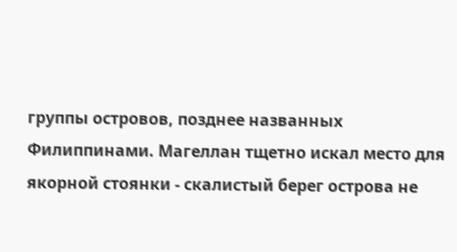группы островов, позднее названных Филиппинами. Магеллан тщетно искал место для якорной стоянки - скалистый берег острова не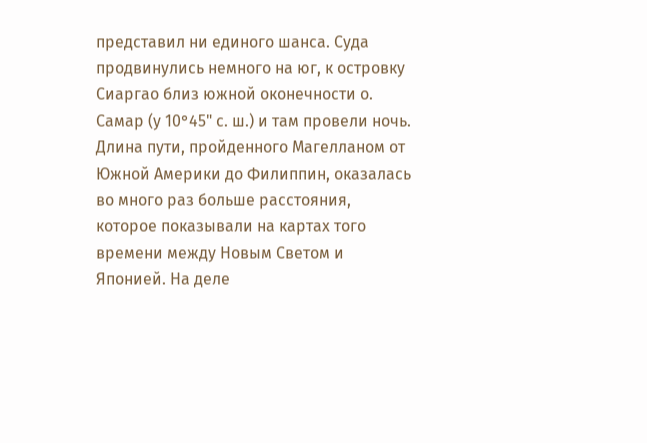представил ни единого шанса. Суда продвинулись немного на юг, к островку Сиаргао близ южной оконечности о. Самар (у 10°45" с. ш.) и там провели ночь. Длина пути, пройденного Магелланом от Южной Америки до Филиппин, оказалась во много раз больше расстояния, которое показывали на картах того времени между Новым Светом и Японией. На деле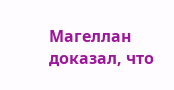Магеллан доказал, что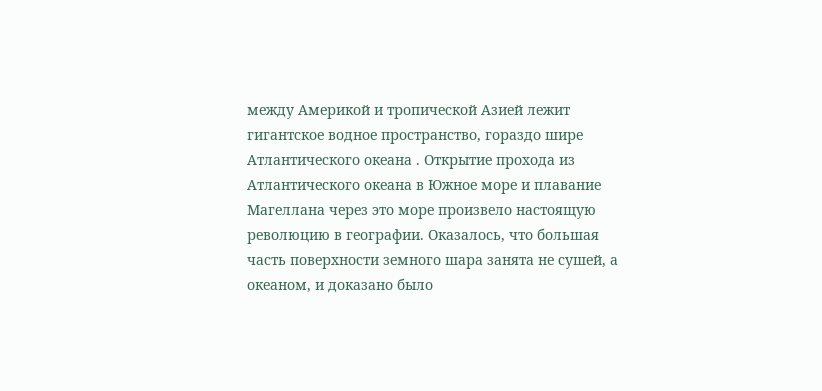между Америкой и тропической Азией лежит гигантское водное пространство, гораздо шире Атлантического океана . Открытие прохода из Атлантического океана в Южное море и плавание Магеллана через это море произвело настоящую революцию в географии. Оказалось, что большая часть поверхности земного шара занята не сушей, а океаном, и доказано было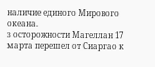наличие единого Мирового океана.
з осторожности Магеллан 17 марта перешел от Сиаргао к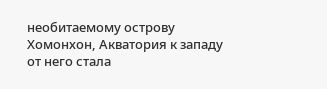необитаемому острову Хомонхон, Акватория к западу от него стала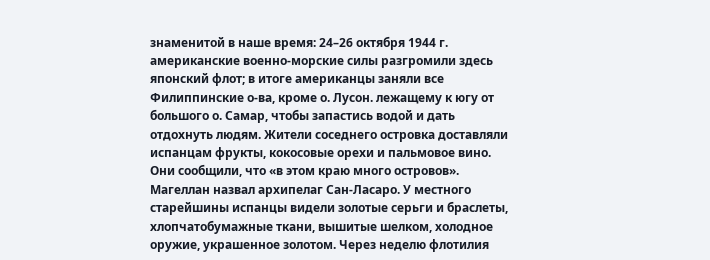знаменитой в наше время: 24–26 октября 1944 г. американские военно-морские силы разгромили здесь японский флот; в итоге американцы заняли все Филиппинские о-ва, кроме о. Лусон. лежащему к югу от большого о. Самар, чтобы запастись водой и дать отдохнуть людям. Жители соседнего островка доставляли испанцам фрукты, кокосовые орехи и пальмовое вино. Они сообщили, что «в этом краю много островов». Магеллан назвал архипелаг Сан-Ласаро. У местного старейшины испанцы видели золотые серьги и браслеты, хлопчатобумажные ткани, вышитые шелком, холодное оружие, украшенное золотом. Через неделю флотилия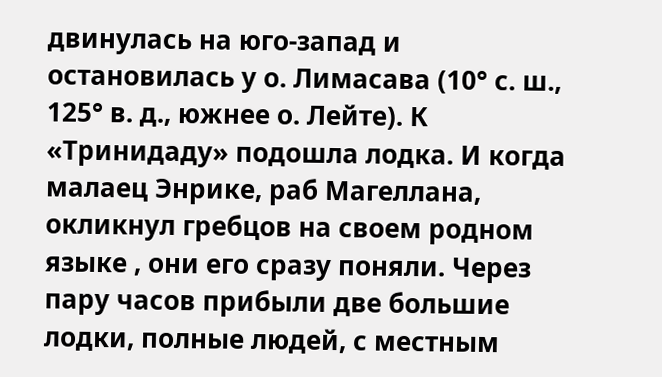двинулась на юго-запад и остановилась у о. Лимасава (10° с. ш., 125° в. д., южнее о. Лейте). К «Тринидаду» подошла лодка. И когда малаец Энрике, раб Магеллана, окликнул гребцов на своем родном языке , они его сразу поняли. Через пару часов прибыли две большие лодки, полные людей, с местным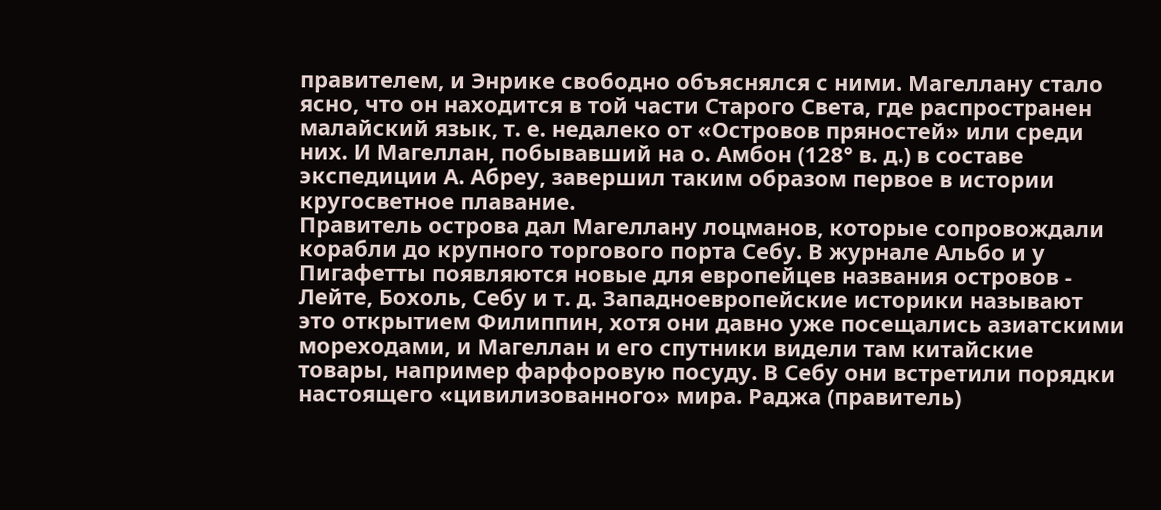правителем, и Энрике свободно объяснялся с ними. Магеллану стало ясно, что он находится в той части Старого Света, где распространен малайский язык, т. е. недалеко от «Островов пряностей» или среди них. И Магеллан, побывавший на о. Амбон (128° в. д.) в составе экспедиции А. Абреу, завершил таким образом первое в истории кругосветное плавание.
Правитель острова дал Магеллану лоцманов, которые сопровождали корабли до крупного торгового порта Себу. В журнале Альбо и у Пигафетты появляются новые для европейцев названия островов - Лейте, Бохоль, Себу и т. д. Западноевропейские историки называют это открытием Филиппин, хотя они давно уже посещались азиатскими мореходами, и Магеллан и его спутники видели там китайские товары, например фарфоровую посуду. В Себу они встретили порядки настоящего «цивилизованного» мира. Раджа (правитель)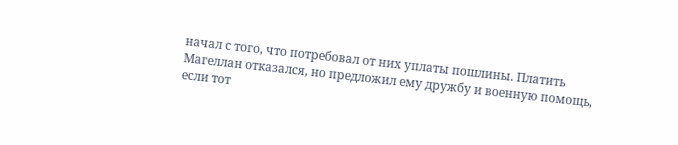начал с того, что потребовал от них уплаты пошлины. Платить Магеллан отказался, но предложил ему дружбу и военную помощь, если тот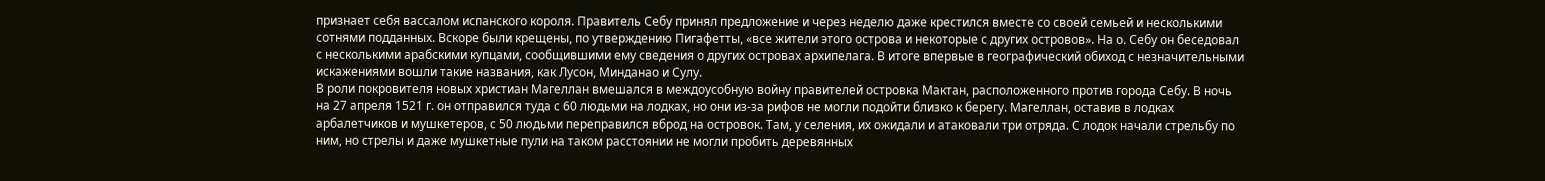признает себя вассалом испанского короля. Правитель Себу принял предложение и через неделю даже крестился вместе со своей семьей и несколькими сотнями подданных. Вскоре были крещены, по утверждению Пигафетты, «все жители этого острова и некоторые с других островов». На о. Себу он беседовал с несколькими арабскими купцами, сообщившими ему сведения о других островах архипелага. В итоге впервые в географический обиход с незначительными искажениями вошли такие названия, как Лусон, Минданао и Сулу.
В роли покровителя новых христиан Магеллан вмешался в междоусобную войну правителей островка Мактан, расположенного против города Себу. В ночь на 27 апреля 1521 г. он отправился туда с 60 людьми на лодках, но они из-за рифов не могли подойти близко к берегу. Магеллан, оставив в лодках арбалетчиков и мушкетеров, с 50 людьми переправился вброд на островок. Там, у селения, их ожидали и атаковали три отряда. С лодок начали стрельбу по ним, но стрелы и даже мушкетные пули на таком расстоянии не могли пробить деревянных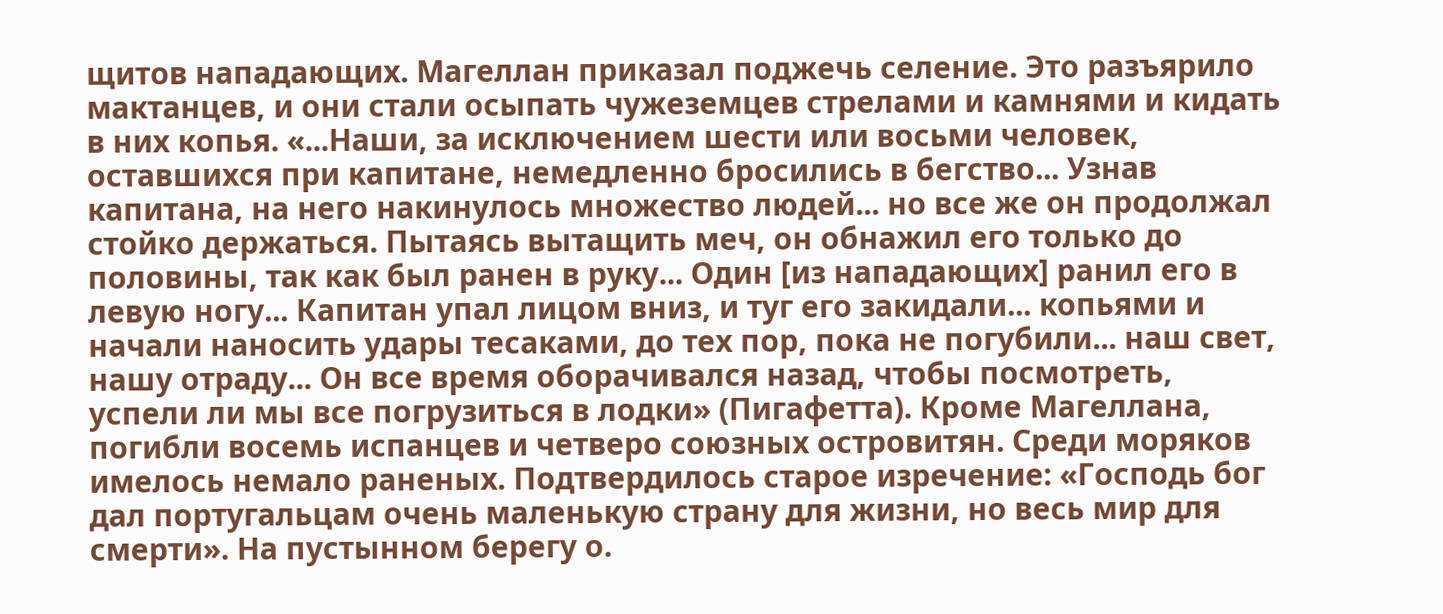щитов нападающих. Магеллан приказал поджечь селение. Это разъярило мактанцев, и они стали осыпать чужеземцев стрелами и камнями и кидать в них копья. «...Наши, за исключением шести или восьми человек, оставшихся при капитане, немедленно бросились в бегство... Узнав капитана, на него накинулось множество людей... но все же он продолжал стойко держаться. Пытаясь вытащить меч, он обнажил его только до половины, так как был ранен в руку... Один [из нападающих] ранил его в левую ногу... Капитан упал лицом вниз, и туг его закидали... копьями и начали наносить удары тесаками, до тех пор, пока не погубили... наш свет, нашу отраду... Он все время оборачивался назад, чтобы посмотреть, успели ли мы все погрузиться в лодки» (Пигафетта). Кроме Магеллана, погибли восемь испанцев и четверо союзных островитян. Среди моряков имелось немало раненых. Подтвердилось старое изречение: «Господь бог дал португальцам очень маленькую страну для жизни, но весь мир для смерти». На пустынном берегу о.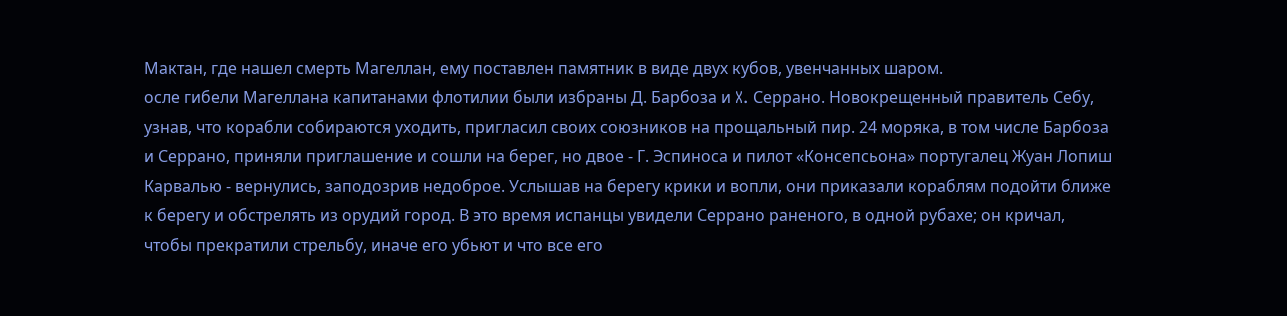Мактан, где нашел смерть Магеллан, ему поставлен памятник в виде двух кубов, увенчанных шаром.
осле гибели Магеллана капитанами флотилии были избраны Д. Барбоза и X. Серрано. Новокрещенный правитель Себу, узнав, что корабли собираются уходить, пригласил своих союзников на прощальный пир. 24 моряка, в том числе Барбоза и Серрано, приняли приглашение и сошли на берег, но двое - Г. Эспиноса и пилот «Консепсьона» португалец Жуан Лопиш Карвалью - вернулись, заподозрив недоброе. Услышав на берегу крики и вопли, они приказали кораблям подойти ближе к берегу и обстрелять из орудий город. В это время испанцы увидели Серрано раненого, в одной рубахе; он кричал, чтобы прекратили стрельбу, иначе его убьют и что все его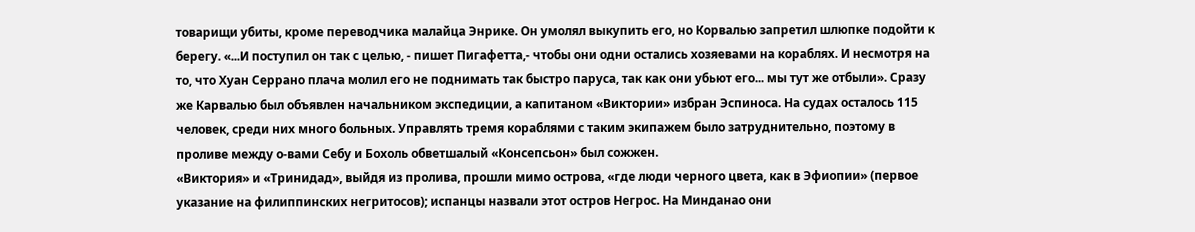товарищи убиты, кроме переводчика малайца Энрике. Он умолял выкупить его, но Корвалью запретил шлюпке подойти к берегу. «...И поступил он так с целью, - пишет Пигафетта,- чтобы они одни остались хозяевами на кораблях. И несмотря на то, что Хуан Серрано плача молил его не поднимать так быстро паруса, так как они убьют его... мы тут же отбыли». Сразу же Карвалью был объявлен начальником экспедиции, а капитаном «Виктории» избран Эспиноса. На судах осталось 115 человек, среди них много больных. Управлять тремя кораблями с таким экипажем было затруднительно, поэтому в проливе между о-вами Себу и Бохоль обветшалый «Консепсьон» был сожжен.
«Виктория» и «Тринидад», выйдя из пролива, прошли мимо острова, «где люди черного цвета, как в Эфиопии» (первое указание на филиппинских негритосов); испанцы назвали этот остров Негрос. На Минданао они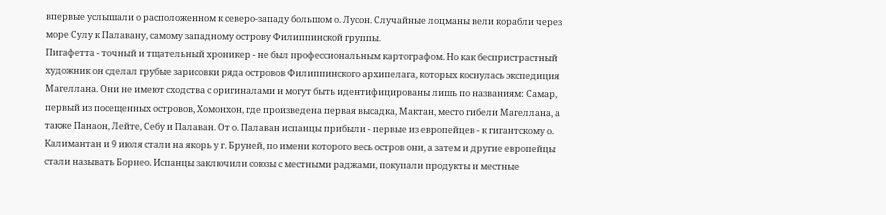впервые услышали о расположенном к северо-западу большом о. Лусон. Случайные лоцманы вели корабли через море Сулу к Палавану, самому западному острову Филиппинской группы.
Пигафетта - точный и тщательный хроникер - не был профессиональным картографом. Но как беспристрастный художник он сделал грубые зарисовки ряда островов Филиппинского архипелага, которых коснулась экспедиция Магеллана. Они не имеют сходства с оригиналами и могут быть идентифицированы лишь по названиям: Самар, первый из посещенных островов, Хомонхон, где произведена первая высадка, Мактан, место гибели Магеллана, а также Панаон, Лейте, Себу и Палаван. От о. Палаван испанцы прибыли - первые из европейцев - к гигантскому о. Калимантан и 9 июля стали на якорь у г. Бруней, по имени которого весь остров они, а затем и другие европейцы стали называть Борнео. Испанцы заключили союзы с местными раджами, покупали продукты и местные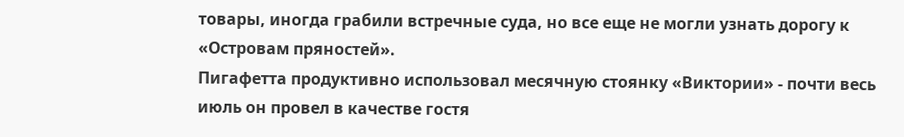товары, иногда грабили встречные суда, но все еще не могли узнать дорогу к «Островам пряностей».
Пигафетта продуктивно использовал месячную стоянку «Виктории» - почти весь июль он провел в качестве гостя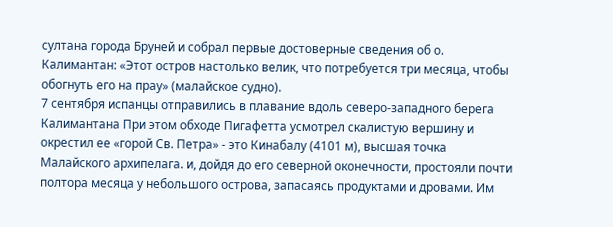султана города Бруней и собрал первые достоверные сведения об о. Калимантан: «Этот остров настолько велик, что потребуется три месяца, чтобы обогнуть его на прау» (малайское судно).
7 сентября испанцы отправились в плавание вдоль северо-западного берега Калимантана При этом обходе Пигафетта усмотрел скалистую вершину и окрестил ее «горой Св. Петра» - это Кинабалу (4101 м), высшая точка Малайского архипелага. и, дойдя до его северной оконечности, простояли почти полтора месяца у небольшого острова, запасаясь продуктами и дровами. Им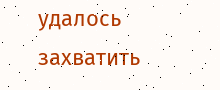удалось захватить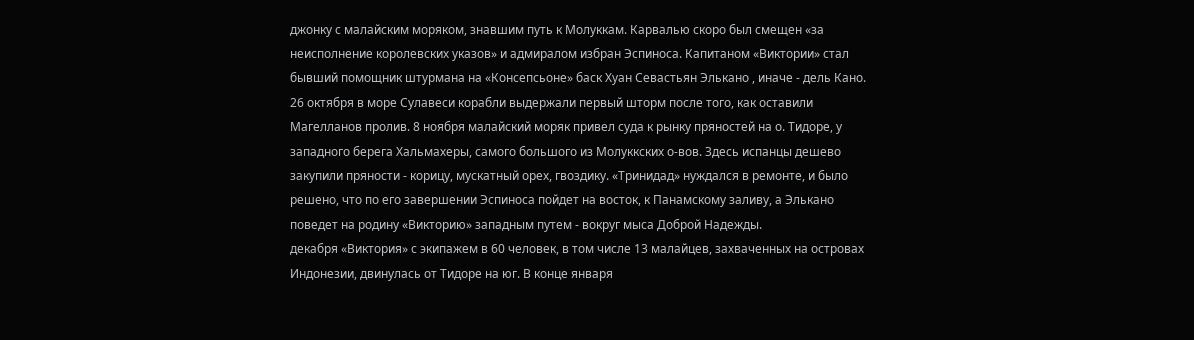джонку с малайским моряком, знавшим путь к Молуккам. Карвалью скоро был смещен «за неисполнение королевских указов» и адмиралом избран Эспиноса. Капитаном «Виктории» стал бывший помощник штурмана на «Консепсьоне» баск Хуан Севастьян Элькано , иначе - дель Кано. 26 октября в море Сулавеси корабли выдержали первый шторм после того, как оставили Магелланов пролив. 8 ноября малайский моряк привел суда к рынку пряностей на о. Тидоре, у западного берега Хальмахеры, самого большого из Молуккских о-вов. Здесь испанцы дешево закупили пряности - корицу, мускатный орех, гвоздику. «Тринидад» нуждался в ремонте, и было решено, что по его завершении Эспиноса пойдет на восток, к Панамскому заливу, а Элькано поведет на родину «Викторию» западным путем - вокруг мыса Доброй Надежды.
декабря «Виктория» с экипажем в 60 человек, в том числе 13 малайцев, захваченных на островах Индонезии, двинулась от Тидоре на юг. В конце января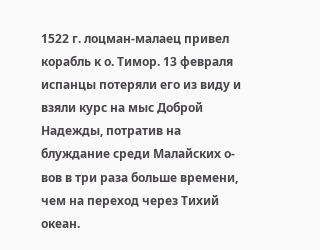1522 г. лоцман-малаец привел корабль к о. Тимор. 13 февраля испанцы потеряли его из виду и взяли курс на мыс Доброй Надежды, потратив на блуждание среди Малайских о-вов в три раза больше времени, чем на переход через Тихий океан.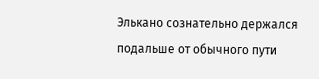Элькано сознательно держался подальше от обычного пути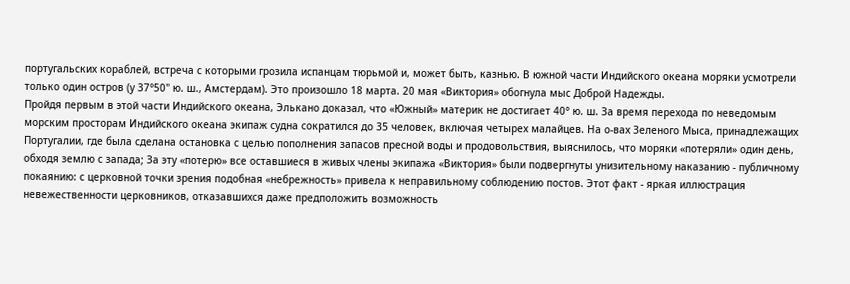португальских кораблей, встреча с которыми грозила испанцам тюрьмой и, может быть, казнью. В южной части Индийского океана моряки усмотрели только один остров (у 37°50" ю. ш., Амстердам). Это произошло 18 марта. 20 мая «Виктория» обогнула мыс Доброй Надежды.
Пройдя первым в этой части Индийского океана, Элькано доказал, что «Южный» материк не достигает 40° ю. ш. За время перехода по неведомым морским просторам Индийского океана экипаж судна сократился до 35 человек, включая четырех малайцев. На о-вах Зеленого Мыса, принадлежащих Португалии, где была сделана остановка с целью пополнения запасов пресной воды и продовольствия, выяснилось, что моряки «потеряли» один день, обходя землю с запада; За эту «потерю» все оставшиеся в живых члены экипажа «Виктория» были подвергнуты унизительному наказанию - публичному покаянию: с церковной точки зрения подобная «небрежность» привела к неправильному соблюдению постов. Этот факт - яркая иллюстрация невежественности церковников, отказавшихся даже предположить возможность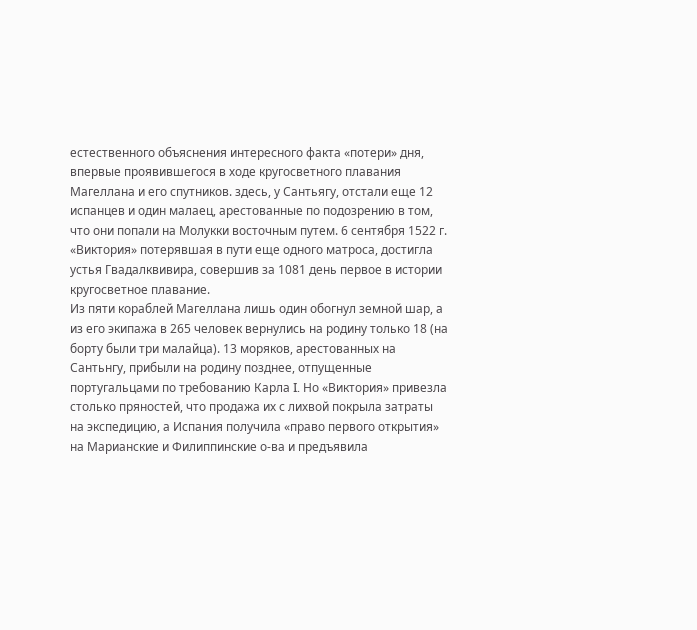естественного объяснения интересного факта «потери» дня, впервые проявившегося в ходе кругосветного плавания Магеллана и его спутников. здесь, у Сантьягу, отстали еще 12 испанцев и один малаец, арестованные по подозрению в том, что они попали на Молукки восточным путем. 6 сентября 1522 г. «Виктория» потерявшая в пути еще одного матроса, достигла устья Гвадалквивира, совершив за 1081 день первое в истории кругосветное плавание.
Из пяти кораблей Магеллана лишь один обогнул земной шар, а из его экипажа в 265 человек вернулись на родину только 18 (на борту были три малайца). 13 моряков, арестованных на Сантьнгу, прибыли на родину позднее, отпущенные португальцами по требованию Карла I. Но «Виктория» привезла столько пряностей, что продажа их с лихвой покрыла затраты на экспедицию, а Испания получила «право первого открытия» на Марианские и Филиппинские о-ва и предъявила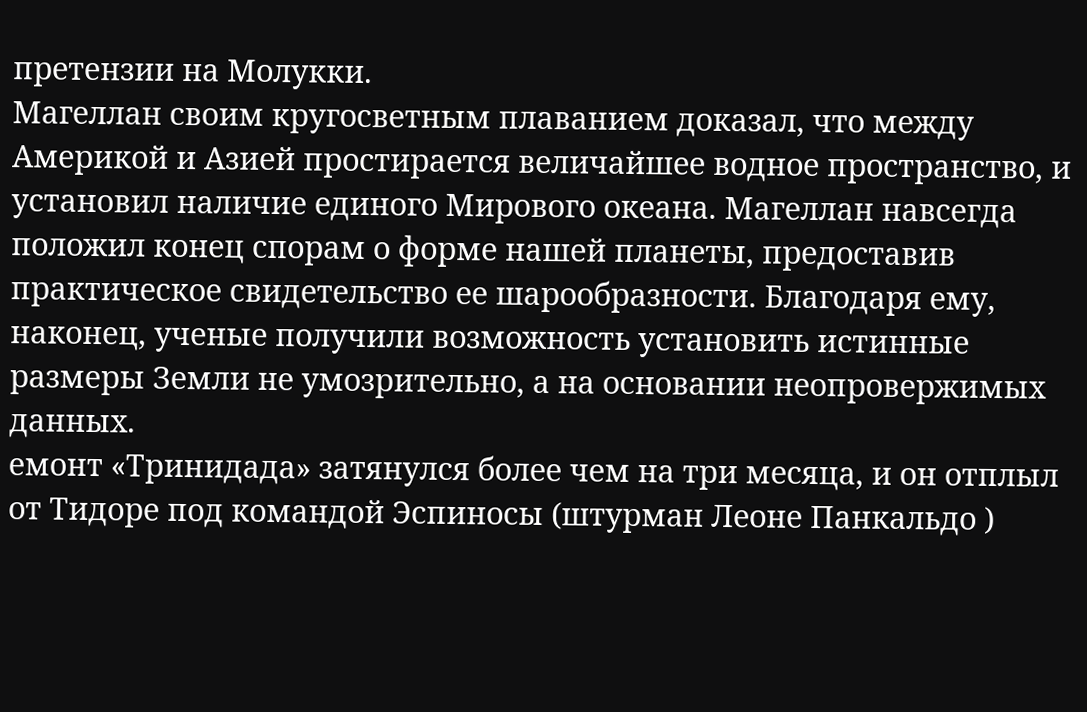претензии на Молукки.
Магеллан своим кругосветным плаванием доказал, что между Америкой и Азией простирается величайшее водное пространство, и установил наличие единого Мирового океана. Магеллан навсегда положил конец спорам о форме нашей планеты, предоставив практическое свидетельство ее шарообразности. Благодаря ему, наконец, ученые получили возможность установить истинные размеры Земли не умозрительно, а на основании неопровержимых данных.
емонт «Тринидада» затянулся более чем на три месяца, и он отплыл от Тидоре под командой Эспиносы (штурман Леоне Панкальдо )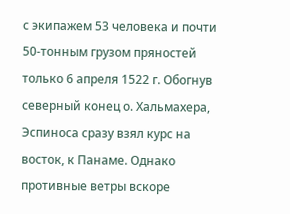с экипажем 53 человека и почти 50-тонным грузом пряностей только 6 апреля 1522 г. Обогнув северный конец о. Хальмахера, Эспиноса сразу взял курс на восток, к Панаме. Однако противные ветры вскоре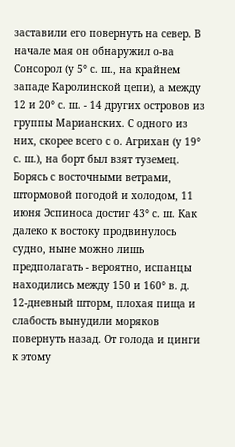заставили его повернуть на север. В начале мая он обнаружил о-ва Сонсорол (у 5° с. ш., на крайнем западе Каролинской цепи), а между 12 и 20° с. ш. - 14 других островов из группы Марианских. С одного из них, скорее всего с о. Агрихан (у 19° с. ш.), на борт был взят туземец. Борясь с восточными ветрами, штормовой погодой и холодом, 11 июня Эспиноса достиг 43° с. ш. Как далеко к востоку продвинулось судно, ныне можно лишь предполагать - вероятно, испанцы находились между 150 и 160° в. д. 12-дневный шторм, плохая пища и слабость вынудили моряков повернуть назад. От голода и цинги к этому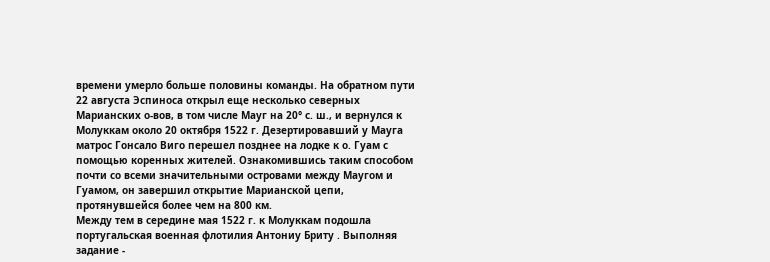времени умерло больше половины команды. На обратном пути 22 августа Эспиноса открыл еще несколько северных Марианских о-вов, в том числе Мауг на 20° с. ш., и вернулся к Молуккам около 20 октября 1522 г. Дезертировавший у Мауга матрос Гонсало Виго перешел позднее на лодке к о. Гуам с помощью коренных жителей. Ознакомившись таким способом почти со всеми значительными островами между Маугом и Гуамом, он завершил открытие Марианской цепи, протянувшейся более чем на 800 км.
Между тем в середине мая 1522 г. к Молуккам подошла португальская военная флотилия Антониу Бриту . Выполняя задание -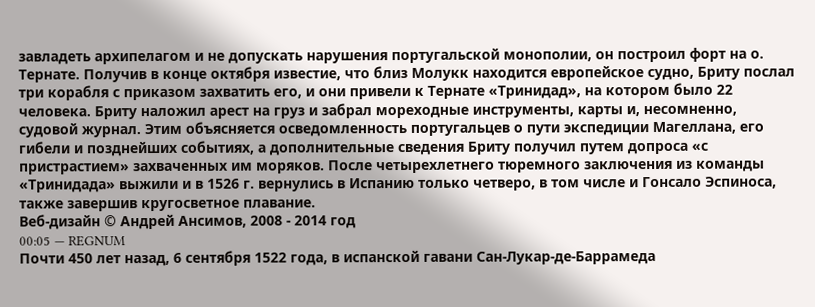завладеть архипелагом и не допускать нарушения португальской монополии, он построил форт на о. Тернате. Получив в конце октября известие, что близ Молукк находится европейское судно, Бриту послал три корабля с приказом захватить его, и они привели к Тернате «Тринидад», на котором было 22 человека. Бриту наложил арест на груз и забрал мореходные инструменты, карты и, несомненно, судовой журнал. Этим объясняется осведомленность португальцев о пути экспедиции Магеллана, его гибели и позднейших событиях, а дополнительные сведения Бриту получил путем допроса «с пристрастием» захваченных им моряков. После четырехлетнего тюремного заключения из команды «Тринидада» выжили и в 1526 г. вернулись в Испанию только четверо, в том числе и Гонсало Эспиноса, также завершив кругосветное плавание.
Веб-дизайн © Андрей Ансимов, 2008 - 2014 год
00:05 — REGNUM
Почти 450 лет назад, 6 сентября 1522 года, в испанской гавани Сан-Лукар-де-Баррамеда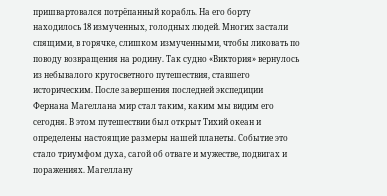пришвартовался потрёпанный корабль. На его борту находилось 18 измученных, голодных людей. Многих застали спящими, в горячке, слишком измученными, чтобы ликовать по поводу возвращения на родину. Так судно «Виктория» вернулось из небывалого кругосветного путешествия, ставшего историческим. После завершения последней экспедиции Фернана Магеллана мир стал таким, каким мы видим его сегодня. В этом путешествии был открыт Тихий океан и определены настоящие размеры нашей планеты. Событие это стало триумфом духа, сагой об отваге и мужестве, подвигах и поражениях. Магеллану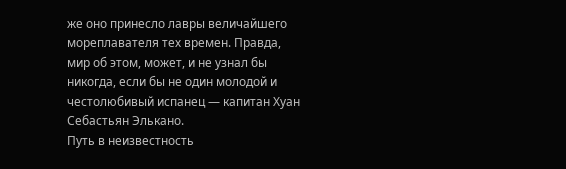же оно принесло лавры величайшего мореплавателя тех времен. Правда, мир об этом, может, и не узнал бы никогда, если бы не один молодой и честолюбивый испанец — капитан Хуан Себастьян Элькано.
Путь в неизвестность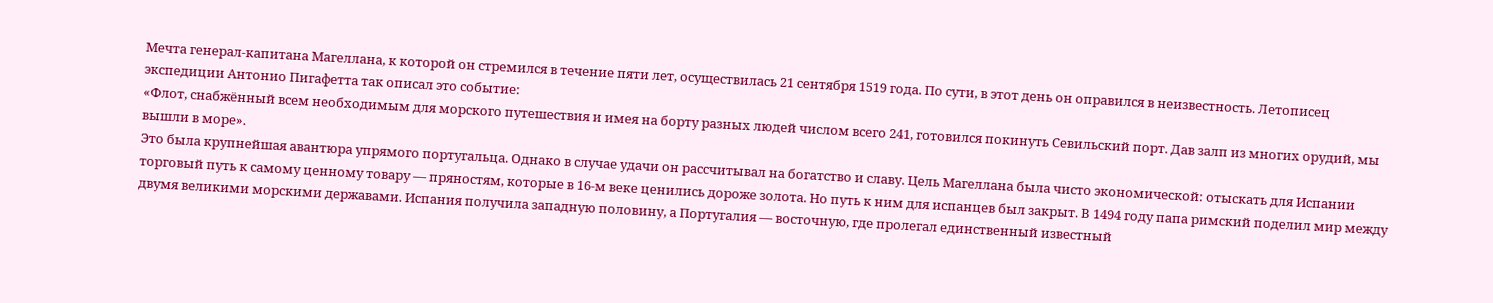Мечта генерал-капитана Магеллана, к которой он стремился в течение пяти лет, осуществилась 21 сентября 1519 года. По сути, в этот день он оправился в неизвестность. Летописец экспедиции Антонио Пигафетта так описал это событие:
«Флот, снабжённый всем необходимым для морского путешествия и имея на борту разных людей числом всего 241, готовился покинуть Севильский порт. Дав залп из многих орудий, мы вышли в море».
Это была крупнейшая авантюра упрямого португальца. Однако в случае удачи он рассчитывал на богатство и славу. Цель Магеллана была чисто экономической: отыскать для Испании торговый путь к самому ценному товару — пряностям, которые в 16-м веке ценились дороже золота. Но путь к ним для испанцев был закрыт. В 1494 году папа римский поделил мир между двумя великими морскими державами. Испания получила западную половину, а Португалия — восточную, где пролегал единственный известный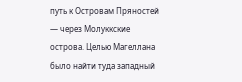путь к Островам Пряностей — через Молуккские острова. Целью Магеллана было найти туда западный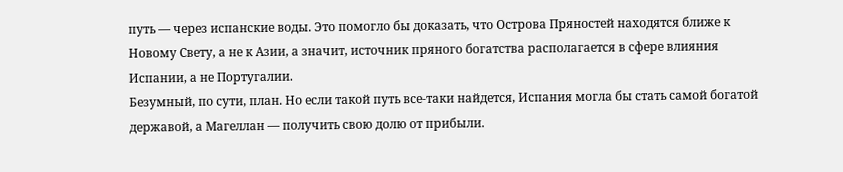путь — через испанские воды. Это помогло бы доказать, что Острова Пряностей находятся ближе к Новому Свету, а не к Азии, а значит, источник пряного богатства располагается в сфере влияния Испании, а не Португалии.
Безумный, по сути, план. Но если такой путь все-таки найдется, Испания могла бы стать самой богатой державой, а Магеллан — получить свою долю от прибыли.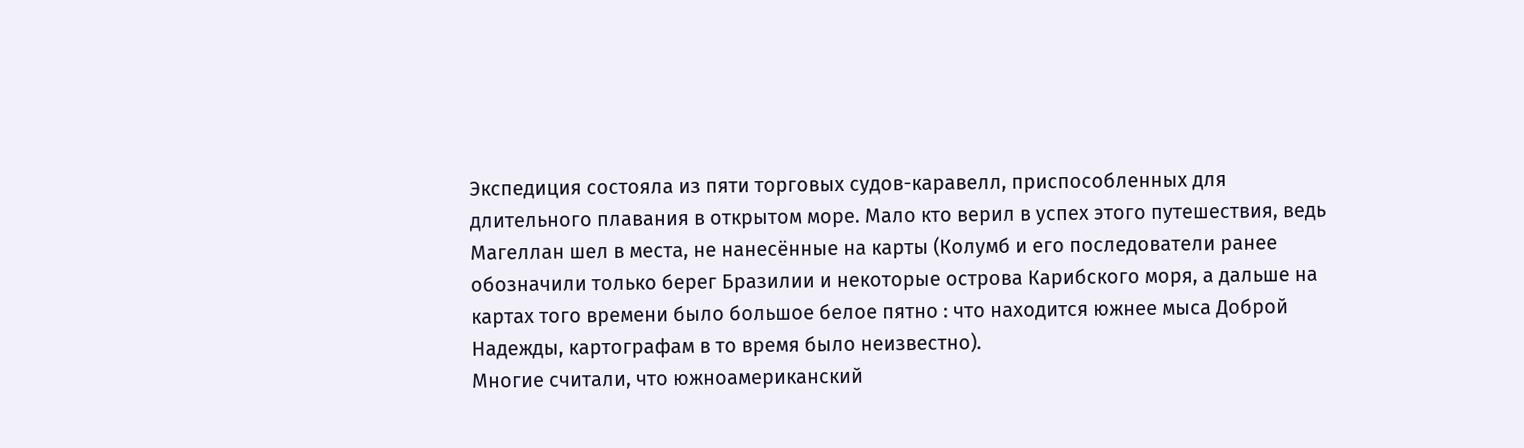Экспедиция состояла из пяти торговых судов-каравелл, приспособленных для длительного плавания в открытом море. Мало кто верил в успех этого путешествия, ведь Магеллан шел в места, не нанесённые на карты (Колумб и его последователи ранее обозначили только берег Бразилии и некоторые острова Карибского моря, а дальше на картах того времени было большое белое пятно : что находится южнее мыса Доброй Надежды, картографам в то время было неизвестно).
Многие считали, что южноамериканский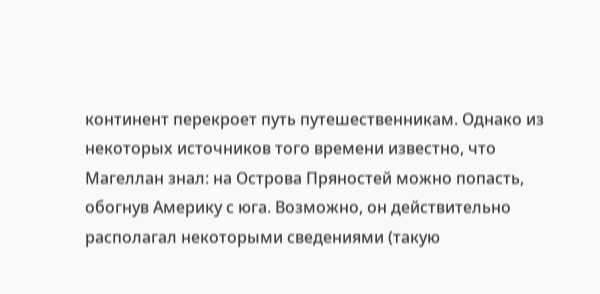континент перекроет путь путешественникам. Однако из некоторых источников того времени известно, что Магеллан знал: на Острова Пряностей можно попасть, обогнув Америку с юга. Возможно, он действительно располагал некоторыми сведениями (такую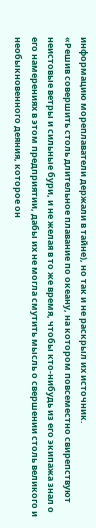информацию мореплаватели держали в тайне), но так и не раскрыл их источник.
«Решив совершить столь длительное плавание по океану, на котором повсеместно свирепствуют неистовые ветры и сильные бури, и не желая в то же время, чтобы кто-нибудь из его экипажа знал о его намерениях в этом предприятии, дабы их не могла смутить мысль о свершении столь великого и необыкновенного деяния, которое он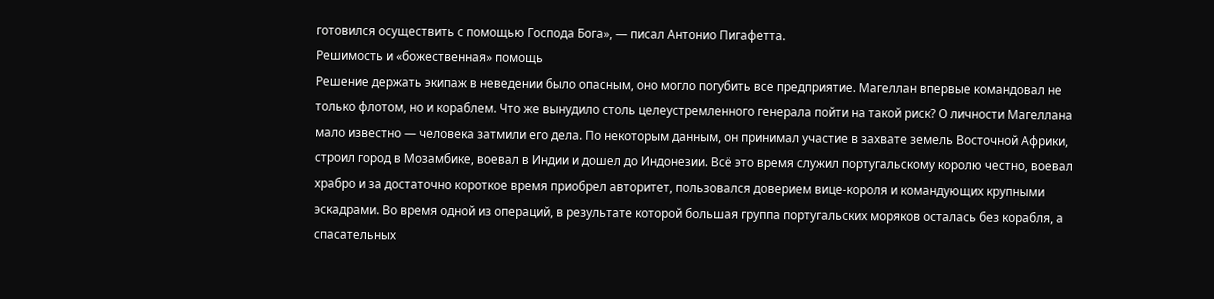готовился осуществить с помощью Господа Бога», — писал Антонио Пигафетта.
Решимость и «божественная» помощь
Решение держать экипаж в неведении было опасным, оно могло погубить все предприятие. Магеллан впервые командовал не только флотом, но и кораблем. Что же вынудило столь целеустремленного генерала пойти на такой риск? О личности Магеллана мало известно — человека затмили его дела. По некоторым данным, он принимал участие в захвате земель Восточной Африки, строил город в Мозамбике, воевал в Индии и дошел до Индонезии. Всё это время служил португальскому королю честно, воевал храбро и за достаточно короткое время приобрел авторитет, пользовался доверием вице-короля и командующих крупными эскадрами. Во время одной из операций, в результате которой большая группа португальских моряков осталась без корабля, а спасательных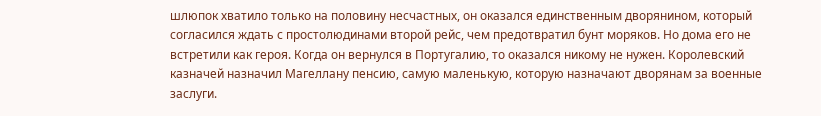шлюпок хватило только на половину несчастных, он оказался единственным дворянином, который согласился ждать с простолюдинами второй рейс, чем предотвратил бунт моряков. Но дома его не встретили как героя. Когда он вернулся в Португалию, то оказался никому не нужен. Королевский казначей назначил Магеллану пенсию, самую маленькую, которую назначают дворянам за военные заслуги.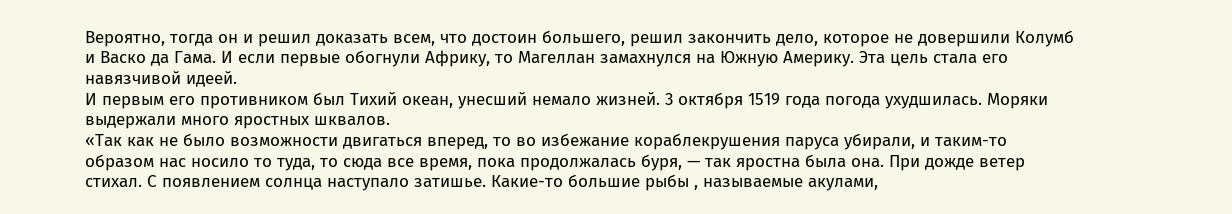Вероятно, тогда он и решил доказать всем, что достоин большего, решил закончить дело, которое не довершили Колумб и Васко да Гама. И если первые обогнули Африку, то Магеллан замахнулся на Южную Америку. Эта цель стала его навязчивой идеей.
И первым его противником был Тихий океан, унесший немало жизней. 3 октября 1519 года погода ухудшилась. Моряки выдержали много яростных шквалов.
«Так как не было возможности двигаться вперед, то во избежание кораблекрушения паруса убирали, и таким-то образом нас носило то туда, то сюда все время, пока продолжалась буря, — так яростна была она. При дожде ветер стихал. С появлением солнца наступало затишье. Какие-то большие рыбы , называемые акулами,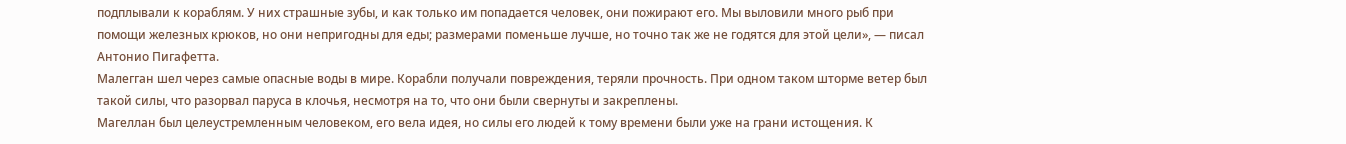подплывали к кораблям. У них страшные зубы, и как только им попадается человек, они пожирают его. Мы выловили много рыб при помощи железных крюков, но они непригодны для еды; размерами поменьше лучше, но точно так же не годятся для этой цели», — писал Антонио Пигафетта.
Малегган шел через самые опасные воды в мире. Корабли получали повреждения, теряли прочность. При одном таком шторме ветер был такой силы, что разорвал паруса в клочья, несмотря на то, что они были свернуты и закреплены.
Магеллан был целеустремленным человеком, его вела идея, но силы его людей к тому времени были уже на грани истощения. К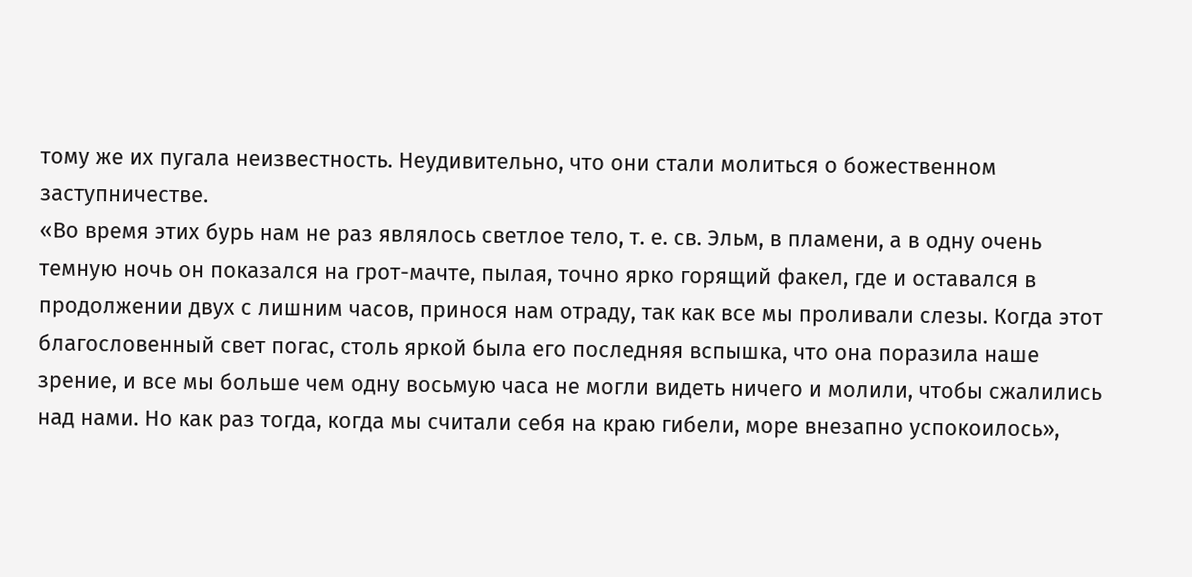тому же их пугала неизвестность. Неудивительно, что они стали молиться о божественном заступничестве.
«Во время этих бурь нам не раз являлось светлое тело, т. е. св. Эльм, в пламени, а в одну очень темную ночь он показался на грот-мачте, пылая, точно ярко горящий факел, где и оставался в продолжении двух с лишним часов, принося нам отраду, так как все мы проливали слезы. Когда этот благословенный свет погас, столь яркой была его последняя вспышка, что она поразила наше зрение, и все мы больше чем одну восьмую часа не могли видеть ничего и молили, чтобы сжалились над нами. Но как раз тогда, когда мы считали себя на краю гибели, море внезапно успокоилось»,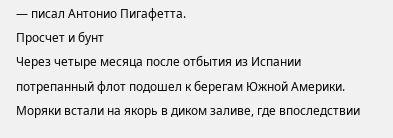— писал Антонио Пигафетта.
Просчет и бунт
Через четыре месяца после отбытия из Испании потрепанный флот подошел к берегам Южной Америки. Моряки встали на якорь в диком заливе, где впоследствии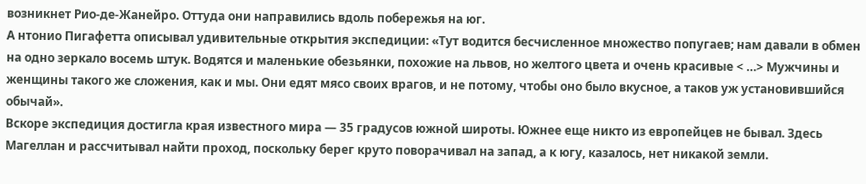возникнет Рио-де-Жанейро. Оттуда они направились вдоль побережья на юг.
А нтонио Пигафетта описывал удивительные открытия экспедиции: «Тут водится бесчисленное множество попугаев; нам давали в обмен на одно зеркало восемь штук. Водятся и маленькие обезьянки, похожие на львов, но желтого цвета и очень красивые < …> Мужчины и женщины такого же сложения, как и мы. Они едят мясо своих врагов, и не потому, чтобы оно было вкусное, а таков уж установившийся обычай».
Вскоре экспедиция достигла края известного мира — 35 градусов южной широты. Южнее еще никто из европейцев не бывал. Здесь Магеллан и рассчитывал найти проход, поскольку берег круто поворачивал на запад, а к югу, казалось, нет никакой земли.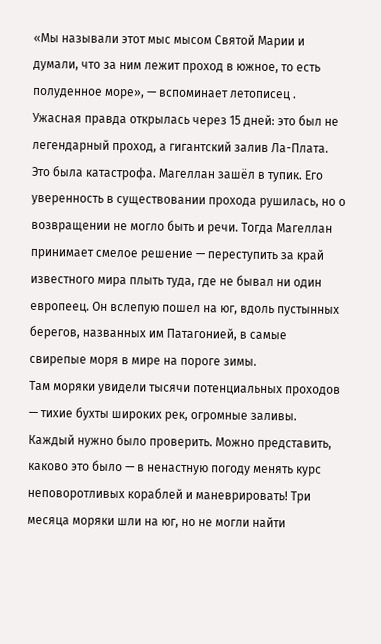«Мы называли этот мыс мысом Святой Марии и думали, что за ним лежит проход в южное, то есть полуденное море», — вспоминает летописец .
Ужасная правда открылась через 15 дней: это был не легендарный проход, а гигантский залив Ла-Плата. Это была катастрофа. Магеллан зашёл в тупик. Его уверенность в существовании прохода рушилась, но о возвращении не могло быть и речи. Тогда Магеллан принимает смелое решение — переступить за край известного мира плыть туда, где не бывал ни один европеец. Он вслепую пошел на юг, вдоль пустынных берегов, названных им Патагонией, в самые свирепые моря в мире на пороге зимы.
Там моряки увидели тысячи потенциальных проходов — тихие бухты широких рек, огромные заливы. Каждый нужно было проверить. Можно представить, каково это было — в ненастную погоду менять курс неповоротливых кораблей и маневрировать! Три месяца моряки шли на юг, но не могли найти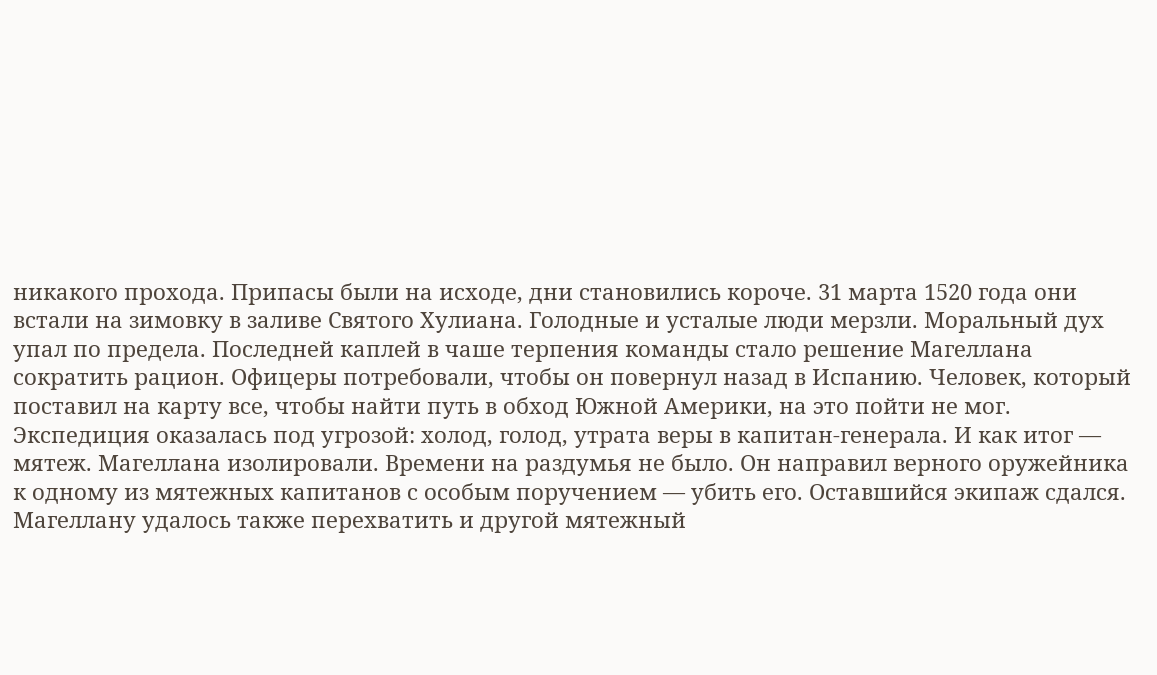никакого прохода. Припасы были на исходе, дни становились короче. 31 марта 1520 года они встали на зимовку в заливе Святого Хулиана. Голодные и усталые люди мерзли. Моральный дух упал по предела. Последней каплей в чаше терпения команды стало решение Магеллана сократить рацион. Офицеры потребовали, чтобы он повернул назад в Испанию. Человек, который поставил на карту все, чтобы найти путь в обход Южной Америки, на это пойти не мог.
Экспедиция оказалась под угрозой: холод, голод, утрата веры в капитан-генерала. И как итог — мятеж. Магеллана изолировали. Времени на раздумья не было. Он направил верного оружейника к одному из мятежных капитанов с особым поручением — убить его. Оставшийся экипаж сдался. Магеллану удалось также перехватить и другой мятежный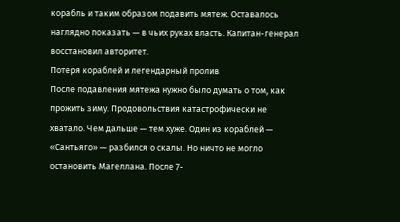корабль и таким образом подавить мятеж. Оставалось наглядно показать — в чьих руках власть. Капитан-генерал восстановил авторитет.
Потеря кораблей и легендарный пролив
После подавления мятежа нужно было думать о том, как прожить зиму. Продовольствия катастрофически не хватало. Чем дальше — тем хуже. Один из кораблей — «Сантьяго» — разбился о скалы. Но ничто не могло остановить Магеллана. После 7-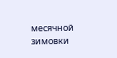месячной зимовки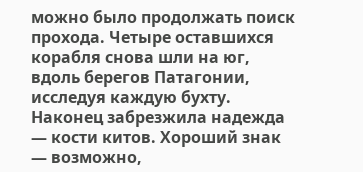можно было продолжать поиск прохода. Четыре оставшихся корабля снова шли на юг, вдоль берегов Патагонии, исследуя каждую бухту. Наконец забрезжила надежда — кости китов. Хороший знак — возможно,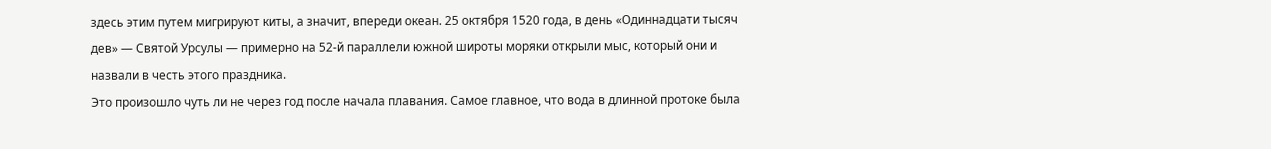здесь этим путем мигрируют киты, а значит, впереди океан. 25 октября 1520 года, в день «Одиннадцати тысяч дев» — Святой Урсулы — примерно на 52-й параллели южной широты моряки открыли мыс, который они и назвали в честь этого праздника.
Это произошло чуть ли не через год после начала плавания. Самое главное, что вода в длинной протоке была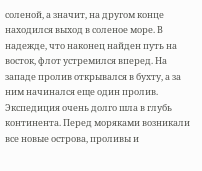соленой, а значит, на другом конце находился выход в соленое море. В надежде, что наконец найден путь на восток, флот устремился вперед. На западе пролив открывался в бухту, а за ним начинался еще один пролив. Экспедиция очень долго шла в глубь континента. Перед моряками возникали все новые острова, проливы и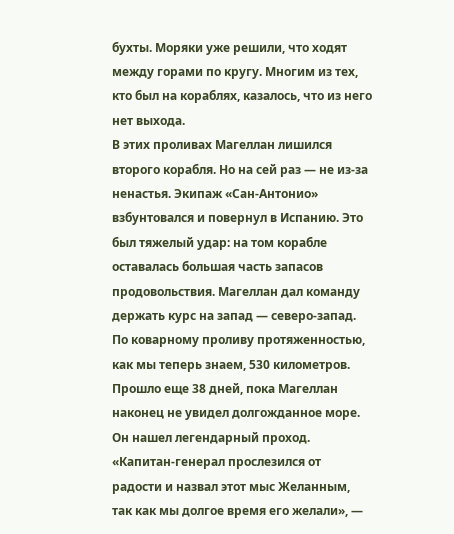бухты. Моряки уже решили, что ходят между горами по кругу. Многим из тех, кто был на кораблях, казалось, что из него нет выхода.
В этих проливах Магеллан лишился второго корабля. Но на сей раз — не из-за ненастья. Экипаж «Сан-Антонио» взбунтовался и повернул в Испанию. Это был тяжелый удар: на том корабле оставалась большая часть запасов продовольствия. Магеллан дал команду держать курс на запад — северо-запад. По коварному проливу протяженностью, как мы теперь знаем, 530 километров. Прошло еще 38 дней, пока Магеллан наконец не увидел долгожданное море. Он нашел легендарный проход.
«Капитан-генерал прослезился от радости и назвал этот мыс Желанным, так как мы долгое время его желали», —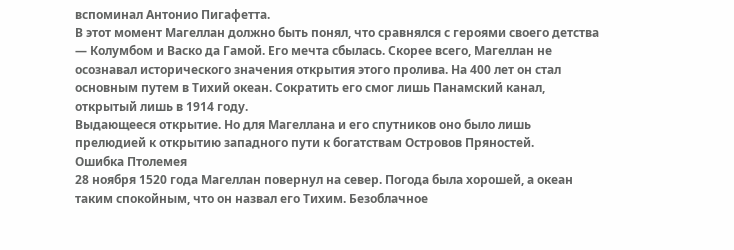вспоминал Антонио Пигафетта.
В этот момент Магеллан должно быть понял, что сравнялся с героями своего детства — Колумбом и Васко да Гамой. Его мечта сбылась. Скорее всего, Магеллан не осознавал исторического значения открытия этого пролива. На 400 лет он стал основным путем в Тихий океан. Сократить его смог лишь Панамский канал, открытый лишь в 1914 году.
Выдающееся открытие. Но для Магеллана и его спутников оно было лишь прелюдией к открытию западного пути к богатствам Островов Пряностей.
Ошибка Птолемея
28 ноября 1520 года Магеллан повернул на север. Погода была хорошей, а океан таким спокойным, что он назвал его Тихим. Безоблачное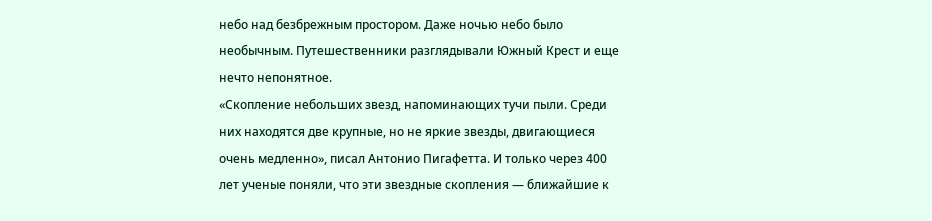небо над безбрежным простором. Даже ночью небо было необычным. Путешественники разглядывали Южный Крест и еще нечто непонятное.
«Скопление небольших звезд, напоминающих тучи пыли. Среди них находятся две крупные, но не яркие звезды, двигающиеся очень медленно», писал Антонио Пигафетта. И только через 400 лет ученые поняли, что эти звездные скопления — ближайшие к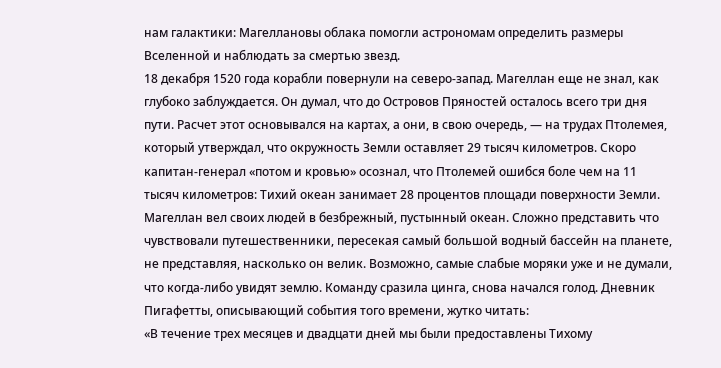нам галактики: Магеллановы облака помогли астрономам определить размеры Вселенной и наблюдать за смертью звезд.
18 декабря 1520 года корабли повернули на северо-запад. Магеллан еще не знал, как глубоко заблуждается. Он думал, что до Островов Пряностей осталось всего три дня пути. Расчет этот основывался на картах, а они, в свою очередь, — на трудах Птолемея, который утверждал, что окружность Земли оставляет 29 тысяч километров. Скоро капитан-генерал «потом и кровью» осознал, что Птолемей ошибся боле чем на 11 тысяч километров: Тихий океан занимает 28 процентов площади поверхности Земли. Магеллан вел своих людей в безбрежный, пустынный океан. Сложно представить что чувствовали путешественники, пересекая самый большой водный бассейн на планете, не представляя, насколько он велик. Возможно, самые слабые моряки уже и не думали, что когда-либо увидят землю. Команду сразила цинга, снова начался голод. Дневник Пигафетты, описывающий события того времени, жутко читать:
«В течение трех месяцев и двадцати дней мы были предоставлены Тихому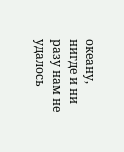океану, нигде и ни разу нам не удалось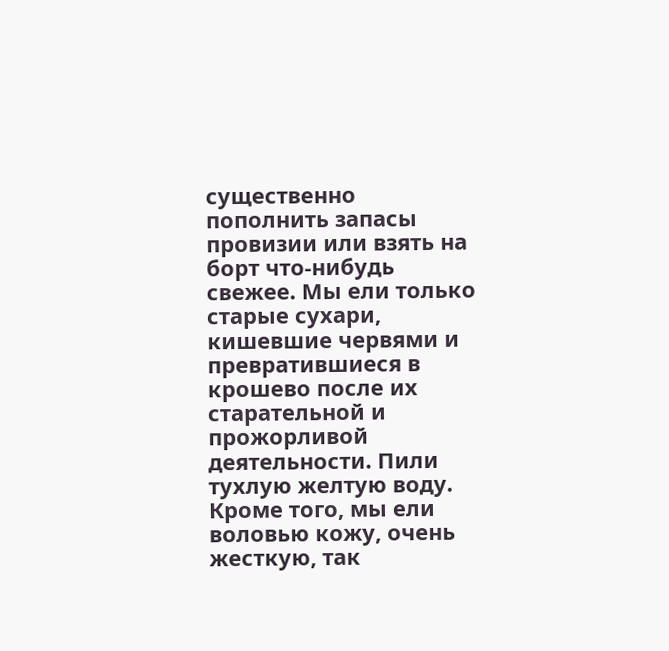существенно пополнить запасы провизии или взять на борт что-нибудь свежее. Мы ели только старые сухари, кишевшие червями и превратившиеся в крошево после их старательной и прожорливой деятельности. Пили тухлую желтую воду. Кроме того, мы ели воловью кожу, очень жесткую, так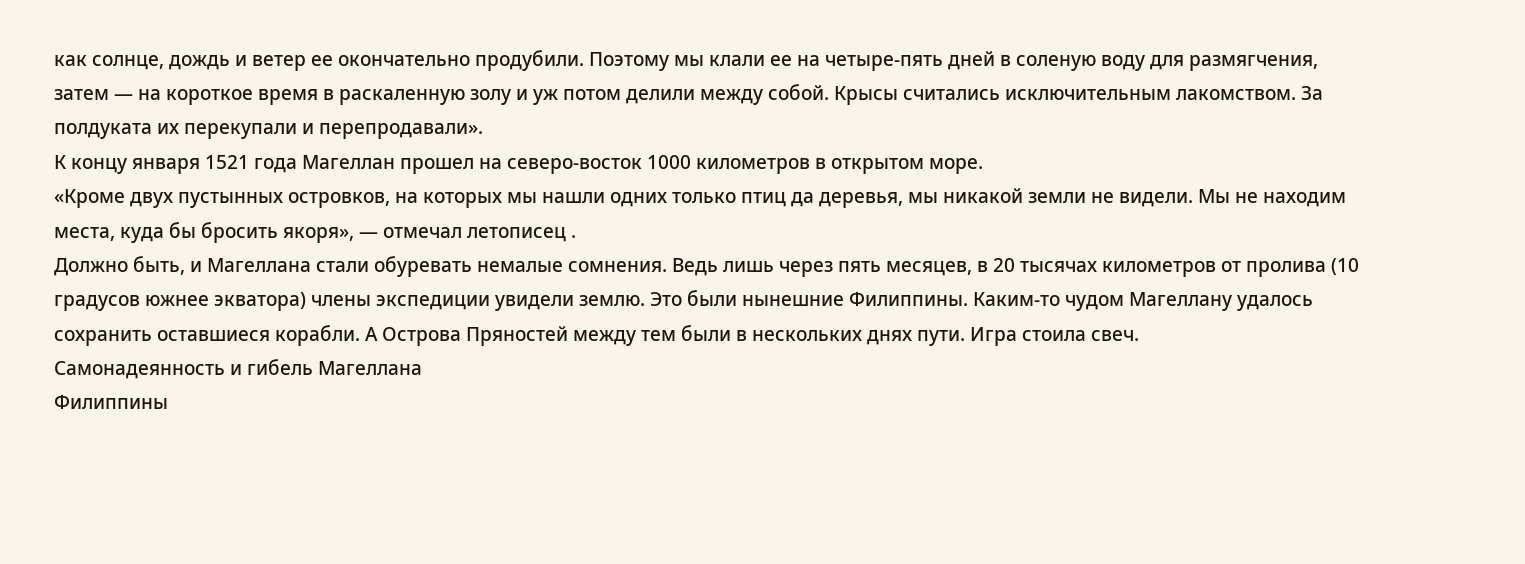как солнце, дождь и ветер ее окончательно продубили. Поэтому мы клали ее на четыре-пять дней в соленую воду для размягчения, затем — на короткое время в раскаленную золу и уж потом делили между собой. Крысы считались исключительным лакомством. За полдуката их перекупали и перепродавали».
К концу января 1521 года Магеллан прошел на северо-восток 1000 километров в открытом море.
«Кроме двух пустынных островков, на которых мы нашли одних только птиц да деревья, мы никакой земли не видели. Мы не находим места, куда бы бросить якоря», — отмечал летописец .
Должно быть, и Магеллана стали обуревать немалые сомнения. Ведь лишь через пять месяцев, в 20 тысячах километров от пролива (10 градусов южнее экватора) члены экспедиции увидели землю. Это были нынешние Филиппины. Каким-то чудом Магеллану удалось сохранить оставшиеся корабли. А Острова Пряностей между тем были в нескольких днях пути. Игра стоила свеч.
Самонадеянность и гибель Магеллана
Филиппины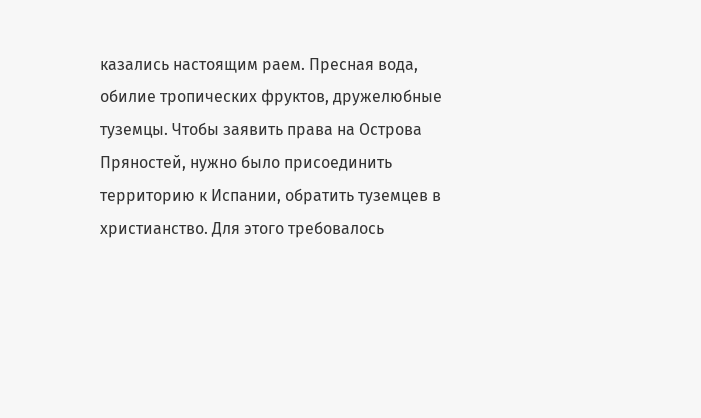казались настоящим раем. Пресная вода, обилие тропических фруктов, дружелюбные туземцы. Чтобы заявить права на Острова Пряностей, нужно было присоединить территорию к Испании, обратить туземцев в христианство. Для этого требовалось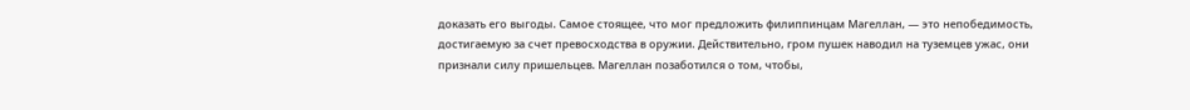доказать его выгоды. Самое стоящее, что мог предложить филиппинцам Магеллан, — это непобедимость, достигаемую за счет превосходства в оружии. Действительно, гром пушек наводил на туземцев ужас, они признали силу пришельцев. Магеллан позаботился о том, чтобы,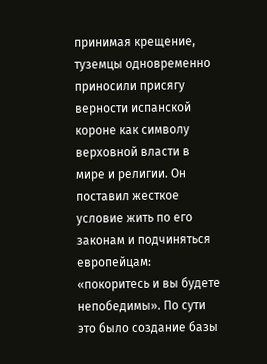принимая крещение, туземцы одновременно приносили присягу верности испанской короне как символу верховной власти в мире и религии. Он поставил жесткое условие жить по его законам и подчиняться европейцам: «покоритесь и вы будете непобедимы». По сути это было создание базы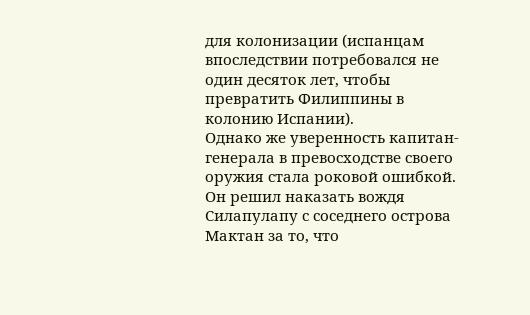для колонизации (испанцам впоследствии потребовался не один десяток лет, чтобы превратить Филиппины в колонию Испании).
Однако же уверенность капитан-генерала в превосходстве своего оружия стала роковой ошибкой. Он решил наказать вождя Силапулапу с соседнего острова Мактан за то, что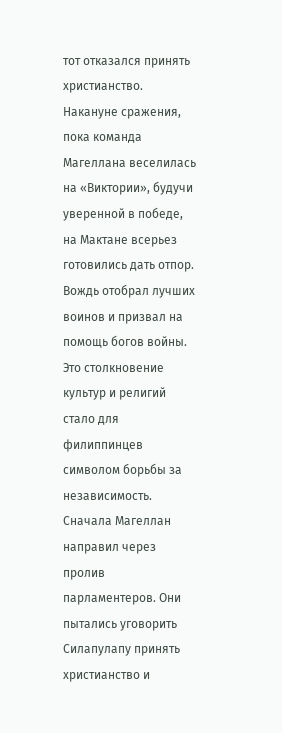тот отказался принять христианство.
Накануне сражения, пока команда Магеллана веселилась на «Виктории», будучи уверенной в победе, на Мактане всерьез готовились дать отпор. Вождь отобрал лучших воинов и призвал на помощь богов войны. Это столкновение культур и религий стало для филиппинцев символом борьбы за независимость.
Сначала Магеллан направил через пролив парламентеров. Они пытались уговорить Силапулапу принять христианство и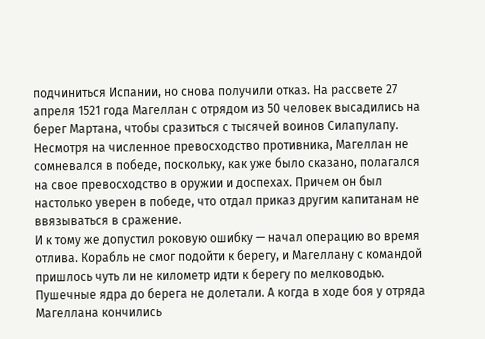подчиниться Испании, но снова получили отказ. На рассвете 27 апреля 1521 года Магеллан с отрядом из 50 человек высадились на берег Мартана, чтобы сразиться с тысячей воинов Силапулапу. Несмотря на численное превосходство противника, Магеллан не сомневался в победе, поскольку, как уже было сказано, полагался на свое превосходство в оружии и доспехах. Причем он был настолько уверен в победе, что отдал приказ другим капитанам не ввязываться в сражение.
И к тому же допустил роковую ошибку — начал операцию во время отлива. Корабль не смог подойти к берегу, и Магеллану с командой пришлось чуть ли не километр идти к берегу по мелководью. Пушечные ядра до берега не долетали. А когда в ходе боя у отряда Магеллана кончились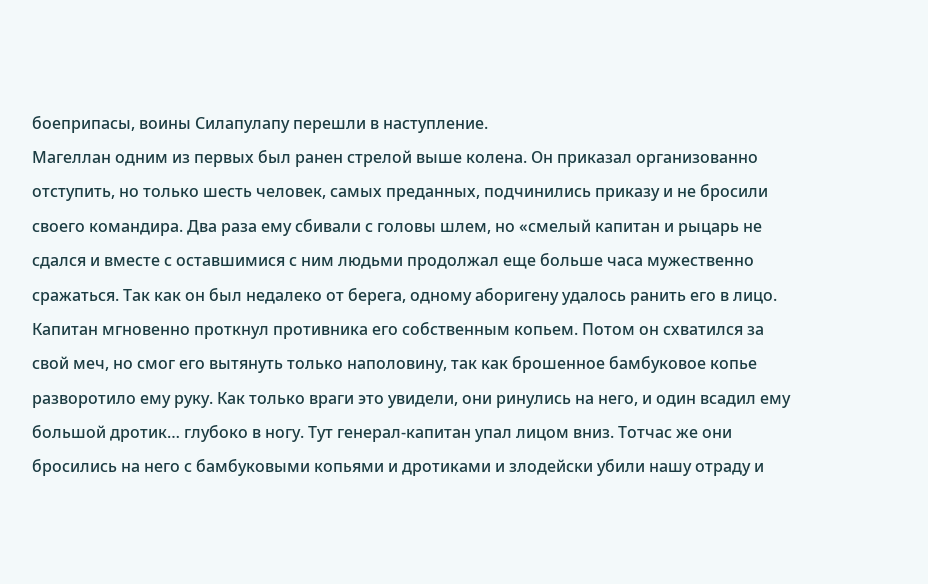боеприпасы, воины Силапулапу перешли в наступление.
Магеллан одним из первых был ранен стрелой выше колена. Он приказал организованно отступить, но только шесть человек, самых преданных, подчинились приказу и не бросили своего командира. Два раза ему сбивали с головы шлем, но «смелый капитан и рыцарь не сдался и вместе с оставшимися с ним людьми продолжал еще больше часа мужественно сражаться. Так как он был недалеко от берега, одному аборигену удалось ранить его в лицо. Капитан мгновенно проткнул противника его собственным копьем. Потом он схватился за свой меч, но смог его вытянуть только наполовину, так как брошенное бамбуковое копье разворотило ему руку. Как только враги это увидели, они ринулись на него, и один всадил ему большой дротик… глубоко в ногу. Тут генерал-капитан упал лицом вниз. Тотчас же они бросились на него с бамбуковыми копьями и дротиками и злодейски убили нашу отраду и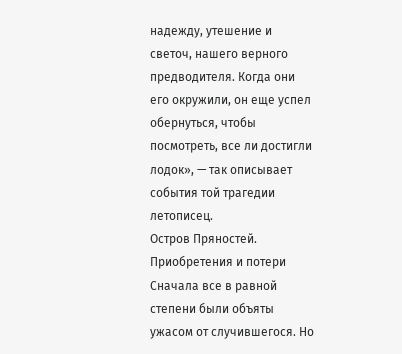надежду, утешение и светоч, нашего верного предводителя. Когда они его окружили, он еще успел обернуться, чтобы посмотреть, все ли достигли лодок», — так описывает события той трагедии летописец.
Остров Пряностей. Приобретения и потери
Сначала все в равной степени были объяты ужасом от случившегося. Но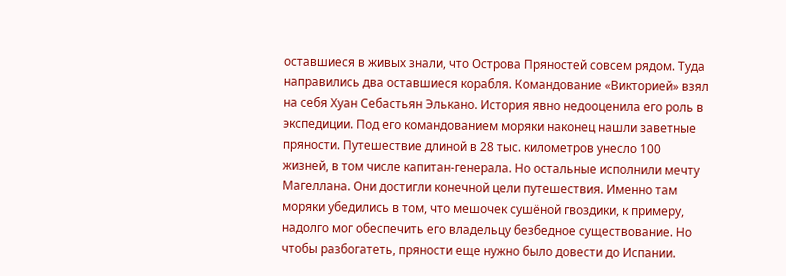оставшиеся в живых знали, что Острова Пряностей совсем рядом. Туда направились два оставшиеся корабля. Командование «Викторией» взял на себя Хуан Себастьян Элькано. История явно недооценила его роль в экспедиции. Под его командованием моряки наконец нашли заветные пряности. Путешествие длиной в 28 тыс. километров унесло 100 жизней, в том числе капитан-генерала. Но остальные исполнили мечту Магеллана. Они достигли конечной цели путешествия. Именно там моряки убедились в том, что мешочек сушёной гвоздики, к примеру, надолго мог обеспечить его владельцу безбедное существование. Но чтобы разбогатеть, пряности еще нужно было довести до Испании.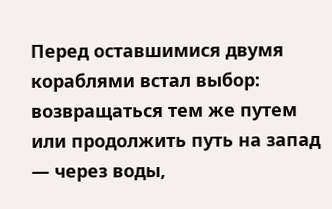Перед оставшимися двумя кораблями встал выбор: возвращаться тем же путем или продолжить путь на запад — через воды,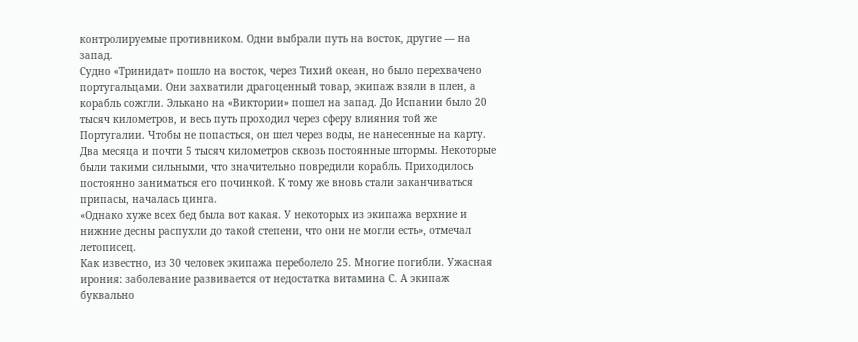контролируемые противником. Одни выбрали путь на восток, другие — на запад.
Судно «Тринидат» пошло на восток, через Тихий океан, но было перехвачено португальцами. Они захватили драгоценный товар, экипаж взяли в плен, а корабль сожгли. Элькано на «Виктории» пошел на запад. До Испании было 20 тысяч километров, и весь путь проходил через сферу влияния той же Португалии. Чтобы не попасться, он шел через воды, не нанесенные на карту. Два месяца и почти 5 тысяч километров сквозь постоянные штормы. Некоторые были такими сильными, что значительно повредили корабль. Приходилось постоянно заниматься его починкой. К тому же вновь стали заканчиваться припасы, началась цинга.
«Однако хуже всех бед была вот какая. У некоторых из экипажа верхние и нижние десны распухли до такой степени, что они не могли есть», отмечал летописец.
Как известно, из 30 человек экипажа переболело 25. Многие погибли. Ужасная ирония: заболевание развивается от недостатка витамина С. А экипаж буквально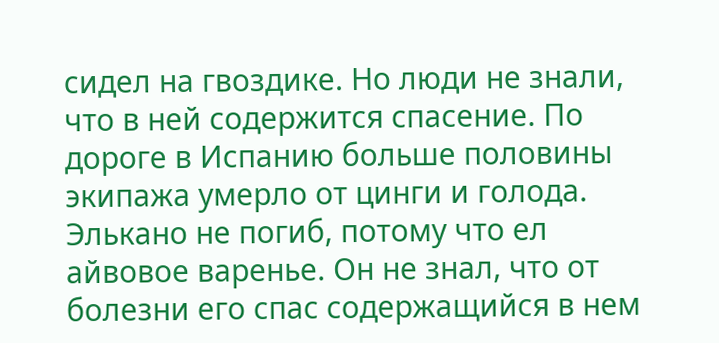сидел на гвоздике. Но люди не знали, что в ней содержится спасение. По дороге в Испанию больше половины экипажа умерло от цинги и голода. Элькано не погиб, потому что ел айвовое варенье. Он не знал, что от болезни его спас содержащийся в нем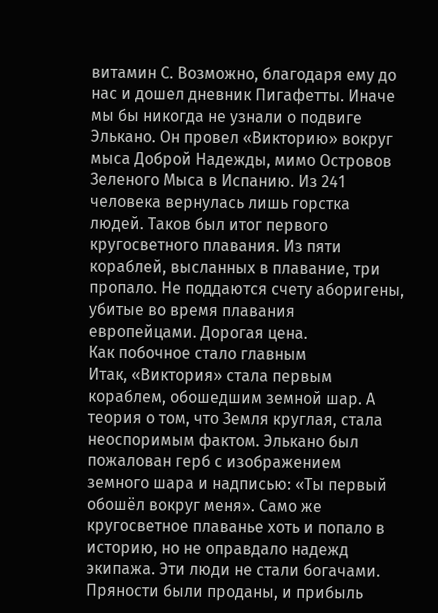витамин С. Возможно, благодаря ему до нас и дошел дневник Пигафетты. Иначе мы бы никогда не узнали о подвиге Элькано. Он провел «Викторию» вокруг мыса Доброй Надежды, мимо Островов Зеленого Мыса в Испанию. Из 241 человека вернулась лишь горстка людей. Таков был итог первого кругосветного плавания. Из пяти кораблей, высланных в плавание, три пропало. Не поддаются счету аборигены, убитые во время плавания европейцами. Дорогая цена.
Как побочное стало главным
Итак, «Виктория» стала первым кораблем, обошедшим земной шар. А теория о том, что Земля круглая, стала неоспоримым фактом. Элькано был пожалован герб с изображением земного шара и надписью: «Ты первый обошёл вокруг меня». Само же кругосветное плаванье хоть и попало в историю, но не оправдало надежд экипажа. Эти люди не стали богачами. Пряности были проданы, и прибыль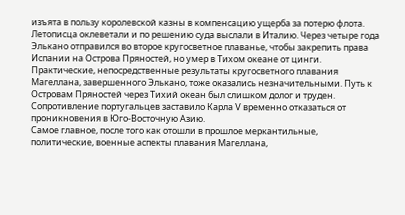изъята в пользу королевской казны в компенсацию ущерба за потерю флота. Летописца оклеветали и по решению суда выслали в Италию. Через четыре года Элькано отправился во второе кругосветное плаванье, чтобы закрепить права Испании на Острова Пряностей, но умер в Тихом океане от цинги.
Практические, непосредственные результаты кругосветного плавания Магеллана, завершенного Элькано, тоже оказались незначительными. Путь к Островам Пряностей через Тихий океан был слишком долог и труден. Сопротивление португальцев заставило Карла V временно отказаться от проникновения в Юго-Восточную Азию.
Самое главное, после того как отошли в прошлое меркантильные, политические, военные аспекты плавания Магеллана,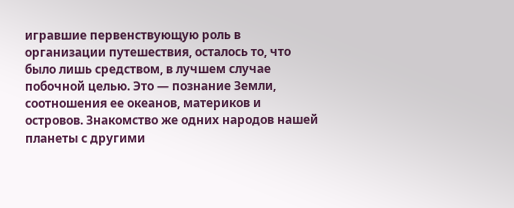игравшие первенствующую роль в организации путешествия, осталось то, что было лишь средством, в лучшем случае побочной целью. Это — познание Земли, соотношения ее океанов, материков и островов. Знакомство же одних народов нашей планеты с другими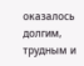оказалось долгим, трудным и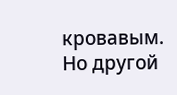кровавым. Но другой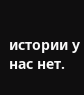истории у нас нет.